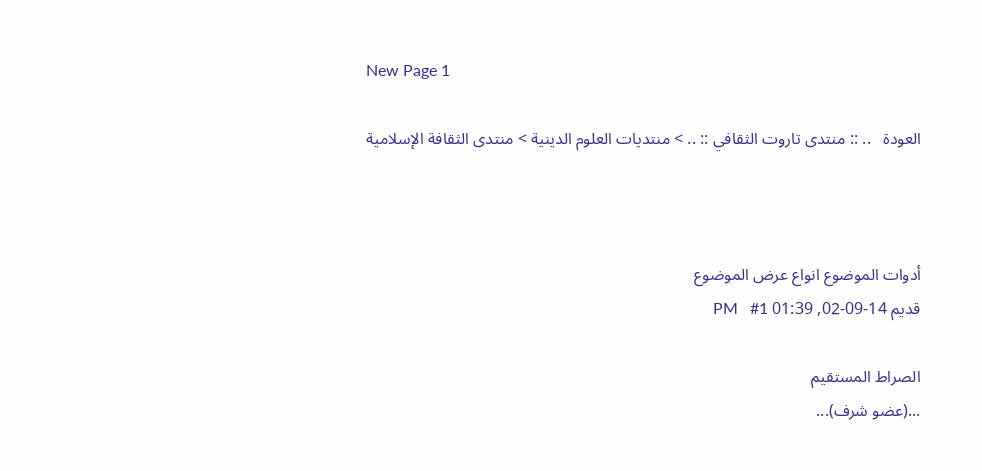New Page 1

العودة   .. :: منتدى تاروت الثقافي :: .. > منتديات العلوم الدينية > منتدى الثقافة الإسلامية



أدوات الموضوع انواع عرض الموضوع
قديم 14-09-02, 01:39 PM   #1

الصراط المستقيم
...(عضو شرف)...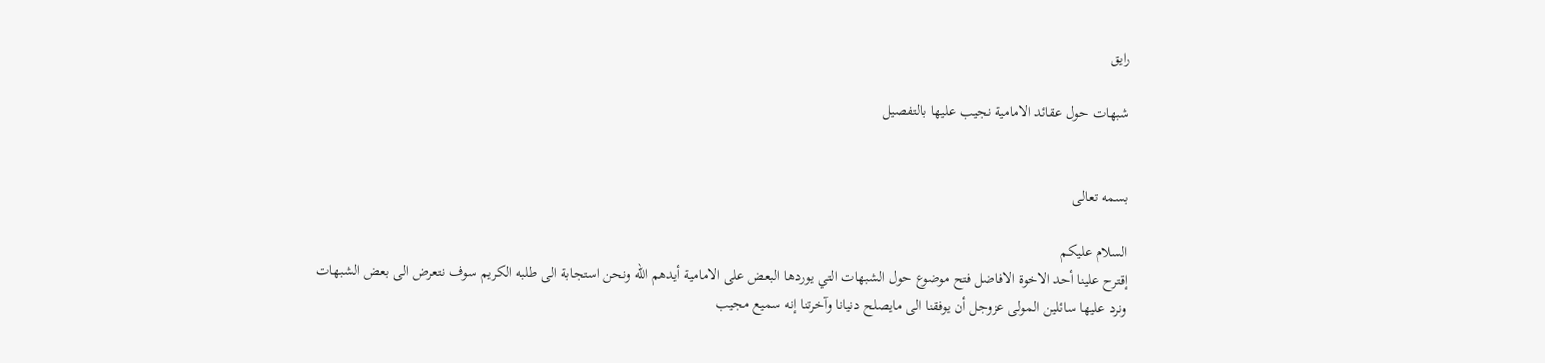رايق

شبهات حول عقائد الامامية نجيب عليها بالتفصيل


بسمه تعالى

السلام عليكم
إقترح علينا أحد الاخوة الافاضل فتح موضوع حول الشبهات التي يوردها البعض على الامامية أيدهم الله ونحن استجابة الى طلبه الكريم سوف نتعرض الى بعض الشبهات ونرد عليها سائلين المولى عزوجل أن يوفقنا الى مايصلح دنيانا وآخرتنا إنه سميع مجيب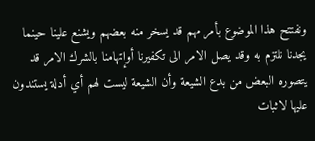ونفتتح هذا الموضوع بأمر مهم قد يسخر منه بعضهم ويشنع علينا حينما يجدنا نلتزم به وقد يصل الامر الى تكفيرنا أوإتهامنا بالشرك الامر قد يتصوره البعض من بدع الشيعة وأن الشيعة ليست لهم أي أدلة يستندون عليها لاثبات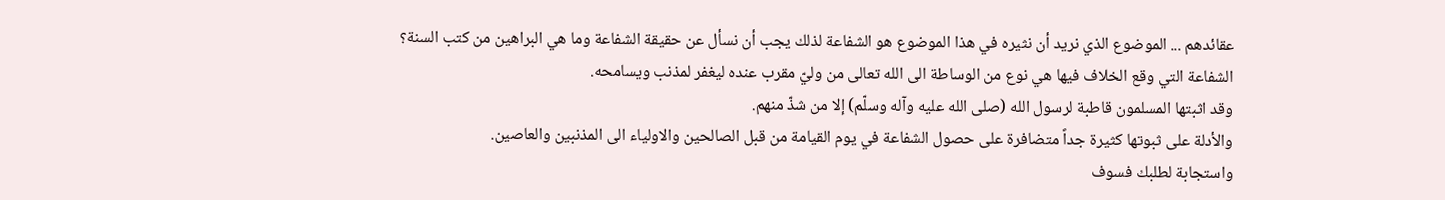عقائدهم ... الموضوع الذي نريد أن نثيره في هذا الموضوع هو الشفاعة لذلك يجب أن نسأل عن حقيقة الشفاعة وما هي البراهين من كتب السنة؟
الشفاعة التي وقع الخلاف فيها هي نوع من الوساطة الى الله تعالى من وليّ مقرب عنده ليغفر لمذنب ويسامحه.
وقد اثبتها المسلمون قاطبة لرسول الله (صلى الله عليه وآله وسلّم) إلا من شذّ منهم.
والأدلة على ثبوتها كثيرة جداً متضافرة على حصول الشفاعة في يوم القيامة من قبل الصالحين والاولياء الى المذنبين والعاصين.
واستجابة لطلبك فسوف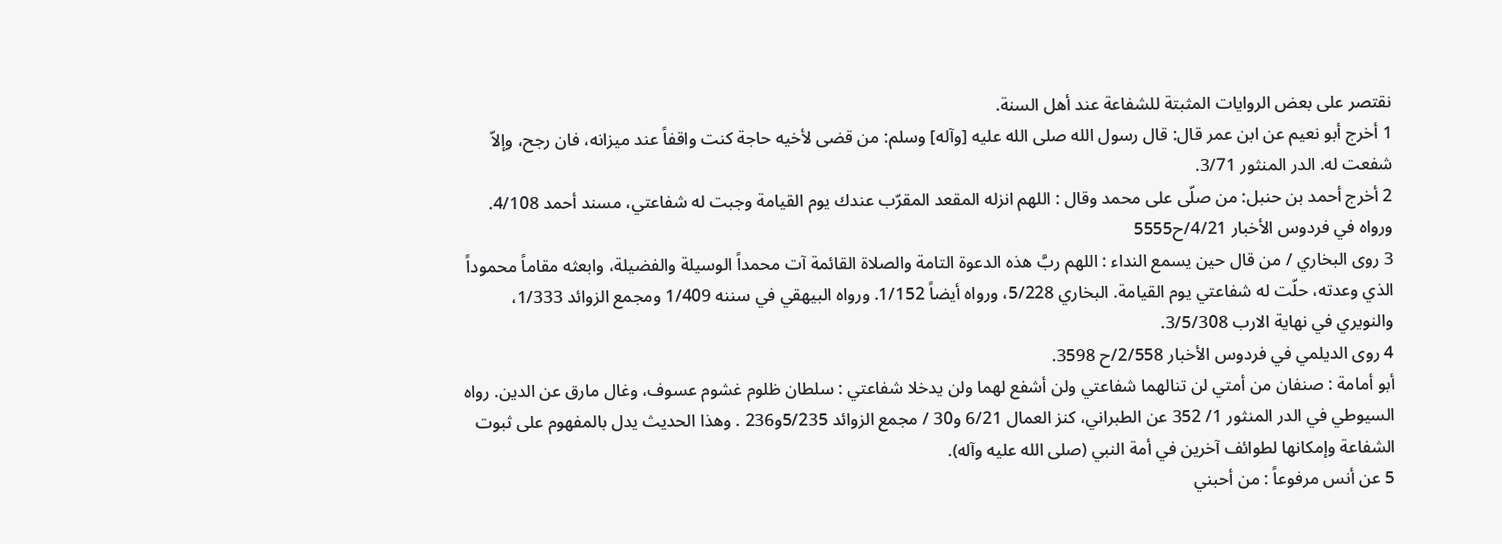نقتصر على بعض الروايات المثبتة للشفاعة عند أهل السنة.
1 أخرج أبو نعيم عن ابن عمر قال: قال رسول الله صلى الله عليه [وآله] وسلم: من قضى لأخيه حاجة كنت واقفاً عند ميزانه، فان رجح، وإلاّ شفعت له. الدر المنثور 3/71.
2 أخرج أحمد بن حنبل: من صلّى على محمد وقال : اللهم انزله المقعد المقرّب عندك يوم القيامة وجبت له شفاعتي، مسند أحمد 4/108.
ورواه في فردوس الأخبار 4/21/ح5555
3 روى البخاري / من قال حين يسمع النداء : اللهم ربَّ هذه الدعوة التامة والصلاة القائمة آت محمداً الوسيلة والفضيلة، وابعثه مقاماً محموداً الذي وعدته، حلّت له شفاعتي يوم القيامة. البخاري 5/228، ورواه أيضاً 1/152. ورواه البيهقي في سننه 1/409 ومجمع الزوائد 1/333، والنويري في نهاية الارب 3/5/308.
4 روى الديلمي في فردوس الأخبار 2/558/ح 3598.
أبو أمامة : صنفان من أمتي لن تنالهما شفاعتي ولن أشفع لهما ولن يدخلا شفاعتي : سلطان ظلوم غشوم عسوف، وغال مارق عن الدين. رواه السيوطي في الدر المنثور 1/ 352 عن الطبراني، كنز العمال 6/21 و30 / مجمع الزوائد 5/235و236 . وهذا الحديث يدل بالمفهوم على ثبوت الشفاعة وإمكانها لطوائف آخرين في أمة النبي (صلى الله عليه وآله).
5 عن أنس مرفوعاً : من أحبني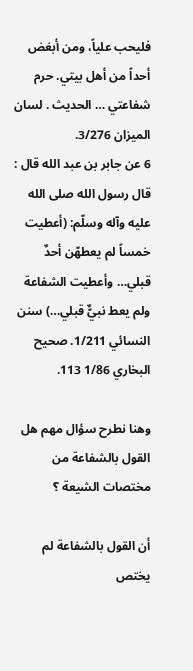فليحب علياً، ومن أبغض أحداً من أهل بيتي. حرم شفاعتي … الحديث . لسان الميزان 3/276.
6 عن جابر بن عبد الله قال : قال رسول الله صلى الله عليه وآله وسلّم: (أعطيت خمساً لم يعطهّن أحدٌ قبلي… وأعطيت الشفاعة ولم يعط نبيٌّ قبلي…) سنن النسائي 1/211. صحيح البخاري 1/86 113.

وهنا نطرح سؤال مهم هل القول بالشفاعة من مختصات الشيعة ؟

أن القول بالشفاعة لم يختص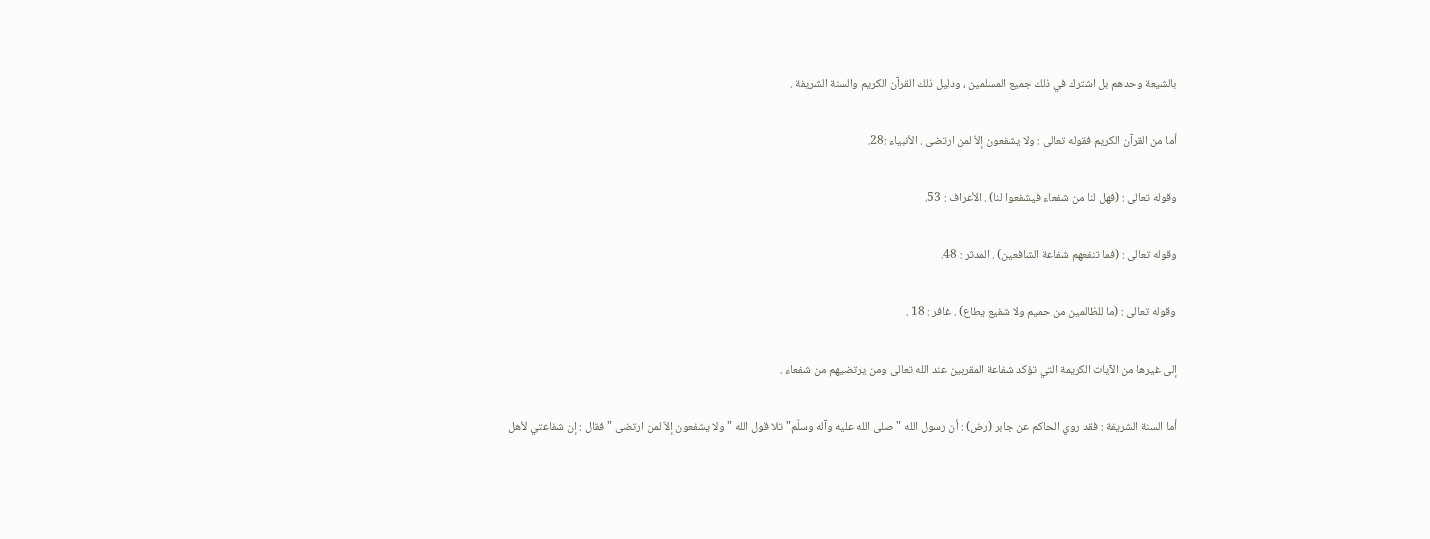بالشيعة وحدهم بل اشترك في ذلك جميع المسلمين ، ودليل ذلك القرآن الكريم والسنة الشريفة .

أما من القرآن الكريم فقوله تعالى : ولا يشفعون إلاّ لمن ارتضى . الأنبياء :28.

وقوله تعالى : (فهل لنا من شفعاء فيشفعوا لنا) . الأعراف : 53.

وقوله تعالى : (فما تنفعهم شفاعة الشافعين) . المدثر : 48.

وقوله تعالى : (ما للظالمين من حميم ولا شفيع يطاع) . غافر : 18 .

إلى غيرها من الآيات الكريمة التي تؤكد شفاعة المقربين عند الله تعالى ومن يرتضيهم من شفعاء .

أما السنة الشريفة : فقد روي الحاكم عن جابر (رض) : أن رسول الله "صلى الله عليه وآله وسلّم" تلا قول الله " ولا يشفعون إلاّ لمن ارتضى " فقال : إن شفاعتي لأهل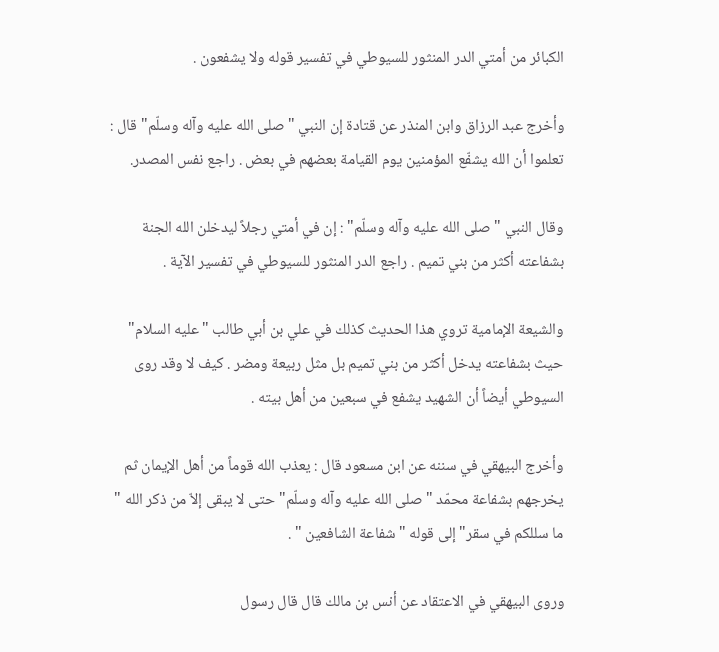الكبائر من أمتي الدر المنثور للسيوطي في تفسير قوله ولا يشفعون .

وأخرج عبد الرزاق وابن المنذر عن قتادة إن النبي "صلى الله عليه وآله وسلّم" قال : تعلموا أن الله يشفّع المؤمنين يوم القيامة بعضهم في بعض . راجع نفس المصدر.

وقال النبي "صلى الله عليه وآله وسلّم" : إن في أمتي رجلاً ليدخلن الله الجنة بشفاعته أكثر من بني تميم . راجع الدر المنثور للسيوطي في تفسير الآية .

والشيعة الإمامية تروي هذا الحديث كذلك في علي بن أبي طالب "عليه السلام" حيث بشفاعته يدخل أكثر من بني تميم بل مثل ربيعة ومضر . كيف لا وقد روى السيوطي أيضاً أن الشهيد يشفع في سبعين من أهل بيته .

وأخرج البيهقي في سننه عن ابن مسعود قال : يعذب الله قوماً من أهل الإيمان ثم يخرجهم بشفاعة محمّد "صلى الله عليه وآله وسلّم" حتى لا يبقى إلاّ من ذكر الله " ما سللكم في سقر" إلى قوله " شفاعة الشافعين " .

وروى البيهقي في الاعتقاد عن أنس بن مالك قال قال رسول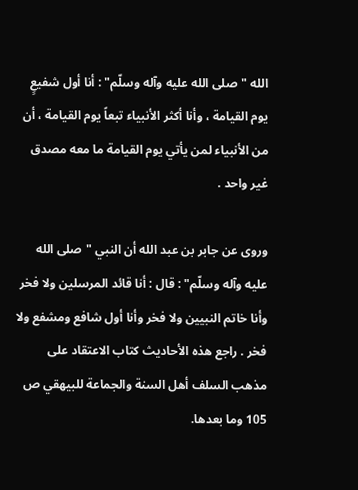الله "صلى الله عليه وآله وسلّم" : أنا أول شفيعٍ يوم القيامة ، وأنا أكثر الأنبياء تبعاً يوم القيامة ، أن من الأنبياء لمن يأتي يوم القيامة ما معه مصدق غير واحد .

وروى عن جابر بن عبد الله أن النبي "صلى الله عليه وآله وسلّم" : قال : أنا قائد المرسلين ولا فخر وأنا خاتم النبيين ولا فخر وأنا أول شافع ومشفع ولا فخر . راجع هذه الأحاديث كتاب الاعتقاد على مذهب السلف أهل السنة والجماعة للبيهقي ص 105 وما بعدها.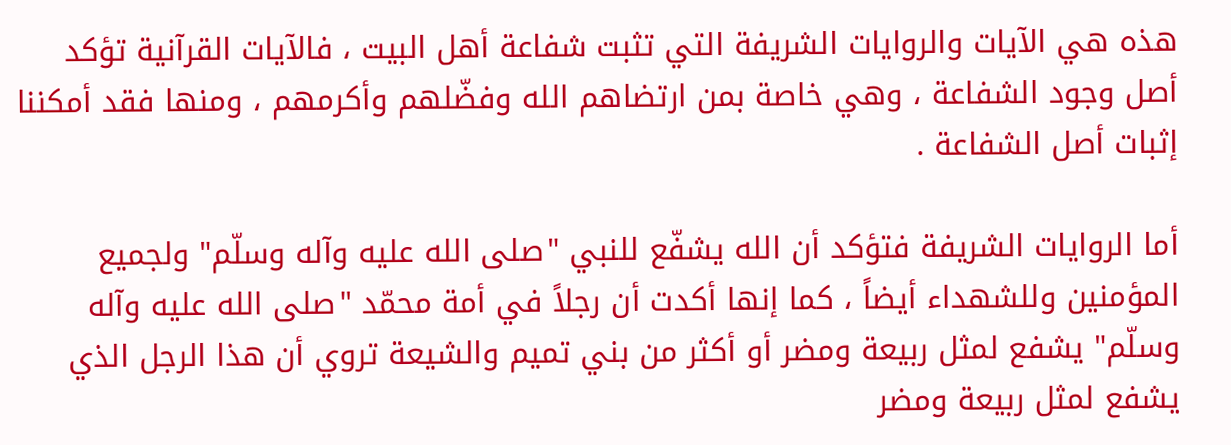هذه هي الآيات والروايات الشريفة التي تثبت شفاعة أهل البيت ، فالآيات القرآنية تؤكد أصل وجود الشفاعة ، وهي خاصة بمن ارتضاهم الله وفضّلهم وأكرمهم ، ومنها فقد أمكننا إثبات أصل الشفاعة .

أما الروايات الشريفة فتؤكد أن الله يشفّع للنبي "صلى الله عليه وآله وسلّم" ولجميع المؤمنين وللشهداء أيضاً ، كما إنها أكدت أن رجلاً في أمة محمّد "صلى الله عليه وآله وسلّم" يشفع لمثل ربيعة ومضر أو أكثر من بني تميم والشيعة تروي أن هذا الرجل الذي يشفع لمثل ربيعة ومضر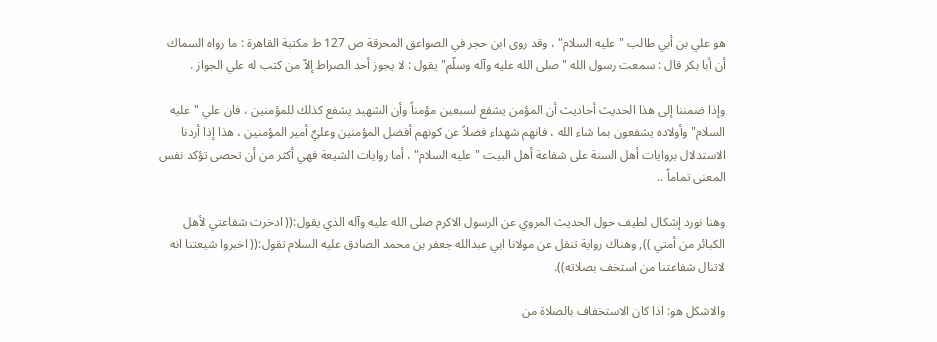هو علي بن أبي طالب "عليه السلام" ، وقد روى ابن حجر في الصواعق المحرقة ص 127 ط مكتبة القاهرة : ما رواه السماك أن أبا بكر قال : سمعت رسول الله "صلى الله عليه وآله وسلّم" يقول : لا يجوز أحد الصراط إلاّ من كتب له علي الجواز .

وإذا ضمننا إلى هذا الحديث أحاديث أن المؤمن يشفع لسبعين مؤمناً وأن الشهيد يشفع كذلك للمؤمنين ، فان علي "عليه السلام" وأولاده يشفعون بما شاء الله ، فانهم شهداء فضلاً عن كونهم أفضل المؤمنين وعليٌ أمير المؤمنين ، هذا إذا أردنا الاستدلال بروايات أهل السنة على شفاعة أهل البيت "عليه السلام" ، أما روايات الشيعة فهي أكثر من أن تحصى تؤكد نفس المعنى تماماً ..

وهنا نورد إشكال لطيف حول الحديث المروي عن الرسول الاكرم صلى الله عليه وآله الذي يقول:(( ادخرت شفاعتي لأهل الكبائر من أمتي )), وهناك رواية تنقل عن مولانا ابي عبدالله جعفر بن محمد الصادق عليه السلام تقول:(( اخبروا شيعتنا انه لاتنال شفاعتنا من استخف بصلاته)).

والاشكل هو: اذا كان الاستخفاف بالصلاة من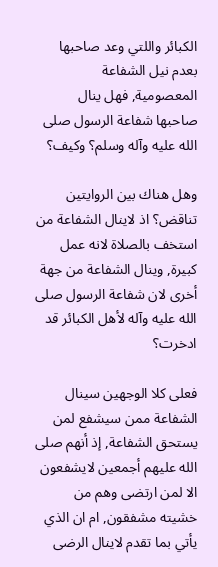الكبائر واللتي وعد صاحبها بعدم نيل الشفاعة المعصومية, فهل ينال صاحبها شفاعة الرسول صلى الله عليه وآله وسلم؟ وكيف؟

وهل هناك بين الروايتين تناقض؟ اذ لاينال الشفاعة من استخف بالصلاة لانه عمل كبيرة, وينال الشفاعة من جهة أخرى لان شفاعة الرسول صلى الله عليه وآله لأهل الكبائر قد ادخرت؟

فعلى كلا الوجهين سينال الشفاعة ممن سيشفع لمن يستحق الشفاعة, إذ أنهم صلى الله عليهم أجمعين لايشفعون الا لمن ارتضى وهم من خشيته مشفقون, ام ان الذي يأتي بما تقدم لاينال الرضى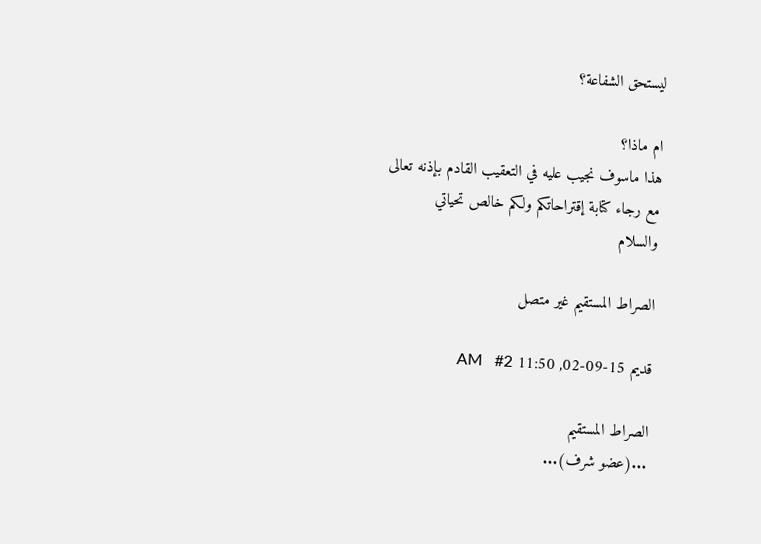ليستحق الشفاعة؟

ام ماذا؟
هذا ماسوف نجيب عليه في التعقيب القادم بإذنه تعالى
مع رجاء كتابة إقتراحاتكم ولكم خالص تحياتي
والسلام

الصراط المستقيم غير متصل

قديم 15-09-02, 11:50 AM   #2

الصراط المستقيم
...(عضو شرف)...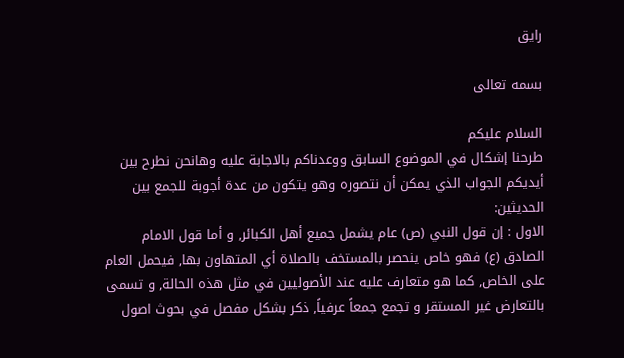رايق

بسمه تعالى

السلام عليكم
طرحنا إشكال في الموضوع السابق ووعدناكم بالاجابة عليه وهانحن نطرح بين أيديكم الجواب الذي يمكن أن نتصوره وهو يتكون من عدة أجوبة للجمع بين الحديثين:
الاول : إن قول النبي (ص) عام يشمل جميع أهل الكبائر, و أما قول الامام الصادق (ع) فهو خاص ينحصر بالمستخف بالصلاة أي المتهاون بها, فيحمل العام على الخاص, كما هو متعارف عليه عند الأصوليين في مثل هذه الحالة, و تسمى بالتعارض غير المستقر و تجمع جمعاً عرفياً, ذكر بشكل مفصل في بحوث اصول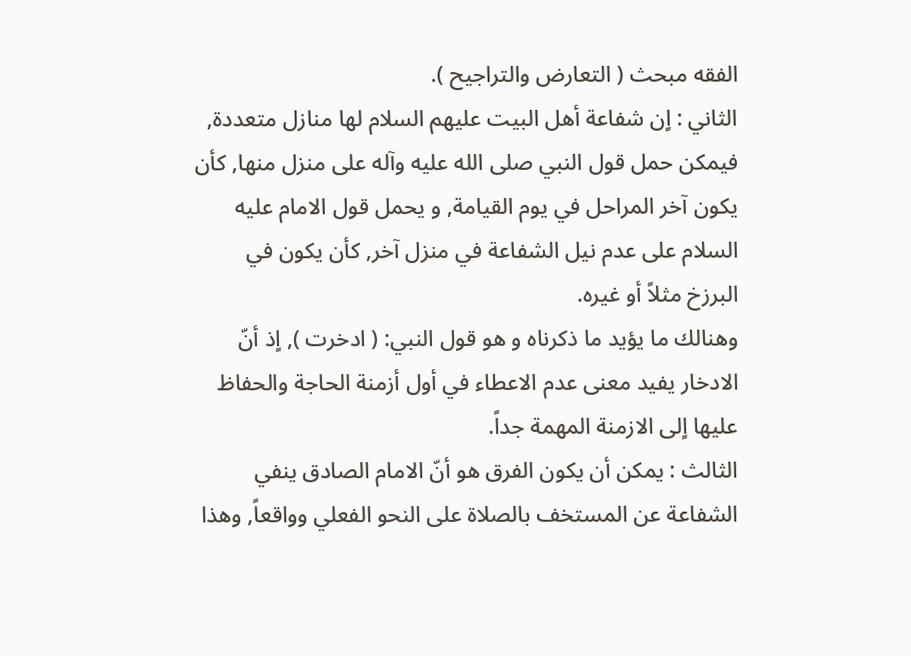الفقه مبحث ( التعارض والتراجيح ).
الثاني : اٍن شفاعة أهل البيت عليهم السلام لها منازل متعددة, فيمكن حمل قول النبي صلى الله عليه وآله على منزل منها, كأن يكون آخر المراحل في يوم القيامة, و يحمل قول الامام عليه السلام على عدم نيل الشفاعة في منزل آخر, كأن يكون في البرزخ مثلاً أو غيره.
وهنالك ما يؤيد ما ذكرناه و هو قول النبي: ( ادخرت ), اٍذ أنّ الادخار يفيد معنى عدم الاعطاء في أول أزمنة الحاجة والحفاظ عليها اٍلى الازمنة المهمة جداً.
الثالث : يمكن أن يكون الفرق هو أنّ الامام الصادق ينفي الشفاعة عن المستخف بالصلاة على النحو الفعلي وواقعاً, وهذا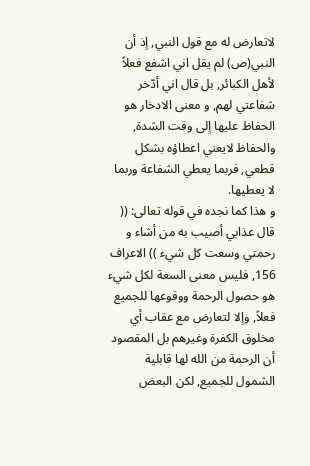لاتعارض له مع قول النبي, اٍذ أن النبي(ص) لم يقل اني اشفع فعلاً لأهل الكبائر, بل قال اني أدّخر شفاعتي لهم, و معنى الادخار هو الحفاظ عليها اٍلى وقت الشدة, والحفاظ لايعني اعطاؤه بشكل قطعي, فربما يعطي الشفاعة وربما لا يعطيها.
و هذا كما نجده في قوله تعالى: (( قال عذابي أصيب به من أشاء و رحمتي وسعت كل شيء )) الاعراف 156, فليس معنى السعة لكل شيء هو حصول الرحمة ووقوعها للجميع فعلاً, واٍلا لتعارض مع عقاب أي مخلوق الكفرة وغيرهم بل المقصود أن الرحمة من الله لها قابلية الشمول للجميع, لكن البعض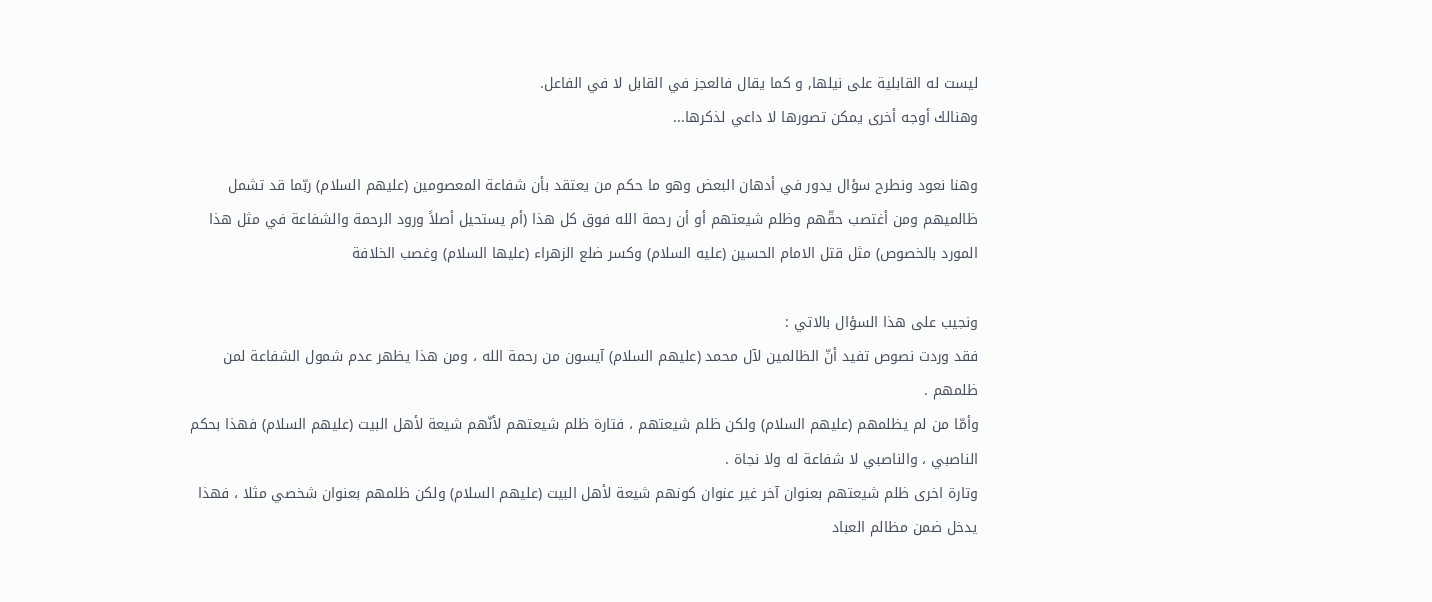ليست له القابلية على نيلها, و كما يقال فالعجز في القابل لا في الفاعل.
وهنالك أوجه أخرى يمكن تصورها لا داعي لذكرها...

وهنا نعود ونطرح سؤال يدور في أدهان البعض وهو ما حكم من يعتقد بأن شفاعة المعصومين (عليهم السلام) ربّما قد تشمل ظالميهم ومن أغتصب حقّهم وظلم شيعتهم أو أن رحمة الله فوق كل هذا (أم يستحيل أصلاً ورود الرحمة والشفاعة في مثل هذا المورد بالخصوص) مثل قتل الامام الحسين (عليه السلام) وكسر ضلع الزهراء (عليها السلام) وغصب الخلافة

ونجيب على هذا السؤال بالاتي :
فقد وردت نصوص تفيد أنّ الظالمين لآل محمد (عليهم السلام) آيسون من رحمة الله ، ومن هذا يظهر عدم شمول الشفاعة لمن ظلمهم .
وأمّا من لم يظلمهم (عليهم السلام) ولكن ظلم شيعتهم ، فتارة ظلم شيعتهم لأنّهم شيعة لأهل البيت (عليهم السلام) فهذا بحكم الناصبي ، والناصبي لا شفاعة له ولا نجاة .
وتارة اخرى ظلم شيعتهم بعنوان آخر غير عنوان كونهم شيعة لأهل البيت (عليهم السلام) ولكن ظلمهم بعنوان شخصي مثلا ، فهذا يدخل ضمن مظالم العباد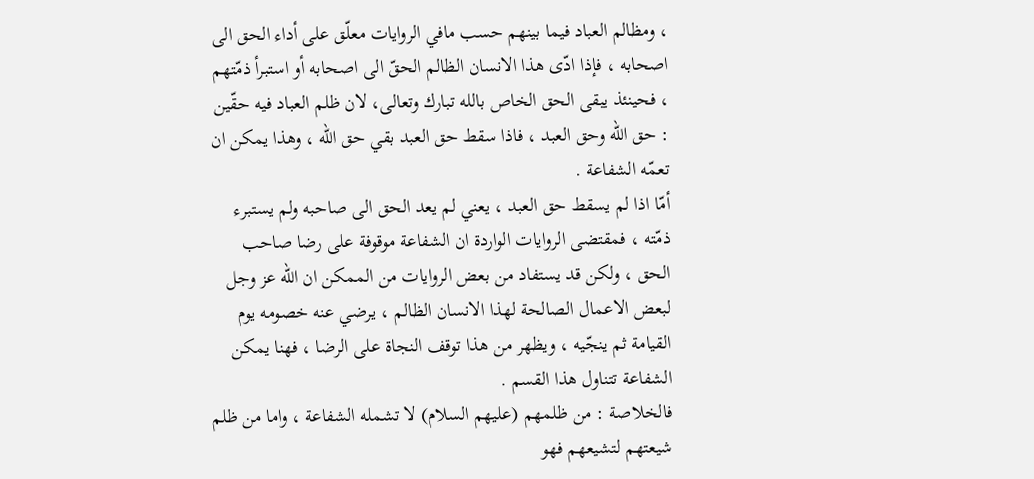، ومظالم العباد فيما بينهم حسب مافي الروايات معلّق على أداء الحق الى اصحابه ، فإذا ادّى هذا الانسان الظالم الحقّ الى اصحابه أو استبرأ ذمّتهم ، فحينئذ يبقى الحق الخاص بالله تبارك وتعالى، لان ظلم العباد فيه حقّين : حق الله وحق العبد ، فاذا سقط حق العبد بقي حق الله ، وهذا يمكن ان تعمّه الشفاعة .
أمّا اذا لم يسقط حق العبد ، يعني لم يعد الحق الى صاحبه ولم يستبرء ذمّته ، فمقتضى الروايات الواردة ان الشفاعة موقوفة على رضا صاحب الحق ، ولكن قد يستفاد من بعض الروايات من الممكن ان الله عز وجل لبعض الاعمال الصالحة لهذا الانسان الظالم ، يرضي عنه خصومه يوم القيامة ثم ينجّيه ، ويظهر من هذا توقف النجاة على الرضا ، فهنا يمكن الشفاعة تتناول هذا القسم .
فالخلاصة : من ظلمهم (عليهم السلام) لا تشمله الشفاعة ، واما من ظلم شيعتهم لتشيعهم فهو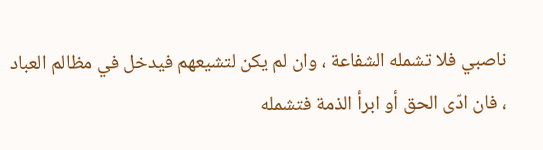ناصبي فلا تشمله الشفاعة ، وان لم يكن لتشيعهم فيدخل في مظالم العباد ، فان ادّى الحق أو ابرأ الذمة فتشمله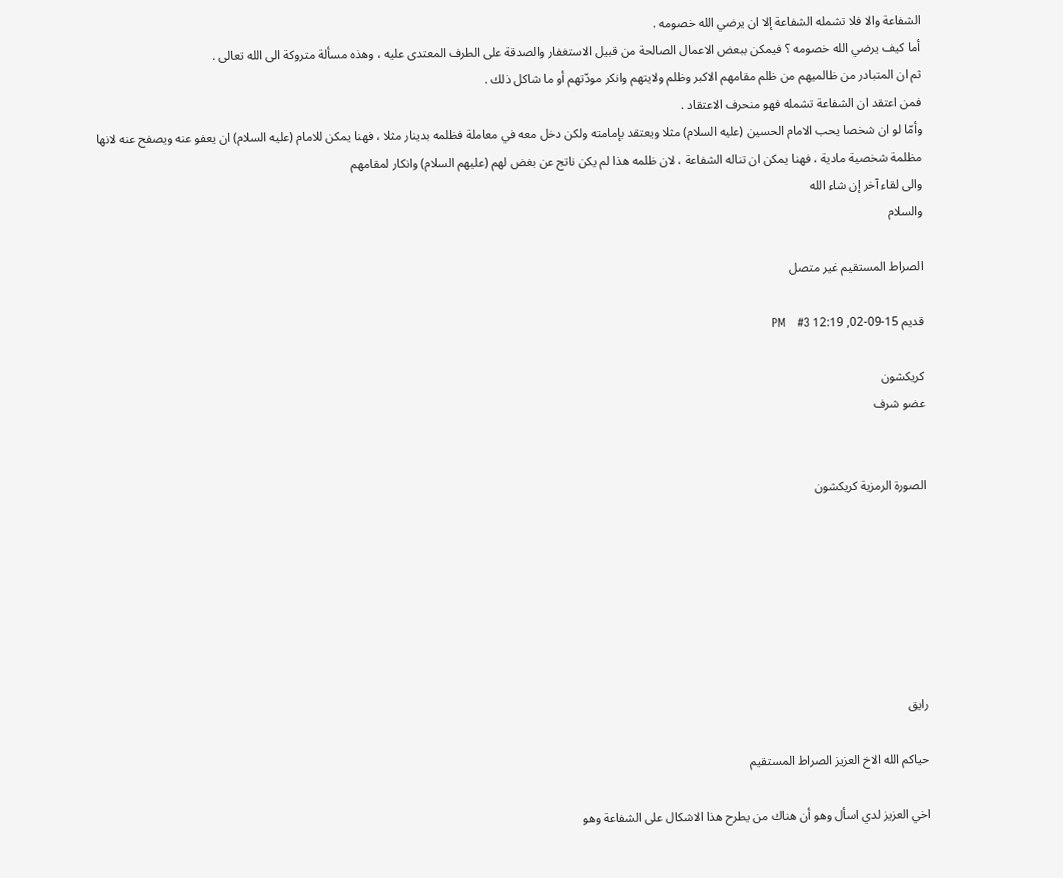الشفاعة والا فلا تشمله الشفاعة إلا ان يرضي الله خصومه .
أما كيف يرضي الله خصومه ؟ فيمكن ببعض الاعمال الصالحة من قبيل الاستغفار والصدقة على الطرف المعتدى عليه ، وهذه مسألة متروكة الى الله تعالى .
ثم ان المتبادر من ظالميهم من ظلم مقامهم الاكبر وظلم ولايتهم وانكر مودّتهم أو ما شاكل ذلك .
فمن اعتقد ان الشفاعة تشمله فهو منحرف الاعتقاد .
وأمّا لو ان شخصا يحب الامام الحسين (عليه السلام) مثلا ويعتقد بإمامته ولكن دخل معه في معاملة فظلمه بدينار مثلا ، فهنا يمكن للامام (عليه السلام) ان يعفو عنه ويصفح عنه لانها مظلمة شخصية مادية ، فهنا يمكن ان تناله الشفاعة ، لان ظلمه هذا لم يكن ناتج عن بغض لهم (عليهم السلام) وانكار لمقامهم
والى لقاء آخر إن شاء الله
والسلام

الصراط المستقيم غير متصل

قديم 15-09-02, 12:19 PM   #3

كريكشون
عضو شرف


الصورة الرمزية كريكشون







رايق

حياكم الله الاخ العزيز الصراط المستقيم

اخي العزيز لدي اسأل وهو أن هناك من يطرح هذا الاشكال على الشفاعة وهو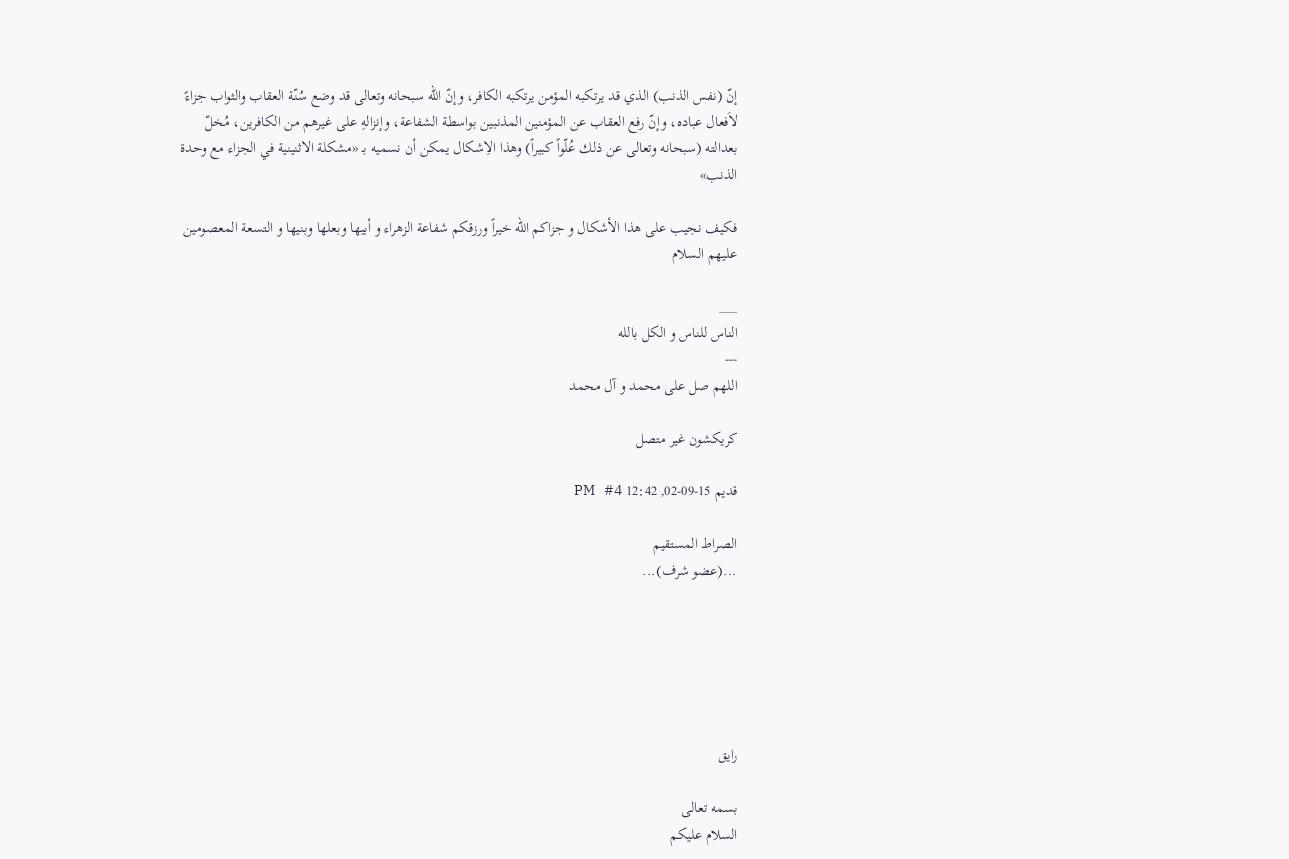إنّ (نفس الذنب) الذي قد يرتكبه المؤمن يرتكبه الكافر، وإنّ الله سبحانه وتعالى قد وضع سُنّة العقاب والثواب جزاءً لاَفعال عباده، وإنّ رفع العقاب عن المؤمنين المذنبين بواسطة الشفاعة، وإنزالهِ على غيرهم من الكافرين، مُخلّ بعدالته (سبحانه وتعالى عن ذلك عُلّواً كبيراً) وهذا الاِشكال يمكن أن نسميه بـ «مشكلة الاثنينية في الجزاء مع وحدة الذنب»

فكيف نجيب على هذا الأشكال و جزاكم الله خيراً ورزقكم شفاعة الزهراء و أبيها وبعلها وبنيها و التسعة المعصومين عليهم السلام

___
الناس للناس و الكل بالله
---
اللهم صل على محمد و آل محمد

كريكشون غير متصل

قديم 15-09-02, 12:42 PM   #4

الصراط المستقيم
...(عضو شرف)...






رايق

بسمه تعالى
السلام عليكم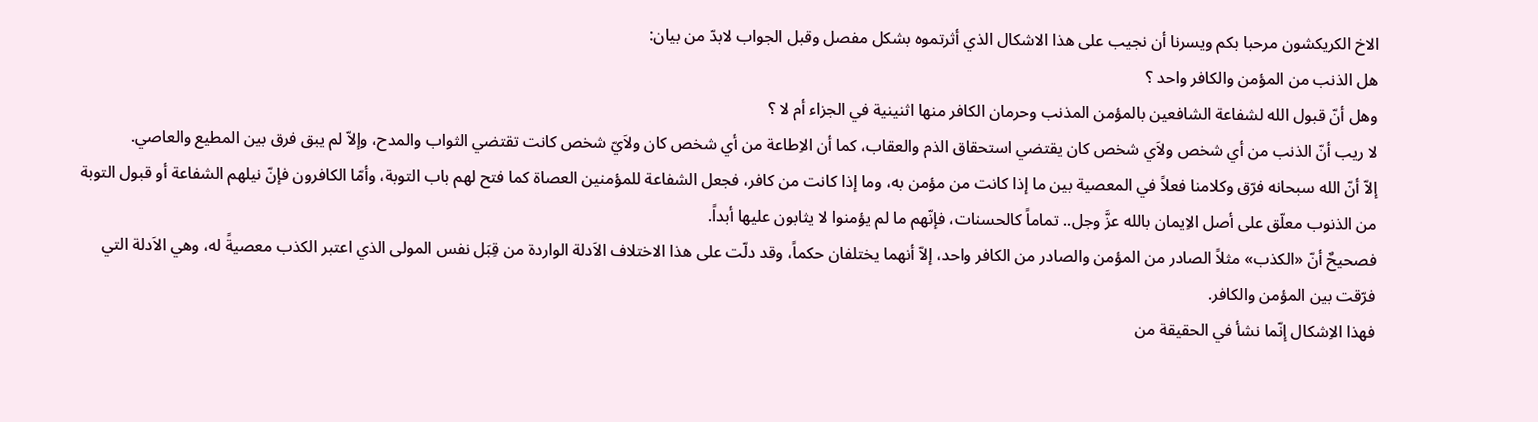الاخ الكريكشون مرحبا بكم ويسرنا أن نجيب على هذا الاشكال الذي أثرتموه بشكل مفصل وقبل الجواب لابدّ من بيان:
هل الذنب من المؤمن والكافر واحد ؟
وهل أنّ قبول الله لشفاعة الشافعين بالمؤمن المذنب وحرمان الكافر منها اثنينية في الجزاء أم لا ؟
لا ريب أنّ الذنب من أي شخص ولاَي شخص كان يقتضي استحقاق الذم والعقاب، كما أن الاِطاعة من أي شخص كان ولاَيّ شخص كانت تقتضي الثواب والمدح، وإلاّ لم يبق فرق بين المطيع والعاصي.
إلاّ أنّ الله سبحانه فرّق وكلامنا فعلاً في المعصية بين ما إذا كانت من مؤمن به، وما إذا كانت من كافر، فجعل الشفاعة للمؤمنين العصاة كما فتح لهم باب التوبة، وأمّا الكافرون فإنّ نيلهم الشفاعة أو قبول التوبة من الذنوب معلّق على أصل الاِيمان بالله عزَّ وجل.. تماماً كالحسنات، فإنّهم ما لم يؤمنوا لا يثابون عليها أبداً.
فصحيحٌ أنّ «الكذب» مثلاً الصادر من المؤمن والصادر من الكافر واحد، إلاّ أنهما يختلفان حكماً، وقد دلّت على هذا الاختلاف الاَدلة الواردة من قِبَل نفس المولى الذي اعتبر الكذب معصيةً له، وهي الاَدلة التي فرّقت بين المؤمن والكافر.
فهذا الاِشكال إنّما نشأ في الحقيقة من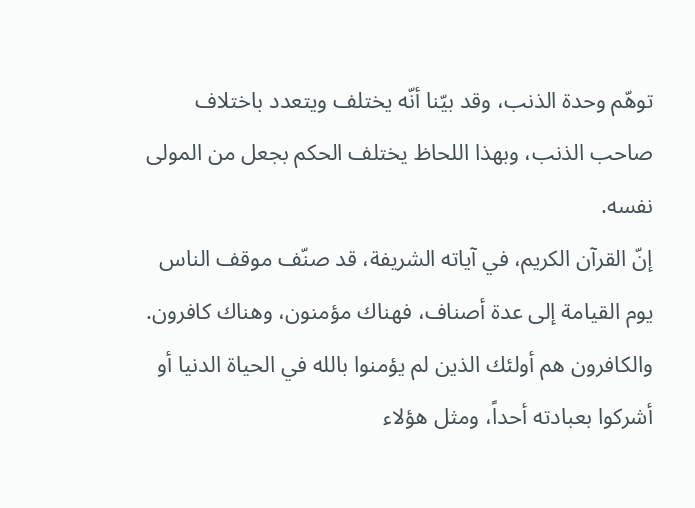توهّم وحدة الذنب، وقد بيّنا أنّه يختلف ويتعدد باختلاف صاحب الذنب، وبهذا اللحاظ يختلف الحكم بجعل من المولى نفسه.
إنّ القرآن الكريم، في آياته الشريفة، قد صنّف موقف الناس يوم القيامة إلى عدة أصناف، فهناك مؤمنون، وهناك كافرون.
والكافرون هم أولئك الذين لم يؤمنوا بالله في الحياة الدنيا أو أشركوا بعبادته أحداً، ومثل هؤلاء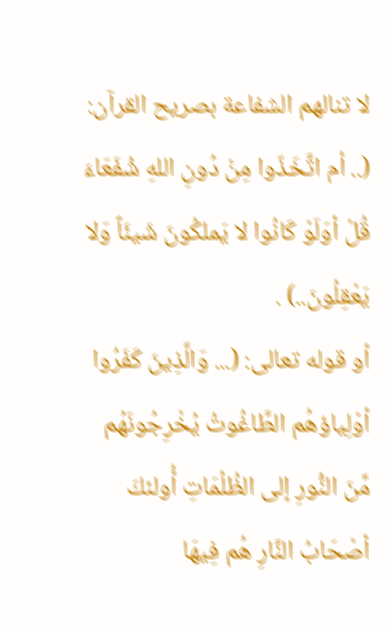لا تنالهم الشفاعة بصريح القرآن: (.. أم اتَّخَذّوا مِنْ دُونِ اللهِ شُفَعَاءَ قُلْ أوَلَوْ كَانُوا لا يَملكُونَ شَيئَاً وَلا يَعْقِلُونَ..) .
أو قوله تعالى: (... وَالَّذِينَ كَفَرُوا أوْلِياؤهُم الطَّاغُوتُ يُخْرِجُونَهُم مِّنَ النُّورِ إلى الظُلُمَاتِ أُولئكَ أصْحَابُ النَّارِ هُم فِيهَا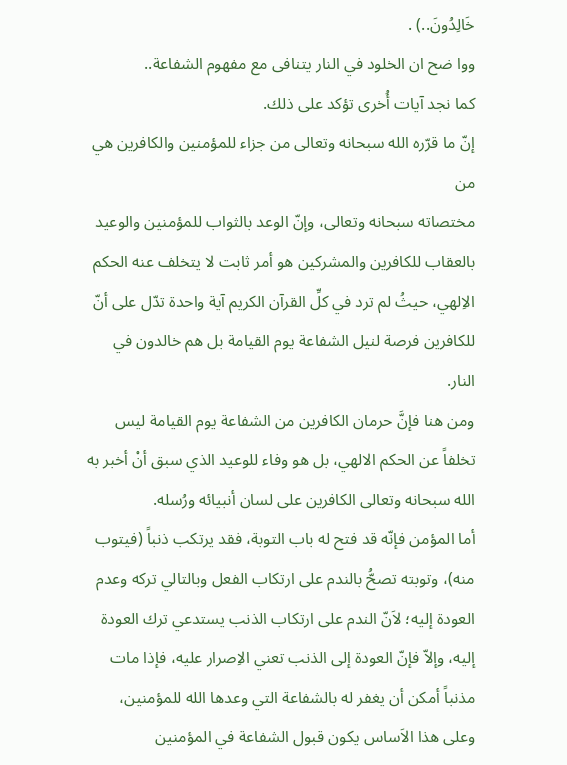خَالِدُونَ..) .
ووا ضح ان الخلود في النار يتنافى مع مفهوم الشفاعة..
كما نجد آيات أُخرى تؤكد على ذلك.
إنّ ما قرّره الله سبحانه وتعالى من جزاء للمؤمنين والكافرين هي من
مختصاته سبحانه وتعالى، وإنّ الوعد بالثواب للمؤمنين والوعيد بالعقاب للكافرين والمشركين هو أمر ثابت لا يتخلف عنه الحكم الاِلهي، حيثُ لم ترد في كلِّ القرآن الكريم آية واحدة تدّل على أنّ للكافرين فرصة لنيل الشفاعة يوم القيامة بل هم خالدون في النار.
ومن هنا فإنَّ حرمان الكافرين من الشفاعة يوم القيامة ليس تخلفاً عن الحكم الالهي، بل هو وفاء للوعيد الذي سبق أنْ أخبر به الله سبحانه وتعالى الكافرين على لسان أنبيائه ورُسله.
أما المؤمن فإنّه قد فتح له باب التوبة، فقد يرتكب ذنباً (فيتوب منه)، وتوبته تصحُّ بالندم على ارتكاب الفعل وبالتالي تركه وعدم العودة إليه؛ لاَنّ الندم على ارتكاب الذنب يستدعي ترك العودة إليه، وإلاّ فإنّ العودة إلى الذنب تعني الاِصرار عليه، فإذا مات مذنباً أمكن أن يغفر له بالشفاعة التي وعدها الله للمؤمنين، وعلى هذا الاَساس يكون قبول الشفاعة في المؤمنين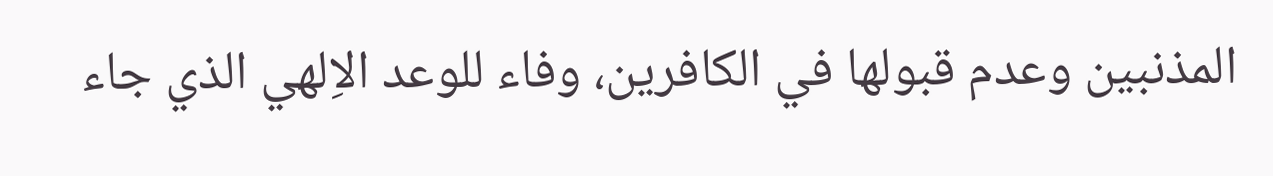المذنبين وعدم قبولها في الكافرين، وفاء للوعد الاِلهي الذي جاء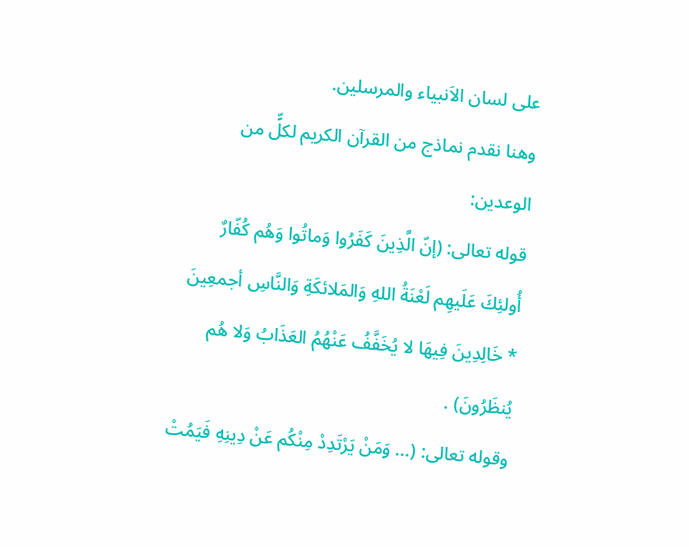على لسان الاَنبياء والمرسلين.
وهنا نقدم نماذج من القرآن الكريم لكلٍّ من الوعدين:
قوله تعالى: (إنّ الَّذِينَ كَفَرُوا وَماتُوا وَهُم كُفّارٌ أُولئِكَ عَلَيهِم لَعْنَةُ اللهِ وَالمَلائكَةِ وَالنَّاسِ أجمعِينَ * خَالِدِينَ فِيهَا لا يُخَفَّفُ عَنْهُمُ العَذَابُ وَلا هُم يُنظَرُونَ) .
وقوله تعالى: (... وَمَنْ يَرْتَدِدْ مِنْكُم عَنْ دِينِهِ فَيَمُتْ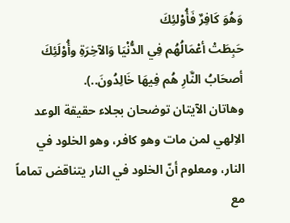وَهُوَ كَافِرٌ فَأُوْلئِكَ
حَبِطَتْ أعْمَالُهُم فِي الدُّنْيَا وَالآخِرَةِ وأُوْلَئِكَ أصحَابُ النَّارِ هُم فِيهَا خَالِدُونَ..).
وهاتان الآيتان توضحان بجلاء حقيقة الوعد الاِلهي لمن مات وهو كافر، وهو الخلود في النار، ومعلوم أنّ الخلود في النار يتناقض تماماً مع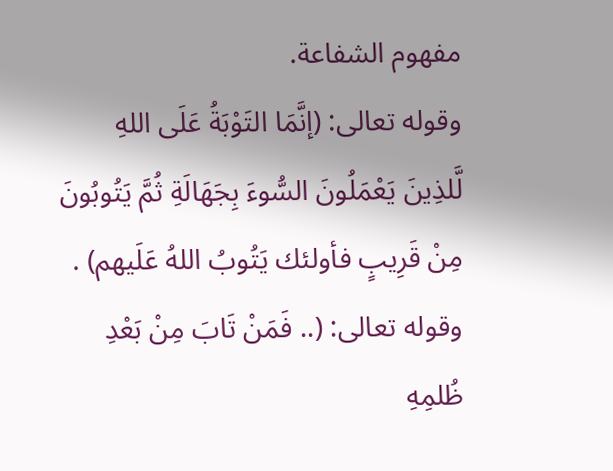مفهوم الشفاعة.
وقوله تعالى: (إنَّمَا التَوْبَةُ عَلَى اللهِ لَّلذِينَ يَعْمَلُونَ السُّوءَ بِجَهَالَةِ ثُمَّ يَتُوبُونَ مِنْ قَرِيبٍ فأولئك يَتُوبُ اللهُ عَلَيهم) .
وقوله تعالى: (.. فَمَنْ تَابَ مِنْ بَعْدِ ظُلمِهِ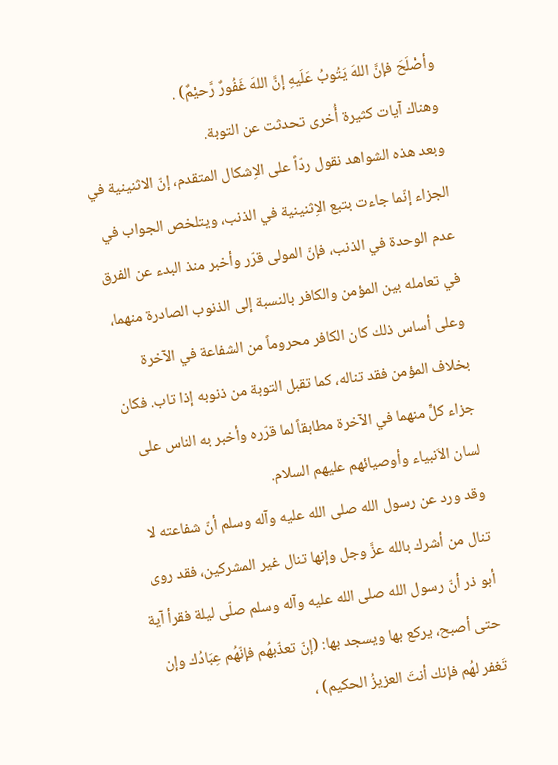وأصْلَحَ فإنَّ اللهَ يَتُوبُ عَلَيهِ إنَّ اللهَ غَفُورٌ رَّحيْمٌ) .
وهناك آيات كثيرة أُخرى تحدثت عن التوبة.
وبعد هذه الشواهد نقول ردّاً على الاِشكال المتقدم، إنّ الاثنينية في الجزاء إنّما جاءت بتبع الاِثنينية في الذنب، ويتلخص الجواب في عدم الوحدة في الذنب، فإنّ المولى قرّر وأخبر منذ البدء عن الفرق في تعامله بين المؤمن والكافر بالنسبة إلى الذنوب الصادرة منهما، وعلى أساس ذلك كان الكافر محروماً من الشفاعة في الآخرة بخلاف المؤمن فقد تناله، كما تقبل التوبة من ذنوبه إذا تاب. فكان جزاء كلٍّ منهما في الآخرة مطابقاً لما قرّره وأخبر به الناس على لسان الاَنبياء وأوصيائهم عليهم السلام.
وقد ورد عن رسول الله صلى الله عليه وآله وسلم أنّ شفاعته لا تنال من أشرك بالله عزَّ وجل وإنها تنال غير المشركين، فقد روى أبو ذر أنّ رسول الله صلى الله عليه وآله وسلم صلّى ليلة فقرأ آية حتى أصبح، يركع بها ويسجد بها: (إنّ تعذّبهُم فإنّهُم عِبَادُك وإن تَغفر لهُم فإنك أنتَ العزيزُ الحكيم) ،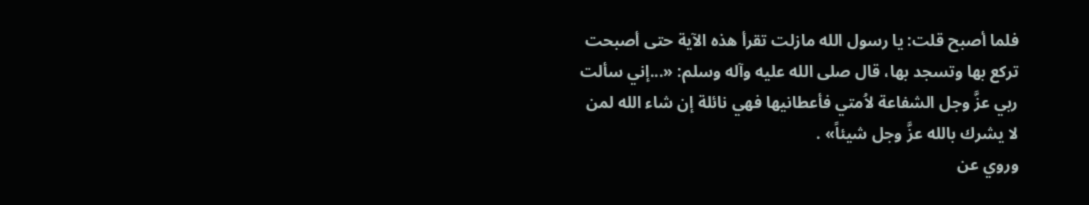فلما أصبح قلت: يا رسول الله مازلت تقرأ هذه الآية حتى أصبحت تركع بها وتسجد بها، قال صلى الله عليه وآله وسلم: «...إني سألت ربي عزَّ وجل الشفاعة لاُمتي فأعطانيها فهي نائلة إن شاء الله لمن لا يشرك بالله عزَّ وجل شيئاً» .
وروي عن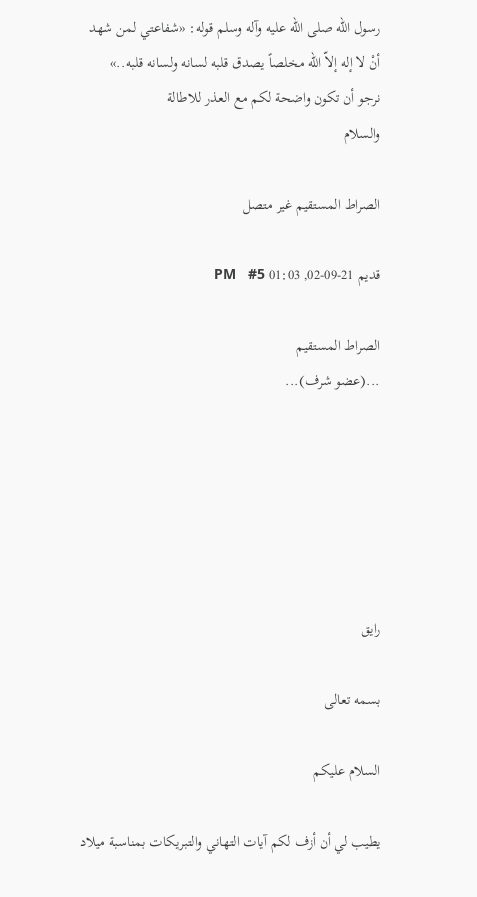رسول الله صلى الله عليه وآله وسلم قوله: «شفاعتي لمن شهد أنْ لا إله إلاّ الله مخلصاً يصدق قلبه لسانه ولسانه قلبه..»
نرجو أن تكون واضحة لكم مع العذر للاطالة
والسلام

الصراط المستقيم غير متصل

قديم 21-09-02, 01:03 PM   #5

الصراط المستقيم
...(عضو شرف)...






رايق

بسمه تعالى

السلام عليكم

يطيب لي أن أزف لكم آيات التهاني والتبريكات بمناسبة ميلاد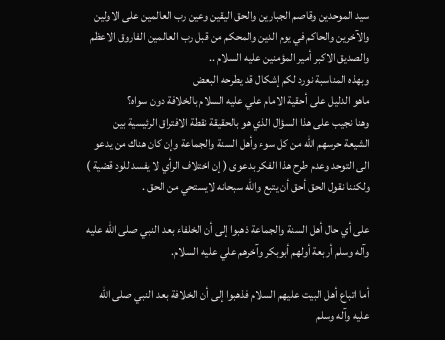سيد الموحدين وقاصم الجبارين والحق اليقين وعين رب العالمين على الاولين والآخرين والحاكم في يوم الدين والمحكم من قبل رب العالمين الفاروق الاعظم والصديق الاكبر أمير المؤمنين عليه السلام ..
وبهذه المناسبة نورد لكم إشكال قد يطرحه البعض
ماهو الدليل على أحقية الامام علي عليه السلام بالخلافة دون سواه؟
وهنا نجيب على هذا السؤال الذي هو بالحقيقة نقطة الافتراق الرئيسية بين الشيعة حرسهم الله من كل سوء وأهل السنة والجماعة وإن كان هناك من يدعو الى التوحد وعدم طرح هذا الفكر بدعوى ( إن اختلاف الرأي لا يفسد للود قضية ) ولكننا نقول الحق أحق أن يتبع والله سبحانه لايستحي من الحق .

على أي حال أهل السنة والجماعة ذهبوا إلى أن الخلفاء بعد النبي صلى الله عليه وآله وسلم أربعة أولهم أبوبكر وآخرهم علي عليه السلام.

أما اتباع أهل البيت عليهم السلام فذهبوا إلى أن الخلافة بعد النبي صلى الله عليه وآله وسلم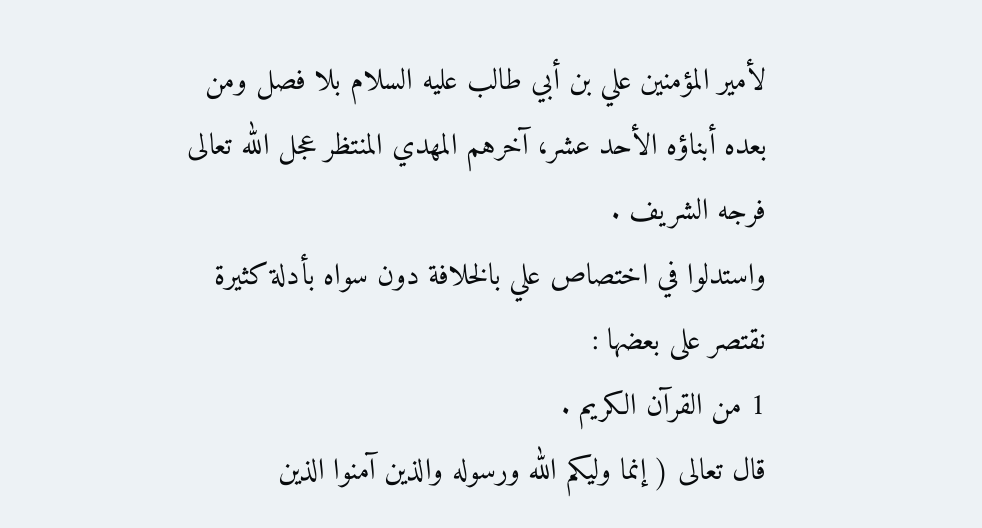لأمير المؤمنين علي بن أبي طالب عليه السلام بلا فصل ومن بعده أبناؤه الأحد عشر، آخرهم المهدي المنتظر عجل الله تعالى فرجه الشريف .
واستدلوا في اختصاص علي بالخلافة دون سواه بأدلة كثيرة نقتصر على بعضها :
1 من القرآن الكريم .
قال تعالى ( إنما وليكم الله ورسوله والذين آمنوا الذين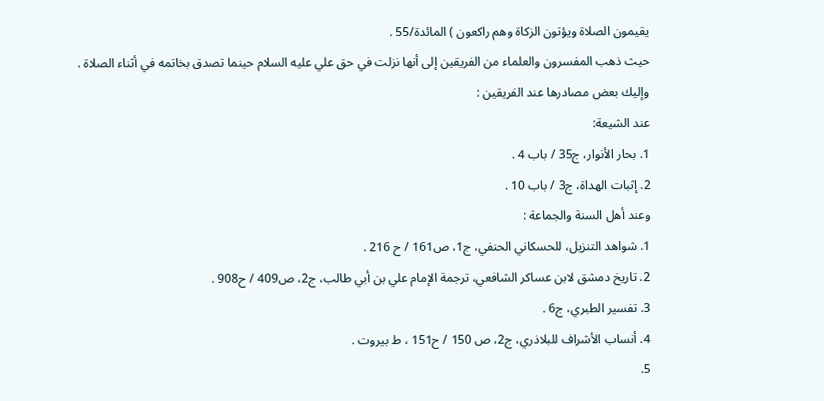يقيمون الصلاة ويؤتون الزكاة وهم راكعون ) المائدة/55 .
حيث ذهب المفسرون والعلماء من الفريقين إلى أنها نزلت في حق علي عليه السلام حينما تصدق بخاتمه في أثناء الصلاة .
وإليك بعض مصادرها عند الفريقين :
عند الشيعة:
1. بحار الأنوار، ج35 / باب 4 .
2. إثبات الهداة، ج3 / باب 10 .
وعند أهل السنة والجماعة :
1. شواهد التنزيل، للحسكاني الحنفي، ج1، ص161 / ح 216 .
2. تاريخ دمشق لابن عساكر الشافعي، ترجمة الإمام علي بن أبي طالب، ج2، ص409 / ح908 .
3. تفسير الطبري، ج6 .
4. أنساب الأشراف للبلاذري، ج2، ص 150 / ح151 ، ط بيروت .
5.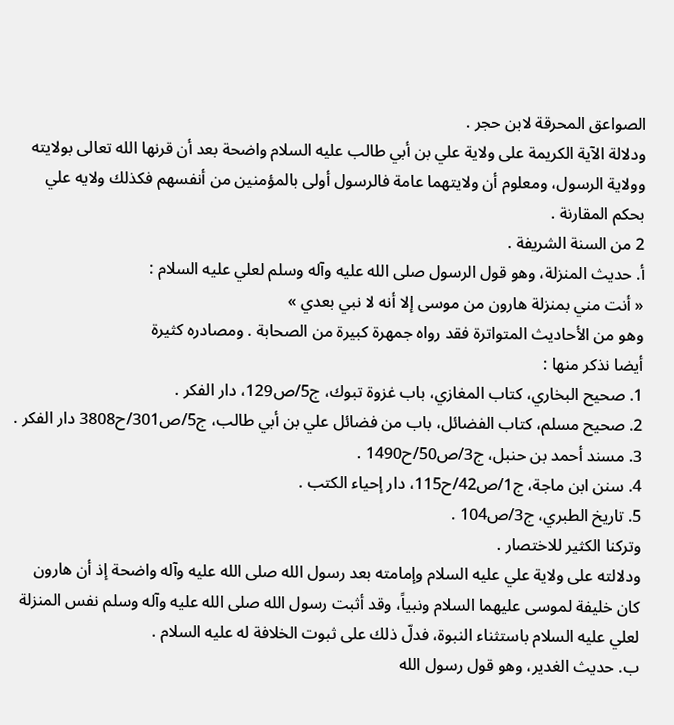الصواعق المحرقة لابن حجر .
ودلالة الآية الكريمة على ولاية علي بن أبي طالب عليه السلام واضحة بعد أن قرنها الله تعالى بولايته وولاية الرسول، ومعلوم أن ولايتهما عامة فالرسول أولى بالمؤمنين من أنفسهم فكذلك ولايه علي بحكم المقارنة .
2 من السنة الشريفة .
أ. حديث المنزلة، وهو قول الرسول صلى الله عليه وآله وسلم لعلي عليه السلام :
« أنت مني بمنزلة هارون من موسى إلا أنه لا نبي بعدي »
وهو من الأحاديث المتواترة فقد رواه جمهرة كبيرة من الصحابة . ومصادره كثيرة
أيضا نذكر منها :
1. صحيح البخاري، كتاب المغازي، باب غزوة تبوك، ج5/ص129، دار الفكر .
2. صحيح مسلم، كتاب الفضائل، باب من فضائل علي بن أبي طالب، ج5/ص301/ح3808 دار الفكر .
3. مسند أحمد بن حنبل، ج3/ص50/ح1490 .
4. سنن ابن ماجة، ج1/ص42/ح115، دار إحياء الكتب .
5. تاريخ الطبري، ج3/ص104 .
وتركنا الكثير للاختصار .
ودلالته على ولاية علي عليه السلام وإمامته بعد رسول الله صلى الله عليه وآله واضحة إذ أن هارون كان خليفة لموسى عليهما السلام ونبياً، وقد أثبت رسول الله صلى الله عليه وآله وسلم نفس المنزلة لعلي عليه السلام باستثناء النبوة، فدلّ ذلك على ثبوت الخلافة له عليه السلام .
ب. حديث الغدير، وهو قول رسول الله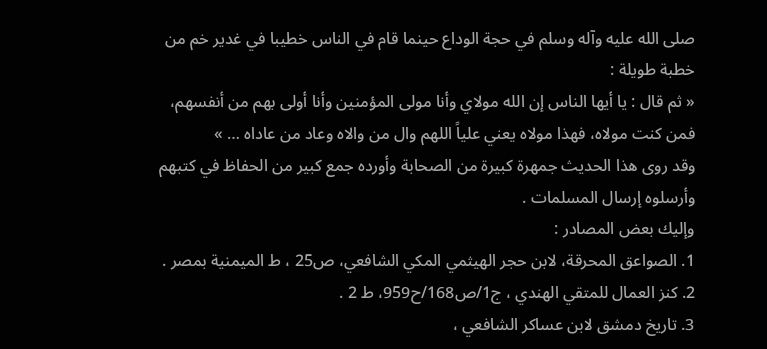صلى الله عليه وآله وسلم في حجة الوداع حينما قام في الناس خطيبا في غدير خم من خطبة طويلة :
« ثم قال : يا أيها الناس إن الله مولاي وأنا مولى المؤمنين وأنا أولى بهم من أنفسهم، فمن كنت مولاه، فهذا مولاه يعني علياً اللهم وال من والاه وعاد من عاداه … »
وقد روى هذا الحديث جمهرة كبيرة من الصحابة وأورده جمع كبير من الحفاظ في كتبهم وأرسلوه إرسال المسلمات .
وإليك بعض المصادر :
1. الصواعق المحرقة، لابن حجر الهيثمي المكي الشافعي، ص25 ، ط الميمنية بمصر .
2. كنز العمال للمتقي الهندي ، ج1/ص168/ح959، ط 2 .
3. تاريخ دمشق لابن عساكر الشافعي ،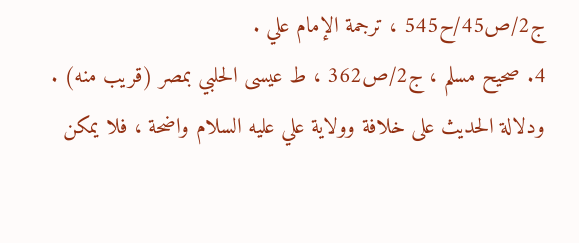ج2/ص45/ح545 ، ترجمة الإمام علي .
4. صحيح مسلم ، ج2/ص362 ، ط عيسى الحلبي بمصر (قريب منه) .
ودلالة الحديث على خلافة وولاية علي عليه السلام واضحة ، فلا يمكن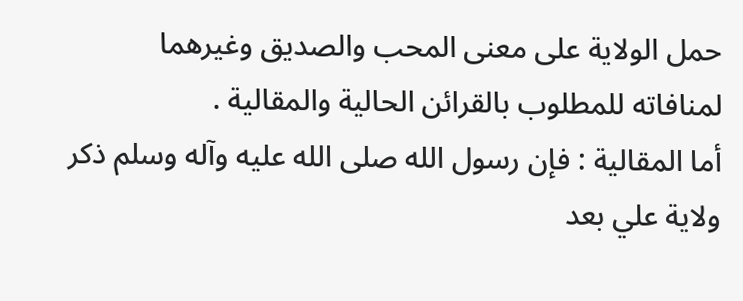حمل الولاية على معنى المحب والصديق وغيرهما لمنافاته للمطلوب بالقرائن الحالية والمقالية .
أما المقالية : فإن رسول الله صلى الله عليه وآله وسلم ذكر ولاية علي بعد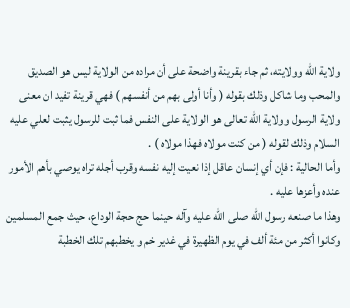ولاية الله وولايته، ثم جاء بقرينة واضحة على أن مراده من الولاية ليس هو الصديق والمحب وما شاكل وذلك بقوله ( وأنا أولى بهم من أنفسهم ) فهي قرينة تفيد ان معنى ولاية الرسول وولاية الله تعالى هو الولاية على النفس فما ثبت للرسول يثبت لعلي عليه السلام وذلك لقوله ( من كنت مولاه فهذا مولاه ) .
وأما الحالية : فإن أي إنسان عاقل إذا نعيت إليه نفسه وقرب أجله تراه يوصي بأهم الأمور عنده وأعزها عليه .
وهذا ما صنعه رسول الله صلى الله عليه وآله حينما حج حجة الوداع، حيث جمع المسلمين وكانوا أكثر من مئة ألف في يوم الظهيرة في غدير خم و يخطبهم تلك الخطبة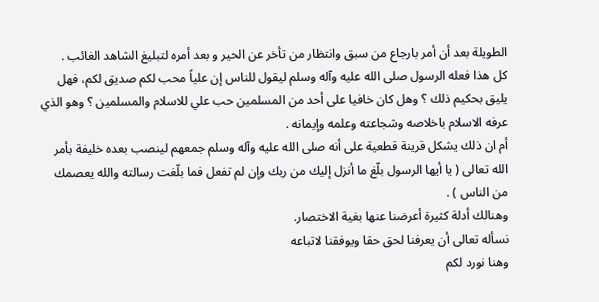الطويلة بعد أن أمر بارجاع من سبق وانتظار من تأخر عن الحير و بعد أمره لتبليغ الشاهد الغائب .
كل هذا فعله الرسول صلى الله عليه وآله وسلم ليقول للناس إن علياً محب لكم صديق لكم، فهل يليق بحكيم ذلك ؟ وهل كان خافيا على أحد من المسلمين حب علي للاسلام والمسلمين ؟ وهو الذي عرفه الاسلام باخلاصه وشجاعته وعلمه وإيمانه .
أم ان ذلك يشكل قرينة قطعية على أنه صلى الله عليه وآله وسلم جمعهم لينصب بعده خليفة بأمر الله تعالى ( يا أيها الرسول بلّغ ما أنزل إليك من ربك وإن لم تفعل فما بلّغت رسالته والله يعصمك من الناس ) .
وهنالك أدلة كثيرة أعرضنا عنها بغية الاختصار.
نسأله تعالى أن يعرفنا لحق حقا ويوفقنا لاتباعه
وهنا نورد لكم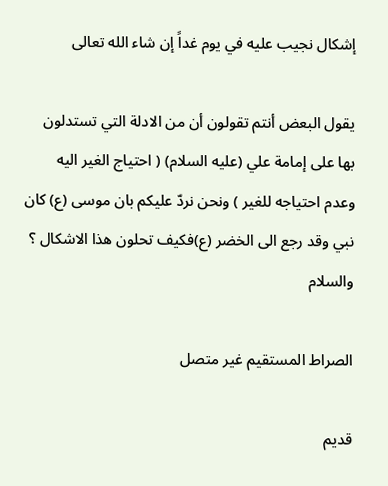إشكال نجيب عليه في يوم غداً إن شاء الله تعالى

يقول البعض أنتم تقولون أن من الادلة التي تستدلون بها على إمامة علي (عليه السلام) ( احتياج الغير اليه وعدم احتياجه للغير ) ونحن نردّ عليكم بان موسى (ع) كان نبي وقد رجع الى الخضر (ع)فكيف تحلون هذا الاشكال ؟
والسلام

الصراط المستقيم غير متصل

قديم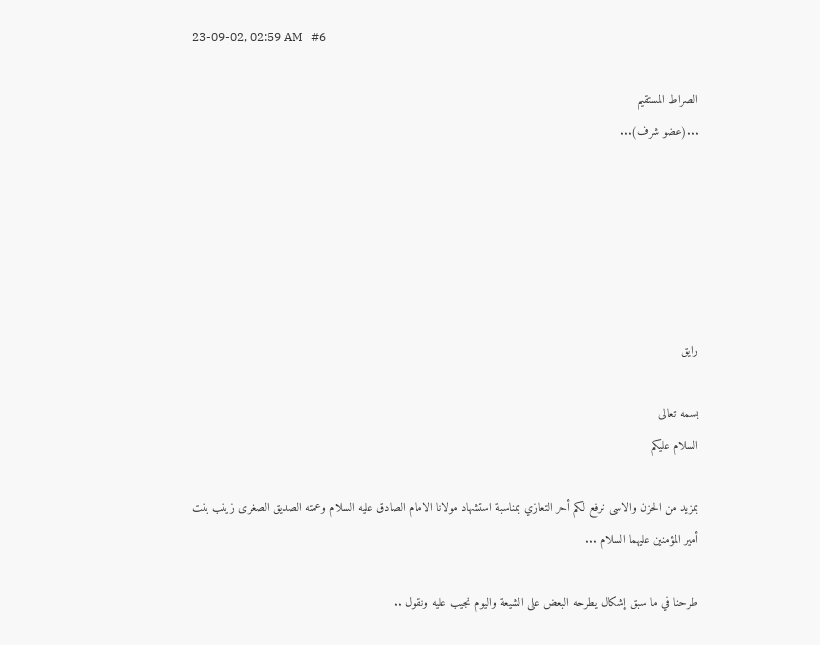23-09-02, 02:59 AM   #6

الصراط المستقيم
...(عضو شرف)...






رايق

بسمه تعالى
السلام عليكم

بمزيد من الحزن والاسى نرفع لكم أحر التعازي بمناسبة استشهاد مولانا الامام الصادق عليه السلام وعمته الصديق الصغرى زينب بنت أمير المؤمنين عليهما السلام ...

طرحنا في ما سبق إشكال يطرحه البعض على الشيعة واليوم نجيب عليه ونقول ..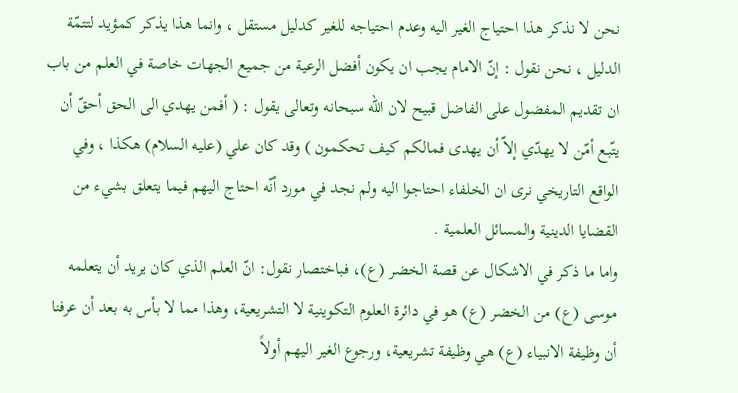نحن لا نذكر هذا احتياج الغير اليه وعدم احتياجه للغير كدليل مستقل ، وانما هذا يذكر كمؤيد لتتمّة الدليل ، نحن نقول : إنّ الامام يجب ان يكون أفضل الرعية من جميع الجهات خاصة في العلم من باب ان تقديم المفضول على الفاضل قبيح لان الله سبحانه وتعالى يقول : ( أفمن يهدي الى الحق أحقّ أن يتّبع أمّن لا يهدّي إلاّ أن يهدى فمالكم كيف تحكمون ) وقد كان علي (عليه السلام) هكذا ، وفي الواقع التاريخي نرى ان الخلفاء احتاجوا اليه ولم نجد في مورد أنّه احتاج اليهم فيما يتعلق بشيء من القضايا الدينية والمسائل العلمية .
واما ما ذكر في الاشكال عن قصة الخضر (ع)، فباختصار نقول: انّ العلم الذي كان يريد أن يتعلمه موسى (ع) من الخضر (ع) هو في دائرة العلوم التكوينية لا التشريعية، وهذا مما لا بأس به بعد أن عرفنا أن وظيفة الانبياء (ع) هي وظيفة تشريعية، ورجوع الغير اليهم أولاً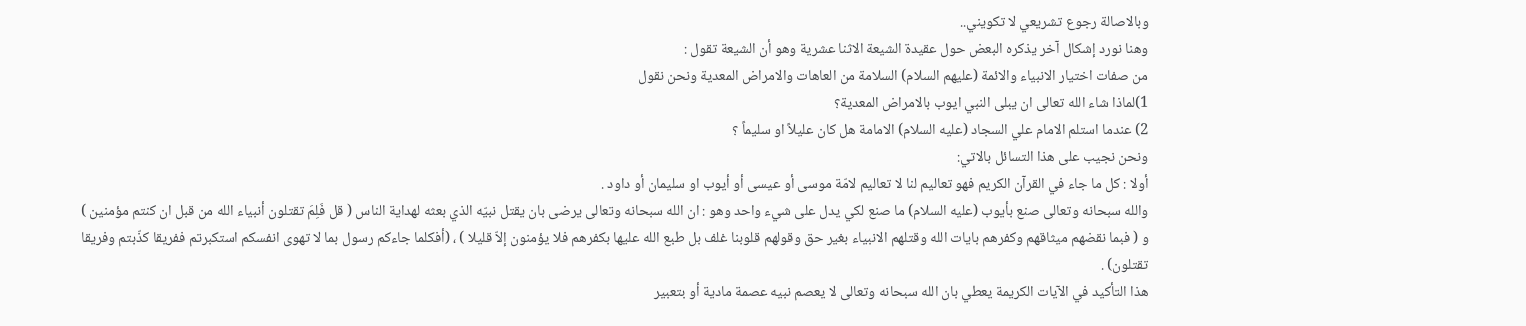وبالاصالة رجوع تشريعي لا تكويني..
وهنا نورد إشكال آخر يذكره البعض حول عقيدة الشيعة الاثنا عشرية وهو أن الشيعة تقول :
من صفات اختيار الانبياء والائمة (عليهم السلام) السلامة من العاهات والامراض المعدية ونحن نقول
1)لماذا شاء الله تعالى ان يبلى النبي ايوب بالامراض المعدية؟
2) عندما استلم الامام علي السجاد (عليه السلام) الامامة هل كان عليلاً او سليماً ؟
ونحن نجيب على هذا التسائل بالاتي:
أولا : كل ما جاء في القرآن الكريم فهو تعاليم لنا لا تعاليم لامّة موسى أو عيسى أو أيوب او سليمان أو داود .
والله سبحانه وتعالى صنع بأيوب (عليه السلام) ما صنع لكي يدل على شيء واحد وهو : ان الله سبحانه وتعالى يرضى بان يقتل نبيّه الذي بعثه لهداية الناس ( قل فَلِمَ تقتلون أنبياء الله من قبل ان كنتم مؤمنين ) و ( فبما نقضهم ميثاقهم وكفرهم بايات الله وقتلهم الانبياء بغير حق وقولهم قلوبنا غلف بل طبع الله عليها بكفرهم فلا يؤمنون إلاّ قليلا ) ، (أفكلما جاءكم رسول بما لا تهوى انفسكم استكبرتم ففريقا كذّبتم وفريقا تقتلون) .
هذا التأكيد في الآيات الكريمة يعطي بان الله سبحانه وتعالى لا يعصم نبيه عصمة مادية أو بتعبير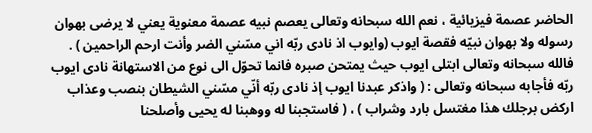الحاضر عصمة فيزيائية ، نعم الله سبحانه وتعالى يعصم نبيه عصمة معنوية يعني لا يرضى بهوان رسوله ولا بهوان نبيّه فقصة ايوب (وايوب اذ نادى ربّه اني مسّني الضر وأنت ارحم الراحمين ) .
فالله سبحانه وتعالى ابتلى ايوب حيث يمتحن صبره فانما تحوّل الى نوع من الاستهانة نادى ايوب ربّه فأجابه سبحانه وتعالى : ( واذكر عبدنا ايوب إذ نادى ربّه أنّي مسّني الشيطان بنصب وعذاب اركض برجلك هذا مغتسل بارد وشراب ) ، ( فاستجبنا له ووهبنا له يحيى وأصلحنا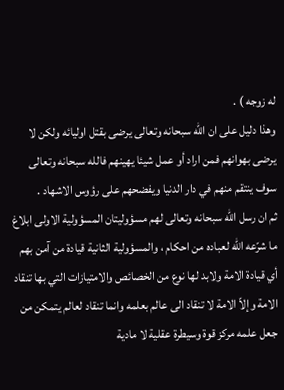له زوجه ) .
وهذا دليل على ان الله سبحانه وتعالى يرضى بقتل اوليائه ولكن لا يرضى بهوانهم فمن اراد أو عمل شيئا يهينهم فالله سبحانه وتعالى سوف ينتقم منهم في دار الدنيا ويفضحهم على رؤوس الاشهاد .
ثم ان رسل الله سبحانه وتعالى لهم مسؤوليتان المسؤولية الاولى ابلاغ ما شرّعه الله لعباده من احكام ، والمسؤولية الثانية قيادة من آمن بهم أي قيادة الامة ولابد لها نوع من الخصائص والامتيازات التي بها تنقاد الامة وإلاّ الامة لا تنقاد الى عالم بعلمه وانما تنقاد لعالم يتمكن من جعل علمه مركز قوة وسيطرة عقلية لا مادية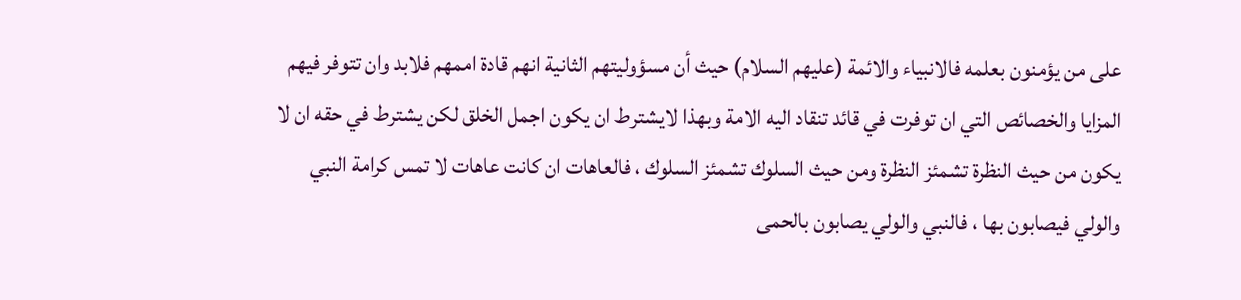على من يؤمنون بعلمه فالانبياء والائمة (عليهم السلام) حيث أن مسؤوليتهم الثانية انهم قادة اممهم فلابد وان تتوفر فيهم المزايا والخصائص التي ان توفرت في قائد تنقاد اليه الامة وبهذا لايشترط ان يكون اجمل الخلق لكن يشترط في حقه ان لا يكون من حيث النظرة تشمئز النظرة ومن حيث السلوك تشمئز السلوك ، فالعاهات ان كانت عاهات لا تمس كرامة النبي والولي فيصابون بها ، فالنبي والولي يصابون بالحمى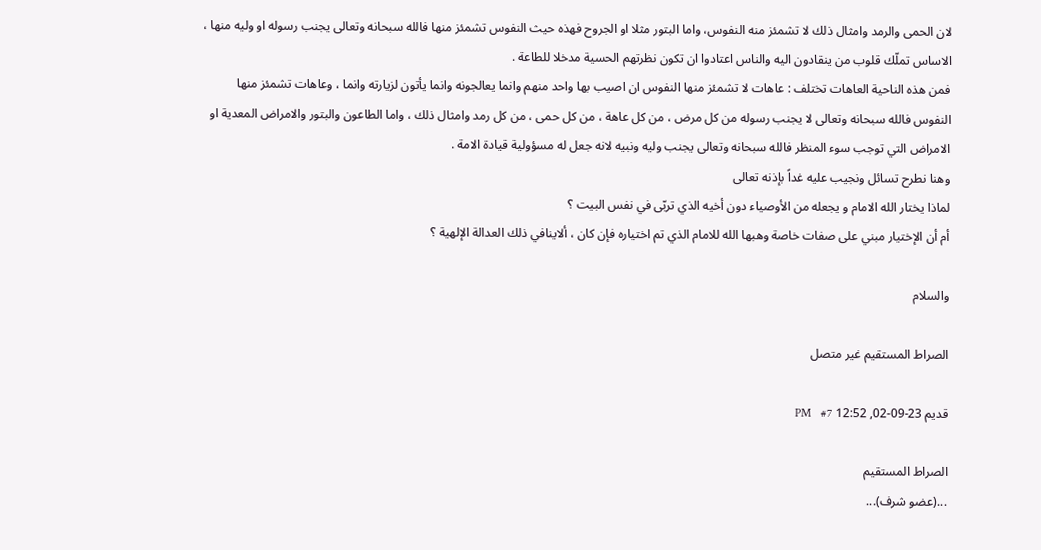لان الحمى والرمد وامثال ذلك لا تشمئز منه النفوس، واما البتور مثلا او الجروح فهذه حيث النفوس تشمئز منها فالله سبحانه وتعالى يجنب رسوله او وليه منها ، الاساس تملّك قلوب من ينقادون اليه والناس اعتادوا ان تكون نظرتهم الحسية مدخلا للطاعة .
فمن هذه الناحية العاهات تختلف : عاهات لا تشمئز منها النفوس ان اصيب بها واحد منهم وانما يعالجونه وانما يأتون لزيارته وانما ، وعاهات تشمئز منها النفوس فالله سبحانه وتعالى لا يجنب رسوله من كل مرض ، من كل عاهة ، من كل حمى ، من كل رمد وامثال ذلك ، واما الطاعون والبتور والامراض المعدية او الامراض التي توجب سوء المنظر فالله سبحانه وتعالى يجنب وليه ونبيه لانه جعل له مسؤولية قيادة الامة .
وهنا نطرح تسائل ونجيب عليه غداً بإذنه تعالى
لماذا يختار الله الامام و يجعله من الأوصياء دون أخيه الذي تربّى في نفس البيت ؟
أم أن الإختيار مبني على صفات خاصة وهبها الله للامام الذي تم اختياره فإن كان ، ألاينافي ذلك العدالة الإلهية ؟

والسلام

الصراط المستقيم غير متصل

قديم 23-09-02, 12:52 PM   #7

الصراط المستقيم
...(عضو شرف)...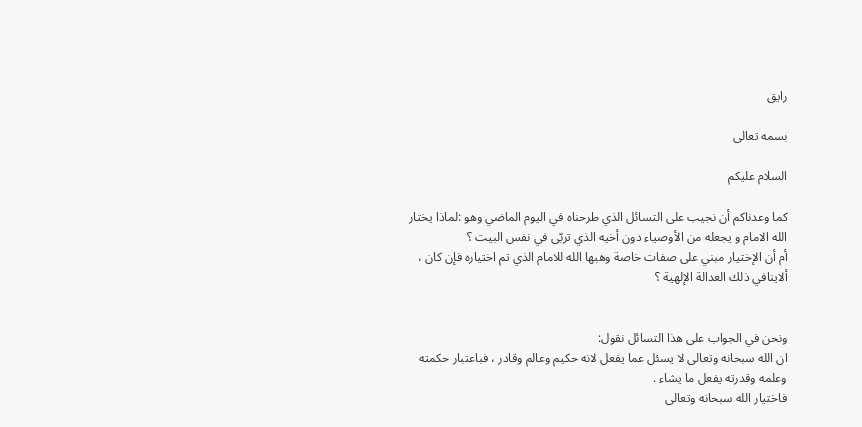رايق

بسمه تعالى

السلام عليكم

كما وعدناكم أن نجيب على التسائل الذي طرحناه في اليوم الماضي وهو :لماذا يختار الله الامام و يجعله من الأوصياء دون أخيه الذي تربّى في نفس البيت ؟
أم أن الإختيار مبني على صفات خاصة وهبها الله للامام الذي تم اختياره فإن كان ، ألاينافي ذلك العدالة الإلهية ؟


ونحن في الجواب على هذا التسائل نقول:
ان الله سبحانه وتعالى لا يسئل عما يفعل لانه حكيم وعالم وقادر ، فباعتبار حكمته وعلمه وقدرته يفعل ما يشاء .
فاختيار الله سبحانه وتعالى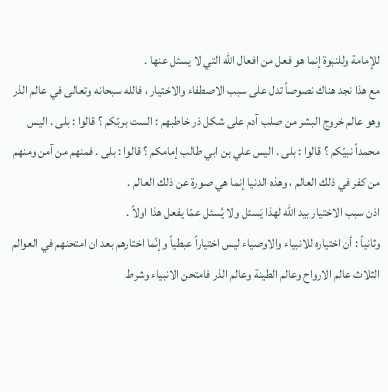للإمامة وللنبوة إنما هو فعل من افعال الله التي لا يسئل عنها .
مع هذا نجد هناك نصوصاً تدل على سبب الاصطفاء والاختيار ، فالله سبحانه وتعالى في عالم الذر وهو عالم خروج البشر من صلب آدم على شكل ذر خاطبهم : الست بربّكم ؟ قالوا : بلى . اليس محمداً نبيّكم ؟ قالوا : بلى . اليس علي بن ابي طالب إمامكم ؟ قالوا : بلى . فمنهم من آمن ومنهم من كفر في ذلك العالم ، وهذه الدنيا إنما هي صورة عن ذلك العالم .
اذن سبب الاختيار بيد الله لهذا يَسئل ولا يُسئل عمّا يفعل هذا اولاً .
وثانياً : أن اختياره للانبياء والاوصياء ليس اختياراً عبطياً وإنّما اختارهم بعد ان امتحنهم في العوالم الثلاث عالم الارواح وعالم الطينة وعالم الذر فامتحن الانبياء وشرط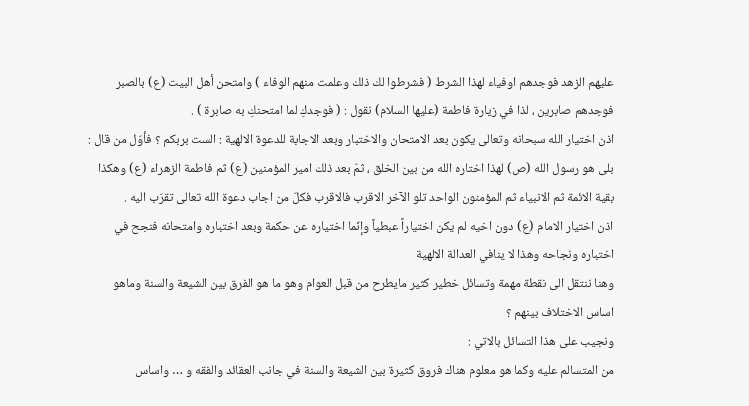عليهم الزهد فوجدهم اوفياء لهذا الشرط ( فشرطوا لك ذلك وعلمت منهم الوفاء ) وامتحن أهل البيت (ع) بالصبر فوجدهم صابرين ، لذا في زيارة فاطمة (عليها السلام) نقول : ( فوجدكِ لما امتحنكِ به صابرة ) .
اذن اختيار الله سبحانه وتعالى يكون بعد الامتحان والاختبار وبعد الاجابة للدعوة الالهية : الست بربكم ؟ فأوّل من قال : بلى هو رسول الله (ص) لهذا اختاره الله من بين الخلق ، ثمّ بعد ذلك امير المؤمنين (ع) ثم فاطمة الزهراء (ع) وهكذا بقية الائمة ثم الانبياء ثم المؤمنون الواحد تلو الآخر الاقرب فالاقرب فكلّ من اجاب دعوة الله تعالى تقرّب اليه .
اذن اختيار الامام (ع) دون اخيه لم يكن اختياراً عبطياً وإنّما اختياره عن حكمة وبعد اختباره وامتحانه فنجح في اختباره ونجاحه وهذا لا ينافي العدالة الالهية
وهنا ننتقل الى نقطة مهمة وتسائل خطير كثير مايطرح من قبل العوام وهو ما هو الفرق بين الشيعة والسنة وماهو اساس الاختلاف بينهم ؟
ونجيب على هذا التسائل بالاتي :
من المتسالم عليه وكما هو معلوم هناك فروق كثيرة بين الشيعة والسنة في جانب العقائد والفقه و … واساس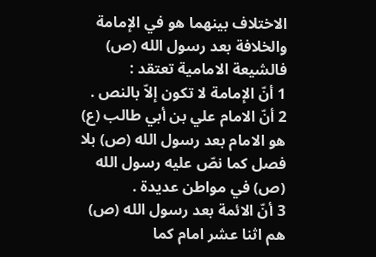الاختلاف بينهما هو في الإمامة والخلافة بعد رسول الله (ص) فالشيعة الامامية تعتقد :
1 أنّ الإمامة لا تكون إلاّ بالنص .
2 أنّ الامام علي بن أبي طالب (ع) هو الامام بعد رسول الله (ص) بلا فصل كما نصّ عليه رسول الله (ص) في مواطن عديدة .
3 أنّ الائمة بعد رسول الله (ص) هم اثنا عشر امام كما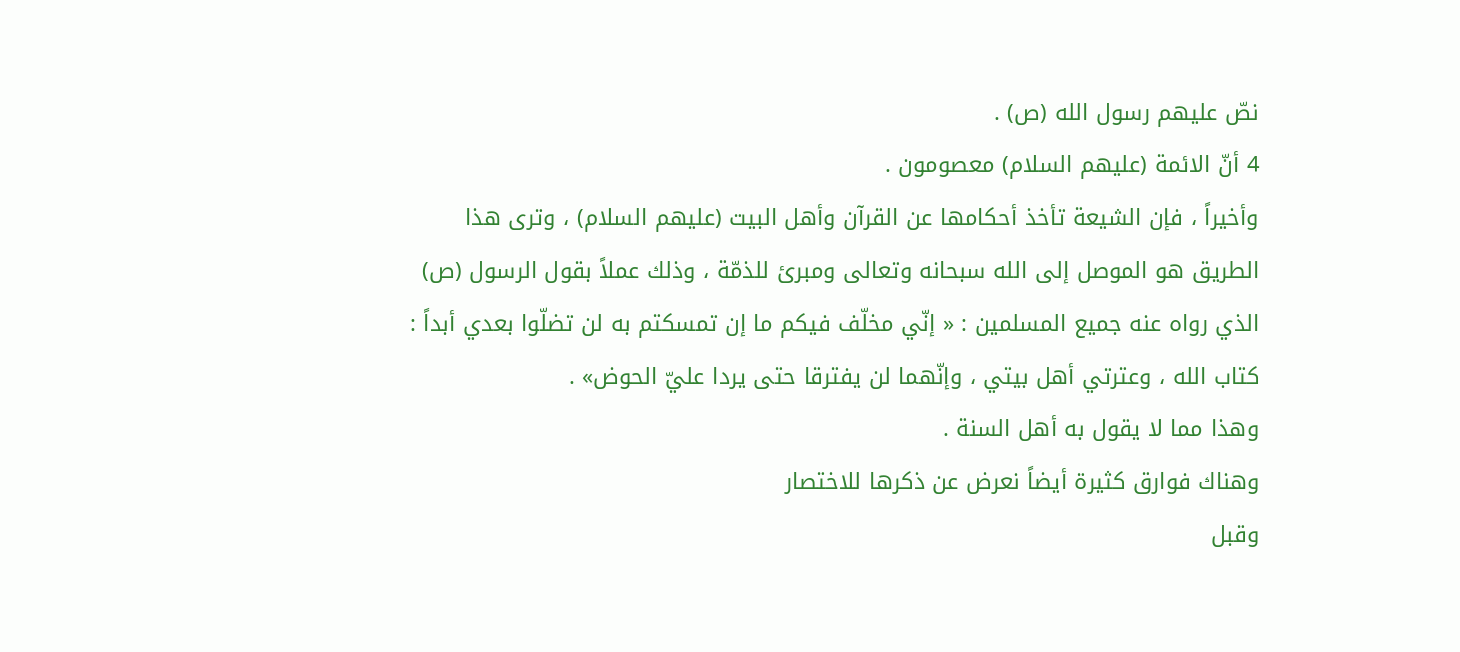نصّ عليهم رسول الله (ص) .
4 أنّ الائمة (عليهم السلام) معصومون .
وأخيراً ، فإن الشيعة تأخذ أحكامها عن القرآن وأهل البيت (عليهم السلام) ، وترى هذا الطريق هو الموصل إلى الله سبحانه وتعالى ومبرئ للذمّة ، وذلك عملاً بقول الرسول (ص) الذي رواه عنه جميع المسلمين : « إنّي مخلّف فيكم ما إن تمسكتم به لن تضلّوا بعدي أبداً : كتاب الله ، وعترتي أهل بيتي ، وإنّهما لن يفترقا حتى يردا عليّ الحوض» .
وهذا مما لا يقول به أهل السنة .
وهناك فوارق كثيرة أيضاً نعرض عن ذكرها للاختصار
وقبل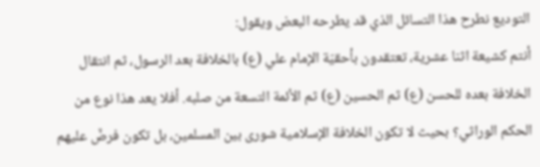التوديع نطرح هذا التسائل الذي قد يطرحه البعض ويقول:
أنتم كشيعة اثنا عشرية، تعتقدون بأحقيّة الإمام علي (ع) بالخلافة بعد الرسول، ثم انتقال الخلافة بعده للحسن (ع) ثم الحسين (ع) ثم الأئمة التسعة من صلبه. أفلا يعد هذا نوع من الحكم الوراثي؟ بحيث لا تكون الخلافة الإسلامية شورى بين المسلمين، بل تكون فرضٌ عليهم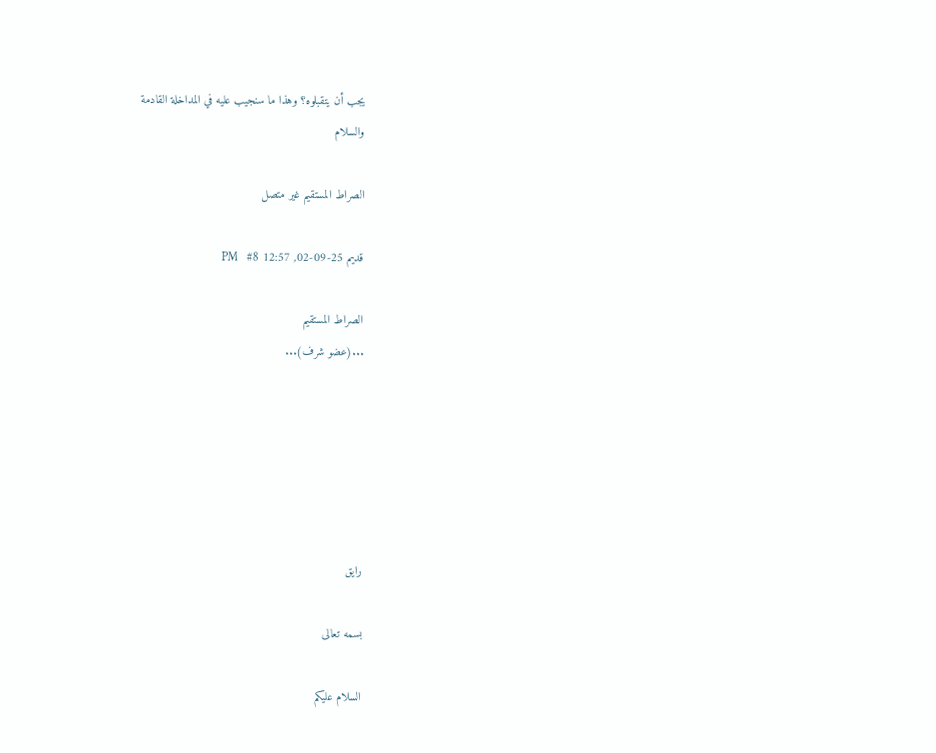يجب أن يتقبلوه؟ وهذا ما سنجيب عليه في المداخلة القادمة
والسلام

الصراط المستقيم غير متصل

قديم 25-09-02, 12:57 PM   #8

الصراط المستقيم
...(عضو شرف)...






رايق

بسمه تعالى

السلام عليكم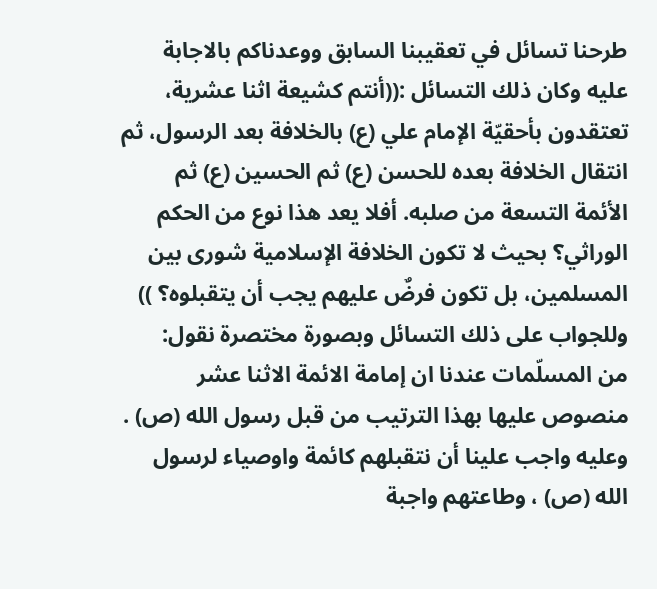طرحنا تسائل في تعقيبنا السابق ووعدناكم بالاجابة عليه وكان ذلك التسائل :((أنتم كشيعة اثنا عشرية، تعتقدون بأحقيّة الإمام علي (ع) بالخلافة بعد الرسول، ثم انتقال الخلافة بعده للحسن (ع) ثم الحسين (ع) ثم الأئمة التسعة من صلبه. أفلا يعد هذا نوع من الحكم الوراثي؟ بحيث لا تكون الخلافة الإسلامية شورى بين المسلمين، بل تكون فرضٌ عليهم يجب أن يتقبلوه؟ ))
وللجواب على ذلك التسائل وبصورة مختصرة نقول:
من المسلّمات عندنا ان إمامة الائمة الاثنا عشر منصوص عليها بهذا الترتيب من قبل رسول الله (ص) .
وعليه واجب علينا أن نتقبلهم كائمة واوصياء لرسول الله (ص) ، وطاعتهم واجبة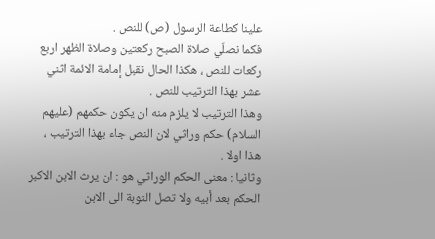علينا كطاعة الرسول (ص) للنص .
فكما نصلّي صلاة الصبح ركعتين وصلاة الظهر اربع ركعات للنص ، هكذا الحال نقبل إمامة الائمة اثني عشر بهذا الترتيب للنص .
وهذا الترتيب لا يلزم منه ان يكون حكمهم (عليهم السلام) حكم وراثي لان النص جاء بهذا الترتيب ، هذا اولا .
وثانيا : معنى الحكم الوراثي هو : ان يرث الابن الاكبر الحكم بعد أبيه ولا تصل النوبة الى الابن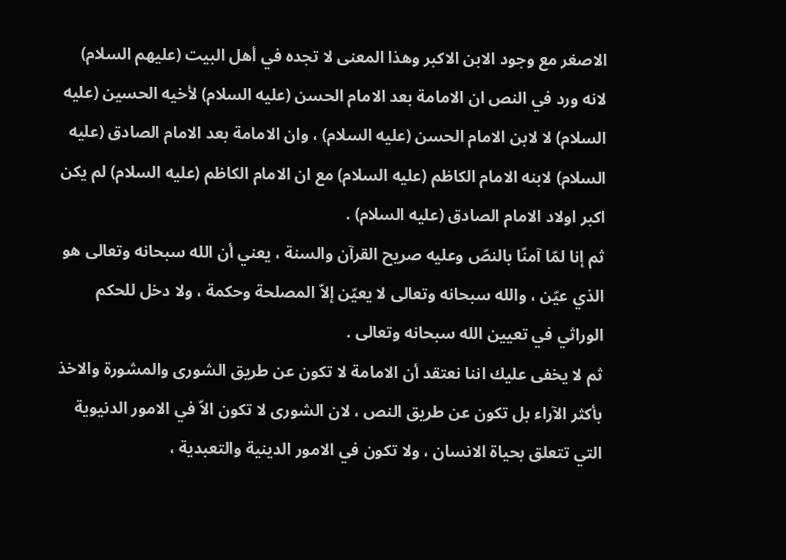الاصغر مع وجود الابن الاكبر وهذا المعنى لا تجده في أهل البيت (عليهم السلام) لانه ورد في النص ان الامامة بعد الامام الحسن (عليه السلام) لأخيه الحسين (عليه السلام) لا لابن الامام الحسن (عليه السلام) ، وان الامامة بعد الامام الصادق (عليه السلام) لابنه الامام الكاظم (عليه السلام) مع ان الامام الكاظم (عليه السلام) لم يكن اكبر اولاد الامام الصادق (عليه السلام) .
ثم إنا لمّا آمنّا بالنصّ وعليه صريح القرآن والسنة ، يعني أن الله سبحانه وتعالى هو الذي عيّن ، والله سبحانه وتعالى لا يعيّن إلاّ المصلحة وحكمة ، ولا دخل للحكم الوراثي في تعيين الله سبحانه وتعالى .
ثم لا يخفى عليك اننا نعتقد أن الامامة لا تكون عن طريق الشورى والمشورة والاخذ بأكثر الآراء بل تكون عن طريق النص ، لان الشورى لا تكون الاّ في الامور الدنيوية التي تتعلق بحياة الانسان ، ولا تكون في الامور الدينية والتعبدية ،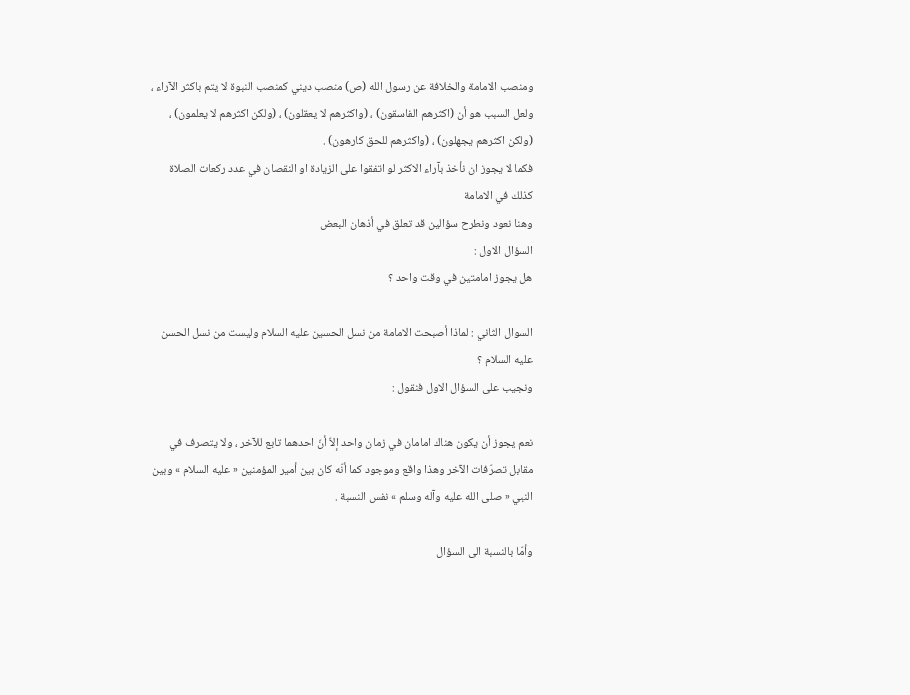ومنصب الامامة والخلافة عن رسول الله (ص) منصب ديني كمنصب النبوة لا يتم باكثر الآراء ، ولعل السبب هو أن (اكثرهم الفاسقون) ، (واكثرهم لا يعقلون) ، (ولكن اكثرهم لا يعلمون) ، (ولكن اكثرهم يجهلون) ، (واكثرهم للحق كارهون) .
فكما لا يجوز ان نأخذ بآراء الاكثر لو اتفقوا على الزيادة او النقصان في عدد ركعات الصلاة كذلك في الامامة
وهنا نعود ونطرح سؤالين قد تعلق في أذهان البعض
السؤال الاول :
هل يجوز امامتين في وقت واحد ؟

السوال الثاني : لماذا أصبحت الامامة من نسل الحسين عليه السلام وليست من نسل الحسن عليه السلام ؟
ونجيب على السؤال الاول فنقول :

نعم يجوز أن يكون هناك امامان في زمان واحد إلاّ أنّ احدهما تابع للآخر ، ولا يتصرف في مقابل تصرّفات الآخر وهذا واقع وموجود كما أنّه كان بين أمير المؤمنين « عليه السلام » وبين النبي « صلى الله عليه وآله وسلم » نفس النسبة .

وأمّا بالنسبة الى السؤال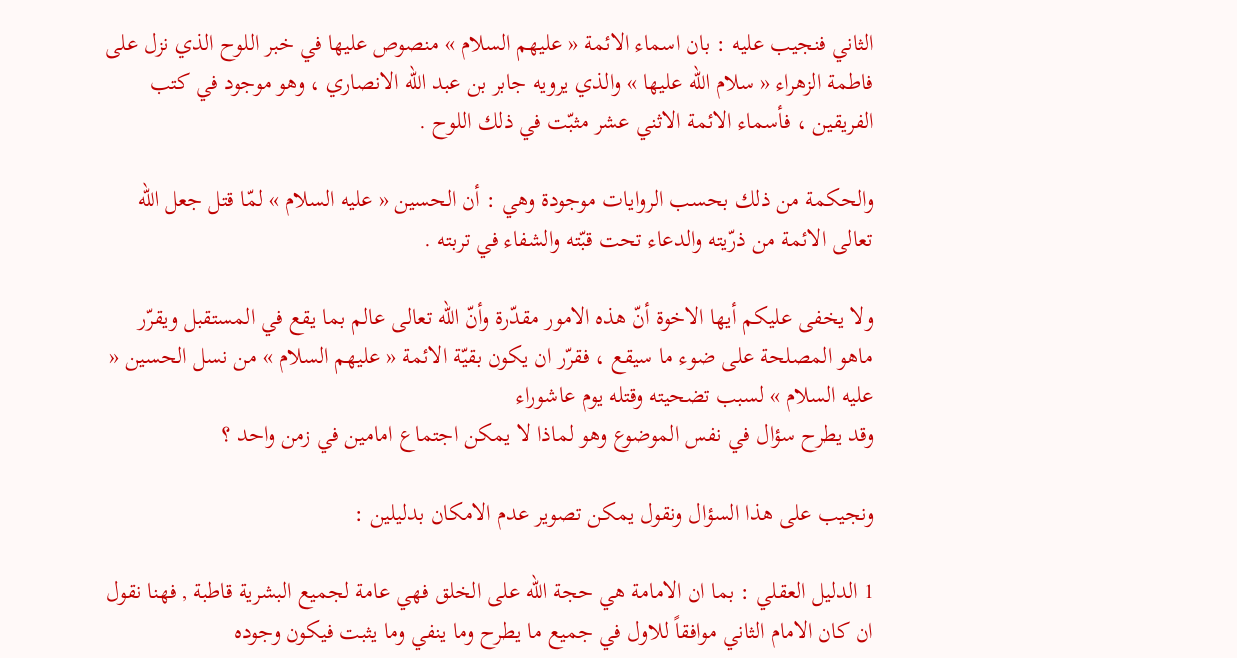الثاني فنجيب عليه : بان اسماء الائمة « عليهم السلام » منصوص عليها في خبر اللوح الذي نزل على فاطمة الزهراء « سلام الله عليها » والذي يرويه جابر بن عبد الله الانصاري ، وهو موجود في كتب الفريقين ، فأسماء الائمة الاثني عشر مثبّت في ذلك اللوح .

والحكمة من ذلك بحسب الروايات موجودة وهي : أن الحسين « عليه السلام » لمّا قتل جعل الله تعالى الائمة من ذرّيته والدعاء تحت قبّته والشفاء في تربته .

ولا يخفى عليكم أيها الاخوة أنّ هذه الامور مقدّرة وأنّ الله تعالى عالم بما يقع في المستقبل ويقرّر ماهو المصلحة على ضوء ما سيقع ، فقرّر ان يكون بقيّة الائمة « عليهم السلام » من نسل الحسين « عليه السلام » لسبب تضحيته وقتله يوم عاشوراء
وقد يطرح سؤال في نفس الموضوع وهو لماذا لا يمكن اجتماع امامين في زمن واحد ؟

ونجيب على هذا السؤال ونقول يمكن تصوير عدم الامكان بدليلين :

1 الدليل العقلي : بما ان الامامة هي حجة الله على الخلق فهي عامة لجميع البشرية قاطبة , فهنا نقول ان كان الامام الثاني موافقاً للاول في جميع ما يطرح وما ينفي وما يثبت فيكون وجوده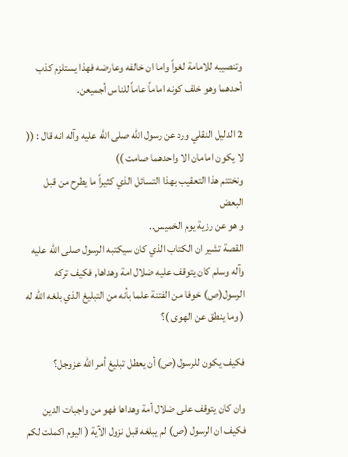وتنصيبه للامامة لغواً واما ان خالفه وعارضه فهذا يستلزم كذب أحدهما وهو خلف كونه اماماً عاماً للناس أجميعن.

2 الدليل النقلي ورد عن رسول الله صلى الله عليه وآله انه قال : (( لا يكون امامان الا واحدهما صامت ))
ونختتم هذا التعقيب بهذا التسائل الذي كثيراً ما يطرح من قبل البعض
و هو عن رزية يوم الخميس..
القصة تشير ان الكتاب الذي كان سيكتبه الرسول صلى الله عليه وآله وسلم كان يتوقف عليه ضلال امة وهداها, فكيف تركه الرسول(ص) خوفا من الفتنة علما بأنه من التبليغ الذي بلغه الله له ( وما ينطق عن الهوى )؟

فكيف يكون للرسول(ص) أن يعطل تبليغ أمر الله عزوجل؟

وان كان يتوقف على ضلال أمة وهداها فهو من واجبات الدين فكيف ان الرسول (ص) لم يبلغه قبل نزول الآية ( اليوم اكملت لكم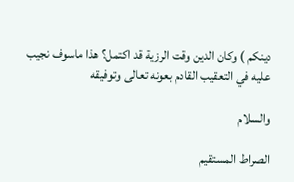دينكم ) وكان الدين وقت الرزية قد اكتمل؟ هذا ماسوف نجيب عليه في التعقيب القادم بعونه تعالى وتوفيقه

والسلام

الصراط المستقيم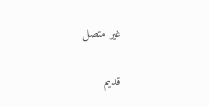غير متصل

قديم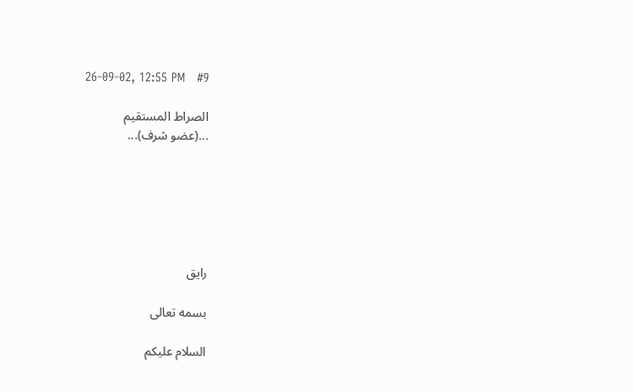26-09-02, 12:55 PM   #9

الصراط المستقيم
...(عضو شرف)...






رايق

بسمه تعالى

السلام عليكم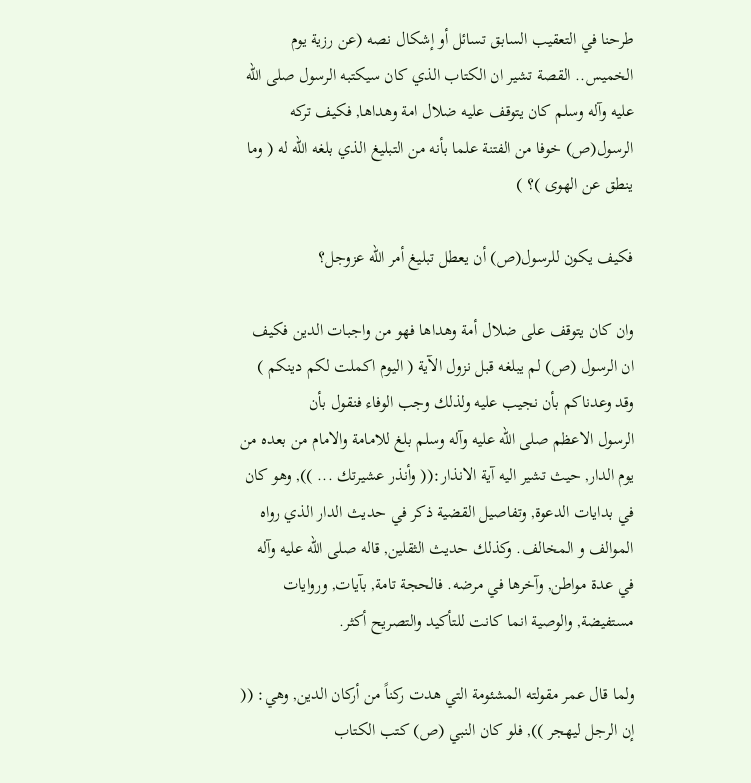طرحنا في التعقيب السابق تسائل أو إشكال نصه (عن رزية يوم الخميس.. القصة تشير ان الكتاب الذي كان سيكتبه الرسول صلى الله عليه وآله وسلم كان يتوقف عليه ضلال امة وهداها, فكيف تركه الرسول(ص) خوفا من الفتنة علما بأنه من التبليغ الذي بلغه الله له ( وما ينطق عن الهوى )؟ )

فكيف يكون للرسول(ص) أن يعطل تبليغ أمر الله عزوجل؟

وان كان يتوقف على ضلال أمة وهداها فهو من واجبات الدين فكيف ان الرسول (ص) لم يبلغه قبل نزول الآية ( اليوم اكملت لكم دينكم )
وقد وعدناكم بأن نجيب عليه ولذلك وجب الوفاء فنقول بأن
الرسول الاعظم صلى الله عليه وآله وسلم بلغ للامامة والامام من بعده من يوم الدار, حيث تشير اليه آية الانذار:(( وأنذر عشيرتك ... )), وهو كان في بدايات الدعوة, وتفاصيل القضية ذكر في حديث الدار الذي رواه الموالف و المخالف. وكذلك حديث الثقلين, قاله صلى الله عليه وآله في عدة مواطن, وآخرها في مرضه. فالحجة تامة, بآيات, وروايات مستفيضة, والوصية انما كانت للتأكيد والتصريح أكثر.

ولما قال عمر مقولته المشئومة التي هدت ركناً من أركان الدين, وهي: (( إن الرجل ليهجر )), فلو كان النبي (ص) كتب الكتاب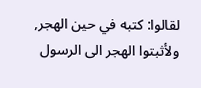لقالوا: كتبه في حين الهجر, ولأثبتوا الهجر الى الرسول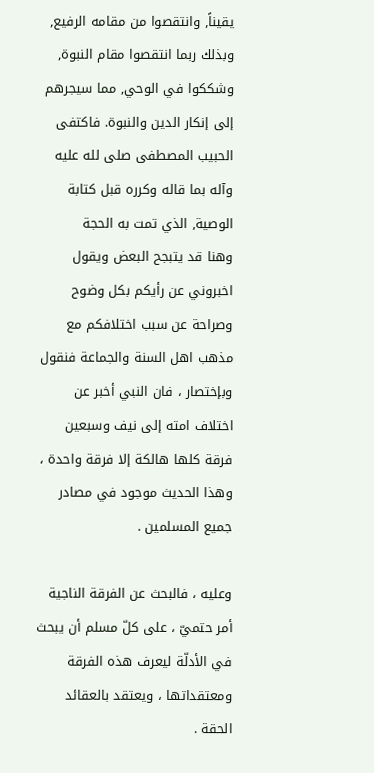يقيناً, وانتقصوا من مقامه الرفيع, وبذلك ربما انتقصوا مقام النبوة, وشككوا في الوحي, مما سيجرهم إلى إنكار الدين والنبوة. فاكتفى الحبيب المصطفى صلى لله عليه وآله بما قاله وكرره قبل كتابة الوصية, الذي تمت به الحجة
وهنا قد يتبجح البعض ويقول اخبروني عن رأيكم بكل وضوح وصراحة عن سبب اختلافكم مع مذهب اهل السنة والجماعة فنقول وبإختصار ، فان النبي أخبر عن اختلاف امته إلى نيف وسبعين فرقة كلها هالكة إلا فرقة واحدة ، وهذا الحديث موجود في مصادر جميع المسلمين .

وعليه ، فالبحث عن الفرقة الناجية أمر حتميّ ، على كلّ مسلم أن يبحث في الأدلّة ليعرف هذه الفرقة ومعتقداتها ، ويعتقد بالعقائد الحقة .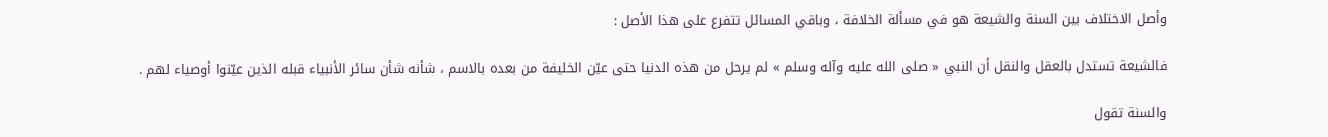وأصل الاختلاف بين السنة والشيعة هو في مسألة الخلافة ، وباقي المسائل تتفرع على هذا الأصل :

فالشيعة تستدل بالعقل والنقل أن النبي « صلى الله عليه وآله وسلم » لم يرحل من هذه الدنيا حتى عيّن الخليفة من بعده بالاسم ، شأنه شأن سائر الأنبياء قبله الذين عيّنوا أوصياء لهم .

والسنة تقول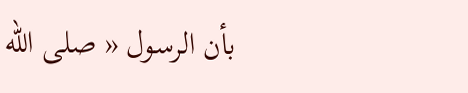بأن الرسول « صلى الله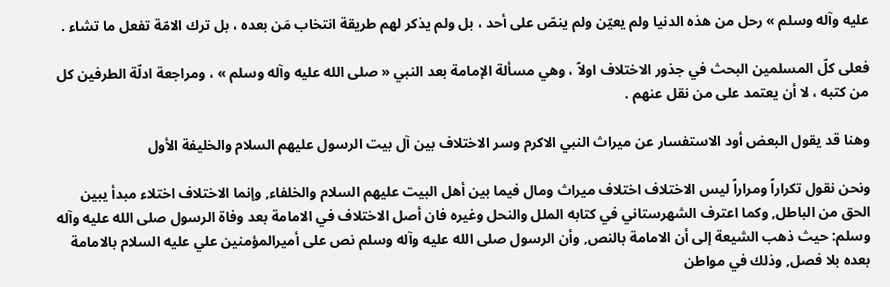عليه وآله وسلم » رحل من هذه الدنيا ولم يعيّن ولم ينصّ على أحد ، بل ولم يذكر لهم طريقة انتخاب مَن بعده ، بل ترك الامّة تفعل ما تشاء .

فعلى كلّ المسلمين البحث في جذور الاختلاف اولاً ، وهي مسألة الإمامة بعد النبي « صلى الله عليه وآله وسلم » ، ومراجعة ادلّة الطرفين كل من كتبه ، لا أن يعتمد على من نقل عنهم .

وهنا قد يقول البعض أود الاستفسار عن ميراث النبي الاكرم وسر الاختلاف بين آل بيت الرسول عليهم السلام والخليفة الأول

ونحن نقول تكراراً ومراراً ليس الاختلاف اختلاف ميراث ومال فيما بين أهل البيت عليهم السلام والخلفاء, وإنما الاختلاف اختلاء مبدأ يبين الحق من الباطل, وكما اعترف الشهرستاني في كتابه الملل والنحل وغيره فان أصل الاختلاف في الامامة بعد وفاة الرسول صلى الله عليه وآله وسلم: حيث ذهب الشيعة إلى أن الامامة بالنص, وأن الرسول صلى الله عليه وآله وسلم نص على أميرالمؤمنين علي عليه السلام بالامامة بعده بلا فصل, وذلك في مواطن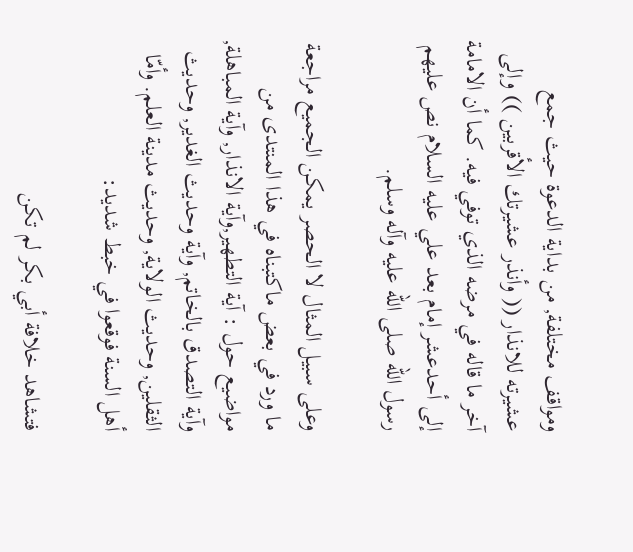ومواقف مختلفة, من بداية الدعوة حيث جمع عشيرته للانذار (( وأنذر عشيرتك الأقربين )) وإلى آخر ما قاله في مرضه الذي توفي فيه. كما أن الامامة إلى أحدعشر إمام بعد علي عليه السلام نص عليهم رسول الله صلى الله عليه وآله وسلم.

وعلى سبيل المثال لا الحصر يمكن الجميع مراجعة ما ورد في بعض ماكتبناه في هذا المنتدى من مواضيع حول : آية التطهير,وآية الانذار, وآية المباهلة, وآية التصدق بالخاتم, وآية وحديث الغدير, وحديث الثقلين, وحديث الولاية, وحديث مدينة العلم. وأمّا أهل السنة فوقعوا في خبط شديد:

فتشاهد خلافة أبي بكر لم تكن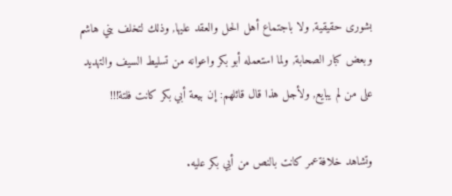بشورى حقيقية, ولا باجتماع أهل الحل والعقد عليها, وذلك لتخلف بني هاشم وبعض كبار الصحابة, ولما استعمله أبو بكر واعوانه من تسليط السيف والتهديد على من لم يبايع, ولأجل هذا قال قائلهم: إن بيعة أبي بكر كانت فلتة!!!

وتشاهد خلافةعمر كانت بالنص من أبي بكر عليه.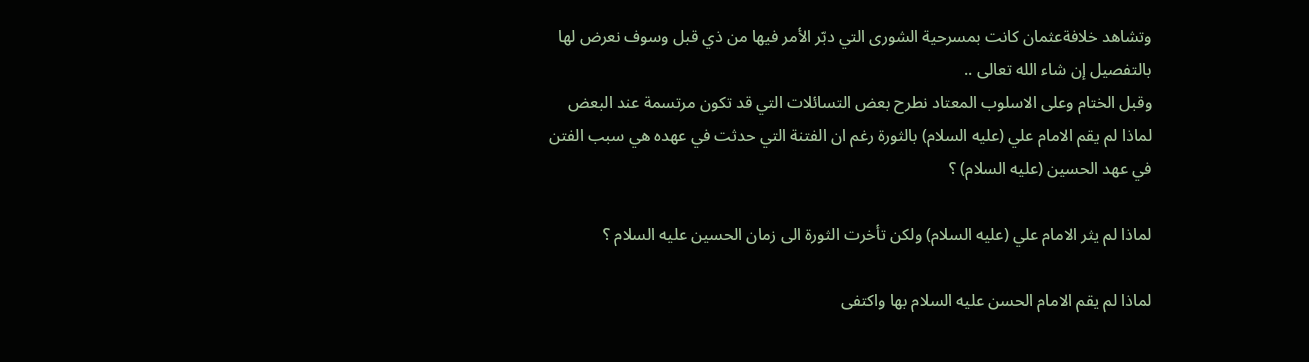وتشاهد خلافةعثمان كانت بمسرحية الشورى التي دبّر الأمر فيها من ذي قبل وسوف نعرض لها بالتفصيل إن شاء الله تعالى ..
وقبل الختام وعلى الاسلوب المعتاد نطرح بعض التسائلات التي قد تكون مرتسمة عند البعض
لماذا لم يقم الامام علي (عليه السلام) بالثورة رغم ان الفتنة التي حدثت في عهده هي سبب الفتن في عهد الحسين (عليه السلام) ؟

لماذا لم يثر الامام علي (عليه السلام) ولكن تأخرت الثورة الى زمان الحسين عليه السلام ؟

لماذا لم يقم الامام الحسن عليه السلام بها واكتفى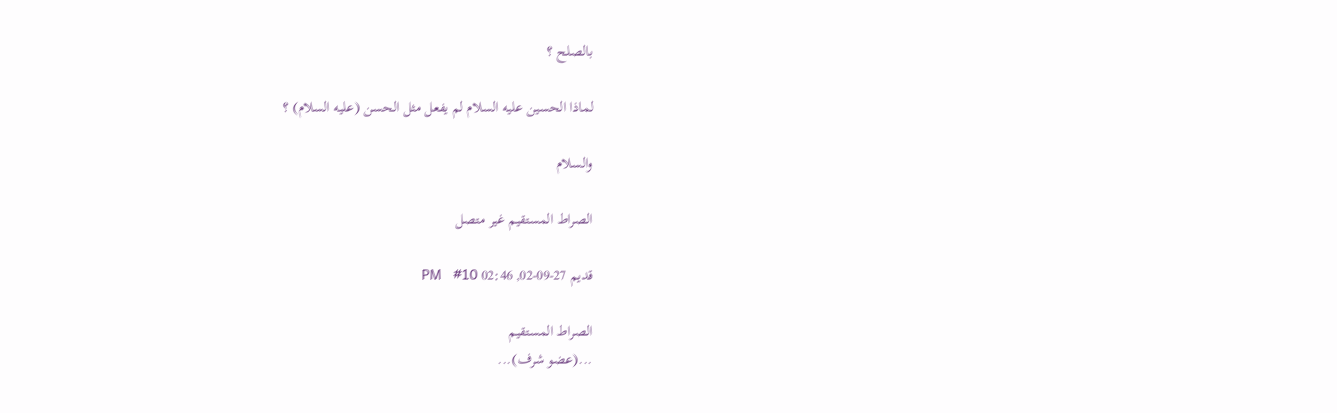بالصلح ؟

لماذا الحسين عليه السلام لم يفعل مثل الحسن (عليه السلام) ؟

والسلام

الصراط المستقيم غير متصل

قديم 27-09-02, 02:46 PM   #10

الصراط المستقيم
...(عضو شرف)...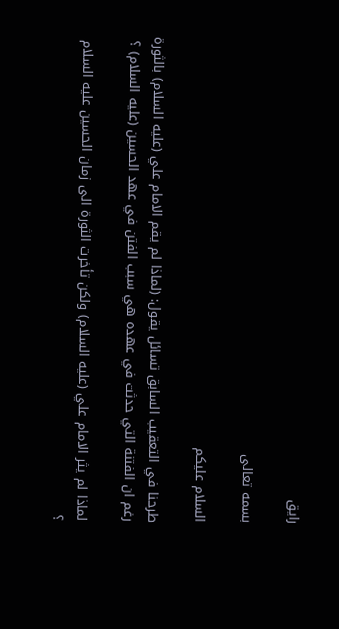رايق

بسمه تعالى

السلام عليكم

طرحنا في التعقيب السابق تسائل يقول: (لماذا لم يقم الامام علي (عليه السلام) بالثورة رغم ان الفتنة التي حدثت في عهده هي سبب الفتن في عهد الحسين (عليه السلام) ؟

لماذا لم يثر الامام علي (عليه السلام) ولكن تأخرت الثورة الى زمان الحسين عليه السلام ؟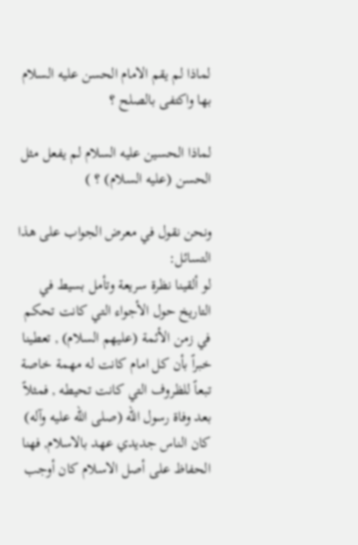لماذا لم يقم الامام الحسن عليه السلام بها واكتفى بالصلح ؟

لماذا الحسين عليه السلام لم يفعل مثل الحسن (عليه السلام) ؟ )

ونحن نقول في معرض الجواب على هذا التسائل:
لو ألقينا نظرة سريعة وتأمل بسيط في التاريخ حول الأجواء التي كانت تحكم في زمن الأئمة (عليهم السلام) , تعطينا خبراً بأن كل امام كانت له مهمة خاصة تبعاً للظروف التي كانت تحيطه , فمثلاً بعد وفاة رسول الله (صلى الله عليه وآله) كان الناس جديدي عهد بالاسلام, فهنا الحفاظ على أصل الاسلام كان أوجب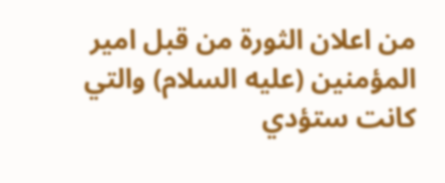من اعلان الثورة من قبل امير المؤمنين (عليه السلام) والتي كانت ستؤدي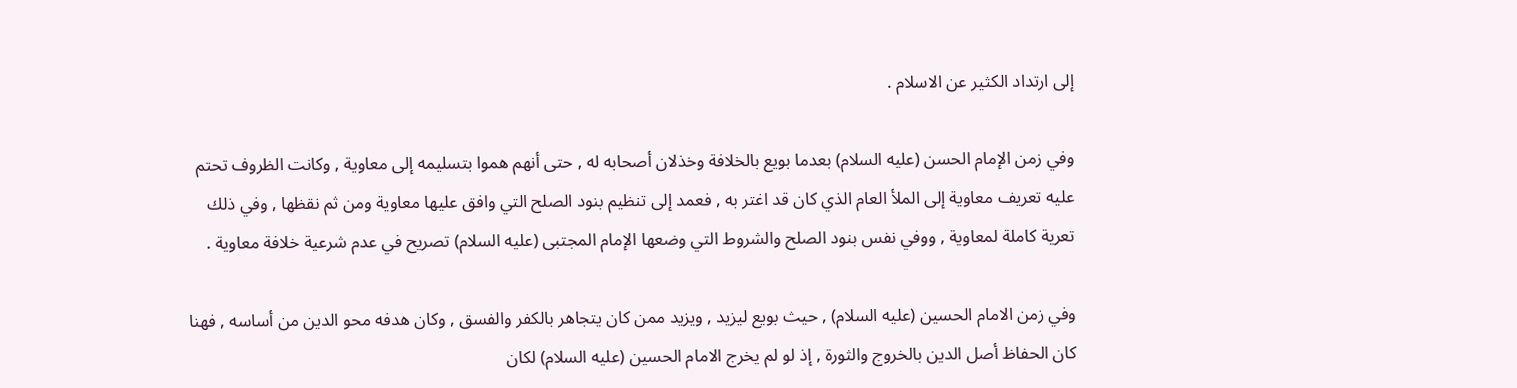إلى ارتداد الكثير عن الاسلام .

وفي زمن الإمام الحسن (عليه السلام) بعدما بويع بالخلافة وخذلان أصحابه له , حتى أنهم هموا بتسليمه إلى معاوية , وكانت الظروف تحتم عليه تعريف معاوية إلى الملأ العام الذي كان قد اغتر به , فعمد إلى تنظيم بنود الصلح التي وافق عليها معاوية ومن ثم نقظها , وفي ذلك تعرية كاملة لمعاوية , ووفي نفس بنود الصلح والشروط التي وضعها الإمام المجتبى (عليه السلام) تصريح في عدم شرعية خلافة معاوية .

وفي زمن الامام الحسين (عليه السلام) , حيث بويع ليزيد , ويزيد ممن كان يتجاهر بالكفر والفسق , وكان هدفه محو الدين من أساسه , فهنا كان الحفاظ أصل الدين بالخروج والثورة , إذ لو لم يخرج الامام الحسين (عليه السلام) لكان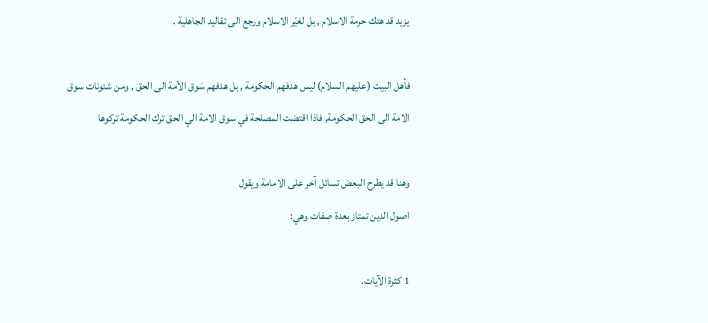يزيد قد هتك حرمة الاسلام , بل لغيّر الاسلام ورجع الى تقاليد الجاهلية .

فأهل البيت (عليهم السلام) ليس هدفهم الحكومة , بل هدفهم سَوق الأمة الى الحق , ومن شئونات سوق الامة الى الحق الحكومة, فاذا اقتضت المصلحة في سوق الامة الي الحق ترك الحكومة تركوها

وهنا قد يطرح البعض تسائل آخر على الامامة ويقول
اصول الدين تمتاز بعدة صفات وهي:

1 كثرة الآيات.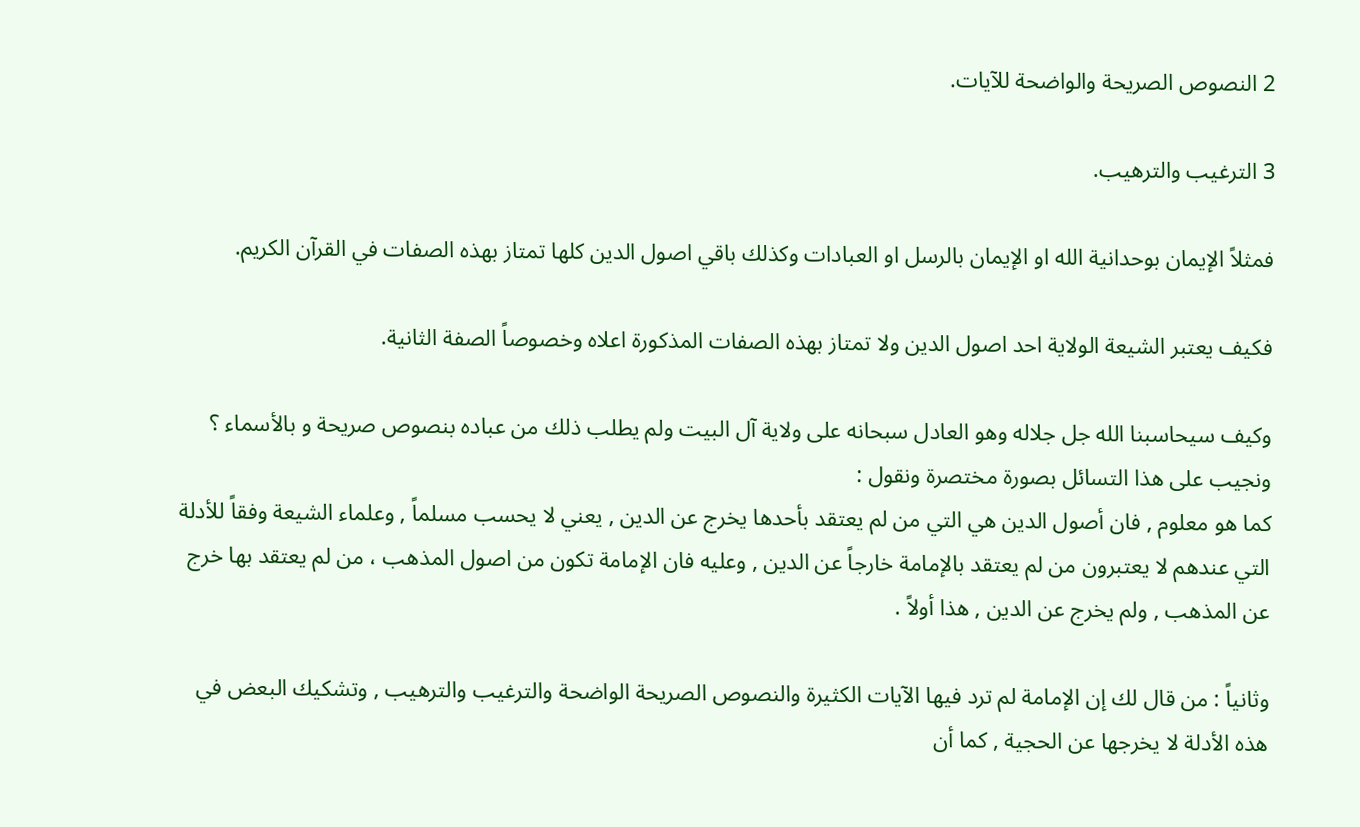2 النصوص الصريحة والواضحة للآيات.

3 الترغيب والترهيب.

فمثلاً الإيمان بوحدانية الله او الإيمان بالرسل او العبادات وكذلك باقي اصول الدين كلها تمتاز بهذه الصفات في القرآن الكريم.

فكيف يعتبر الشيعة الولاية احد اصول الدين ولا تمتاز بهذه الصفات المذكورة اعلاه وخصوصاً الصفة الثانية.

وكيف سيحاسبنا الله جل جلاله وهو العادل سبحانه على ولاية آل البيت ولم يطلب ذلك من عباده بنصوص صريحة و بالأسماء ؟
ونجيب على هذا التسائل بصورة مختصرة ونقول :
كما هو معلوم , فان أصول الدين هي التي من لم يعتقد بأحدها يخرج عن الدين , يعني لا يحسب مسلماً , وعلماء الشيعة وفقاً للأدلة التي عندهم لا يعتبرون من لم يعتقد بالإمامة خارجاً عن الدين , وعليه فان الإمامة تكون من اصول المذهب ، من لم يعتقد بها خرج عن المذهب , ولم يخرج عن الدين , هذا أولاً .

وثانياً : من قال لك إن الإمامة لم ترد فيها الآيات الكثيرة والنصوص الصريحة الواضحة والترغيب والترهيب , وتشكيك البعض في هذه الأدلة لا يخرجها عن الحجية , كما أن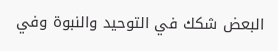البعض شكك في التوحيد والنبوة وفي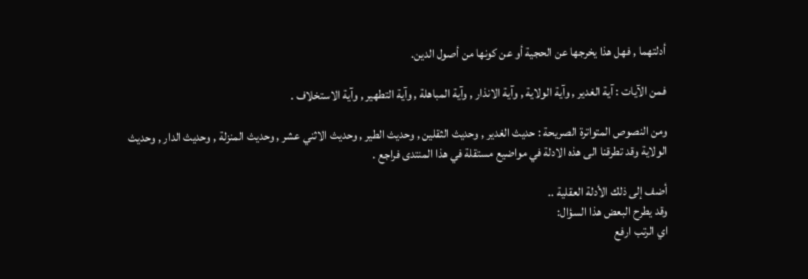أدلتهما , فهل هذا يخرجها عن الحجية أو عن كونها من أصول الدين.

فمن الآيات : آية الغدير , وآية الولاية , وآية الانذار , وآية المباهلة , وآية التطهير , وآية الاستخلاف .

ومن النصوص المتواترة الصريحة : حديث الغدير , وحديث الثقلين , وحديث الطير , وحديث الاثني عشر , وحديث المنزلة , وحديث الدار , وحديث الولاية وقد تطرقنا الى هذه الادلة في مواضيع مستقلة في هذا المنتدى فراجع .

أضف إلى ذلك الأدلة العقلية ..
وقد يطرح البعض هذا السؤال:
اي الرتب ارفع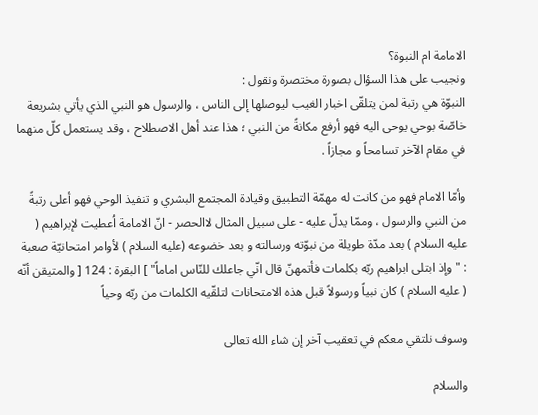الامامة ام النبوة؟
ونجيب على هذا السؤال بصورة مختصرة ونقول :
النبوّة هي رتبة لمن يتلقّى اخبار الغيب ليوصلها إلى الناس ، والرسول هو النبي الذي يأتي بشريعة خاصّة بوحي يوحى اليه فهو أرفع مكانةً من النبي ؛ هذا عند أهل الاصطلاح ، وقد يستعمل كلّ منهما في مقام الآخر تسامحاً و مجازاً .

وأمّا الامام فهو من كانت له مهمّة التطبيق وقيادة المجتمع البشري و تنفيذ الوحي فهو أعلى رتبةً من النبي والرسول ، وممّا يدلّ عليه - على سبيل المثال لاالحصر - انّ الامامة اُعطيت لإبراهيم ( عليه السلام ) بعد مدّة طويلة من نبوّته ورسالته و بعد خضوعه (عليه السلام ) لأوامر امتحانيّة صعبة : " وإذ ابتلى ابراهيم ربّه بكلمات فأتمهنّ قال انّي جاعلك للنّاس اماماً" ] البقرة : 124 [ والمتيقن أنّه ( عليه السلام ) كان نبياً ورسولاً قبل هذه الامتحانات لتلقّيه الكلمات من ربّه وحياً

وسوف نلتقي معكم في تعقيب آخر إن شاء الله تعالى

والسلام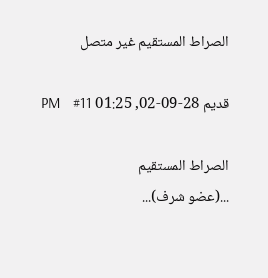الصراط المستقيم غير متصل

قديم 28-09-02, 01:25 PM   #11

الصراط المستقيم
...(عضو شرف)...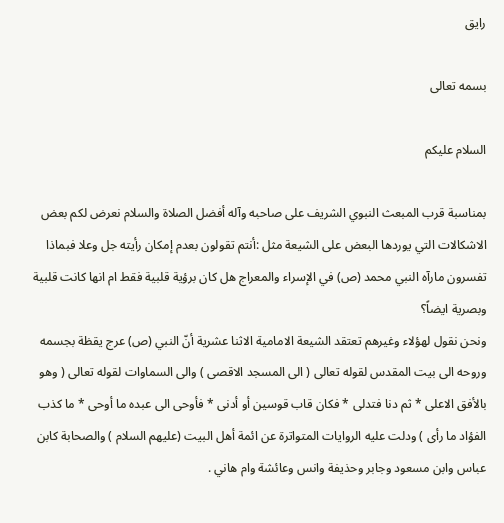رايق

بسمه تعالى

السلام عليكم

بمناسبة قرب المبعث النبوي الشريف على صاحبه وآله أفضل الصلاة والسلام نعرض لكم بعض الاشكالات التي يوردها البعض على الشيعة مثل :أنتم تقولون بعدم إمكان رأيته جل وعلا فبماذا تفسرون مارآه النبي محمد (ص) في الإسراء والمعراج هل كان برؤية قلبية فقط ام انها كانت قلبية وبصرية ايضاً؟
ونحن نقول لهؤلاء وغيرهم تعتقد الشيعة الامامية الاثنا عشرية أنّ النبي (ص) عرج يقظة بجسمه وروحه الى بيت المقدس لقوله تعالى ( الى المسجد الاقصى ) والى السماوات لقوله تعالى ( وهو بالأفق الاعلى * ثم دنا فتدلى * فكان قاب قوسين أو أدنى * فأوحى الى عبده ما أوحى * ما كذب الفؤاد ما رأى ) ودلت عليه الروايات المتواترة عن ائمة أهل البيت (عليهم السلام ) والصحابة كابن عباس وابن مسعود وجابر وحذيفة وانس وعائشة وام هاني .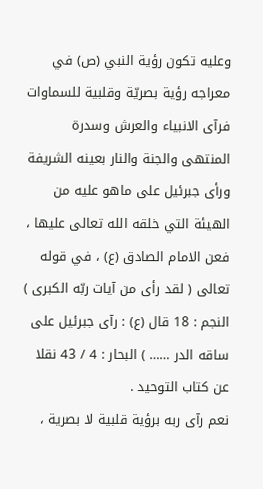وعليه تكون رؤية النبي (ص) في معراجه رؤية بصريّة وقلبية للسماوات فرآى الانبياء والعرش وسدرة المنتهى والجنة والنار بعينه الشريفة ورأى جبرئيل على ماهو عليه من الهيئة التي خلقه الله تعالى عليها ، فعن الامام الصادق (ع) ، في قوله تعالى ( لقد رأى من آيات ربّه الكبرى ) النجم : 18 قال (ع) : رآى جبرئيل على ساقه الدر …… ) البحار : 4 / 43 نقلا عن كتاب التوحيد .
نعم رآى ربه برؤية قلبية لا بصرية ،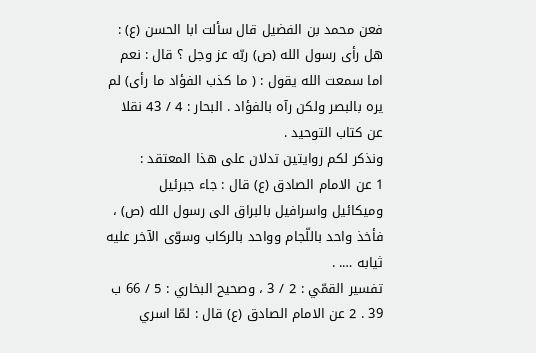فعن محمد بن الفضيل قال سألت ابا الحسن (ع) : هل رأى رسول الله (ص) ربّه عز وجل ؟ قال : نعم اما سمعت الله يقول : ( ما كذب الفؤاد ما رأى) لم يره بالبصر ولكن رآه بالفؤاد . البحار : 4 / 43 نقلا عن كتاب التوحيد .
ونذكر لكم روايتين تدلان على هذا المعتقد :
1 عن الامام الصادق (ع) قال : جاء جبرئيل وميكائيل واسرافيل بالبراق الى رسول الله (ص) ، فأخذ واحد باللّجام وواحد بالركاب وسوّى الآخر عليه ثيابه …. .
تفسير القمّي : 2 / 3 ، وصحيح البخاري : 5 / 66 ب 39 . 2 عن الامام الصادق (ع) قال : لمّا اسري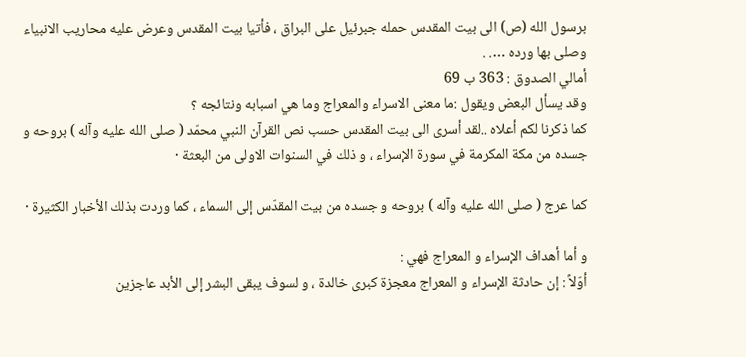برسول الله (ص) الى بيت المقدس حمله جبرئيل على البراق ، فأتيا بيت المقدس وعرض عليه محاريب الانبياء وصلى بها ورده …. .
أمالي الصدوق : 363 ب 69
وقد يسأل البعض ويقول :ما معنى الاسراء والمعراج وما هي اسبابه ونتائجه ؟
كما ذكرنا لكم أعلاه ..لقد أسرى الى بيت المقدس حسب نص القرآن النبي محمّد ( صلى الله عليه وآله ) بروحه و جسده من مكة المكرمة في سورة الإسراء ، و ذلك في السنوات الاولى من البعثة ·

كما عرج ( صلى الله عليه وآله ) بروحه و جسده من بيت المقدّس إلى السماء ، كما وردت بذلك الأخبار الكثيرة ·

و أما أهداف الإسراء و المعراج فهي :
أوّلاً : إن حادثة الإسراء و المعراج معجزة كبرى خالدة ، و لسوف يبقى البشر إلى الأبد عاجزين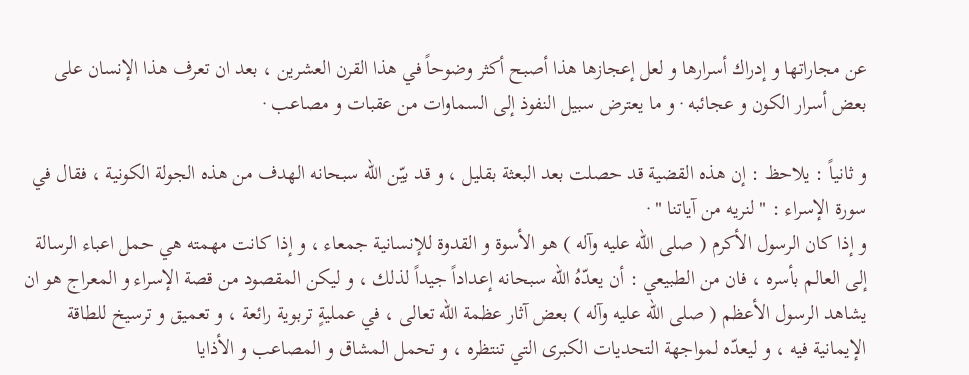عن مجاراتها و إدراك أسرارها و لعل إعجازها هذا أصبح أكثر وضوحاً في هذا القرن العشرين ، بعد ان تعرف هذا الإنسان على بعض أسرار الكون و عجائبه · و ما يعترض سبيل النفوذ إلى السماوات من عقبات و مصاعب ·

و ثانياً : يلاحظ : إن هذه القضية قد حصلت بعد البعثة بقليل ، و قد بيّن الله سبحانه الهدف من هذه الجولة الكونية ، فقال في سورة الإسراء : " لنريه من آياتنا " ·
و إذا كان الرسول الأكرم ( صلى الله عليه وآله ) هو الأسوة و القدوة للإنسانية جمعاء ، و إذا كانت مهمته هي حمل اعباء الرسالة إلى العالم بأسره ، فان من الطبيعي : أن يعدّهُ الله سبحانه إعداداً جيداً لذلك ، و ليكن المقصود من قصة الإسراء و المعراج هو ان يشاهد الرسول الأعظم ( صلى الله عليه وآله ) بعض آثار عظمة الله تعالى ، في عمليةٍ تربوية رائعة ، و تعميق و ترسيخ للطاقة الإيمانية فيه ، و ليعدّه لمواجهة التحديات الكبرى التي تنتظره ، و تحمل المشاق و المصاعب و الأذايا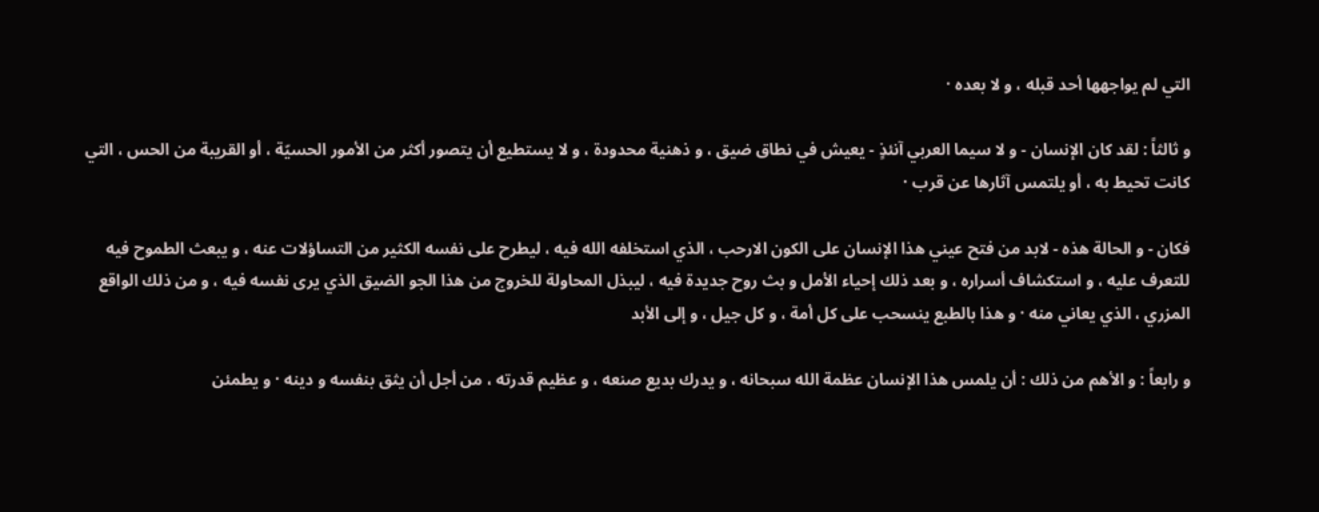التي لم يواجهها أحد قبله ، و لا بعده ·

و ثالثاً : لقد كان الإنسان - و لا سيما العربي آنئذٍ - يعيش في نطاق ضيق ، و ذهنية محدودة ، و لا يستطيع أن يتصور أكثر من الأمور الحسيّة ، أو القريبة من الحس ، التي كانت تحيط به ، أو يلتمس آثارها عن قرب ·

فكان - و الحالة هذه - لابد من فتح عيني هذا الإنسان على الكون الارحب ، الذي استخلفه الله فيه ، ليطرح على نفسه الكثير من التساؤلات عنه ، و يبعث الطموح فيه للتعرف عليه ، و استكشاف أسراره ، و بعد ذلك إحياء الأمل و بث روح جديدة فيه ، ليبذل المحاولة للخروج من هذا الجو الضيق الذي يرى نفسه فيه ، و من ذلك الواقع المزري ، الذي يعاني منه · و هذا بالطبع ينسحب على كل أمة ، و كل جيل ، و إلى الأبد

و رابعاً : و الأهم من ذلك : أن يلمس هذا الإنسان عظمة الله سبحانه ، و يدرك بديع صنعه ، و عظيم قدرته ، من أجل أن يثق بنفسه و دينه · و يطمئن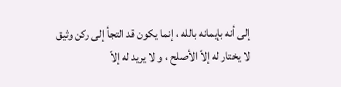إلى أنه بإيمانه بالله ، إنما يكون قد التجأ إلى ركن وثيق لا يختار له إلاّ الأصلح ، و لا يريد له إلاّ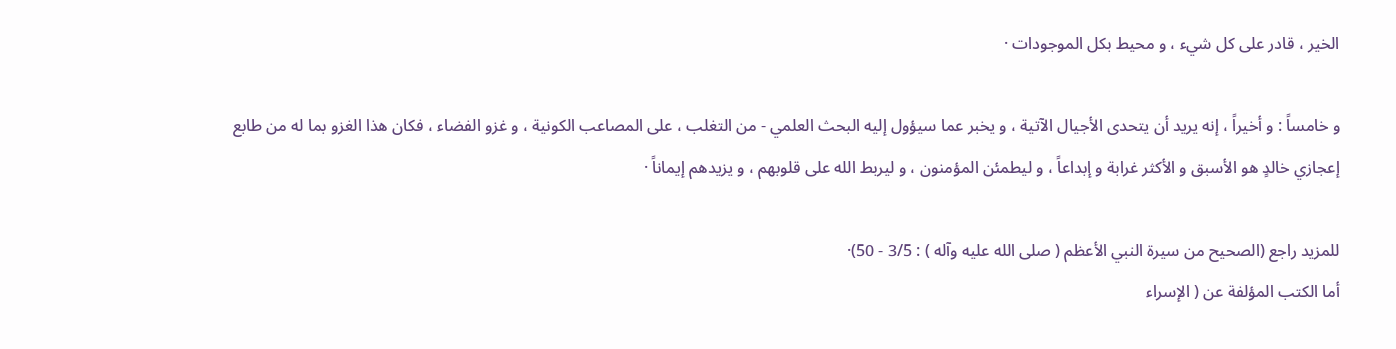الخير ، قادر على كل شيء ، و محيط بكل الموجودات ·

و خامساً : و أخيراً ، إنه يريد أن يتحدى الأجيال الآتية ، و يخبر عما سيؤول إليه البحث العلمي - من التغلب ، على المصاعب الكونية ، و غزو الفضاء ، فكان هذا الغزو بما له من طابع إعجازي خالدٍ هو الأسبق و الأكثر غرابة و إبداعاً ، و ليطمئن المؤمنون ، و ليربط الله على قلوبهم ، و يزيدهم إيماناً ·

للمزيد راجع (الصحيح من سيرة النبي الأعظم ( صلى الله عليه وآله ) : 3/5 - 50)·
أما الكتب المؤلفة عن ( الإسراء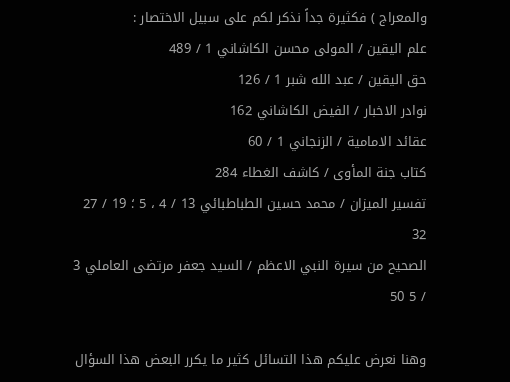والمعراج ) فكثيرة جداً نذكر لكم على سبيل الاختصار :
علم اليقين / المولى محسن الكاشاني 1 / 489
حق اليقين / عبد الله شبر 1 / 126
نوادر الاخبار / الفيض الكاشاني 162
عقائد الامامية / الزنجاني 1 / 60
كتاب جنة المأوى / كاشف الغطاء 284
تفسير الميزان / محمد حسين الطباطبائي 13 / 4 ، 5 ؛ 19 / 27 32
الصحيح من سيرة النبي الاعظم / السيد جعفر مرتضى العاملي 3 / 5 50

وهنا نعرض عليكم هذا التسائل كثير ما يكرر البعض هذا السؤال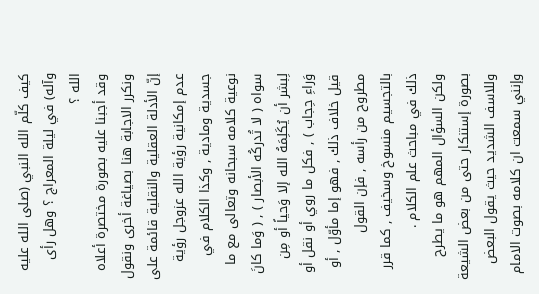كيف كلّم الله النبي (صلى الله عليه وآله) في ليلة المعراج ؟ وهل رأى الله ؟
وقد أجبنا عليه بصورة مختصرة أعلاه ونكرر الاجابة هنا بصياغة أخرى ونقول إنّ الأدلة العقلية والنقلية قائمة على عدم إمكانية رؤية الله عزوجل رؤية جسدية ومادية , وكذا الكلام في نوعية كلامه سبحانه وتعالى مع ما سواه ( لا تُدركُه الأبصار ) , ( وَما كانَ لِبشر أن يُكَلِمَهُ الله إلا وَحياً أو مِن وَراءِ حِجاب ) , فكل ما روي أو نقل أو قيل خلاف ذلك , فهو إما مأوّل , أو مطروح من رأسه , فإن القول بالتجسيم منسوخ وسخيف , كما قرر ذلك في مباحث علم الكلام .
ولكن السؤال المهم هو ما يطرح بصورة إستنكار حتى من بعض الشيعة وللاسف الشديد حيث يقول البعض
وإنني سمعت ان كلامه بصوت الامام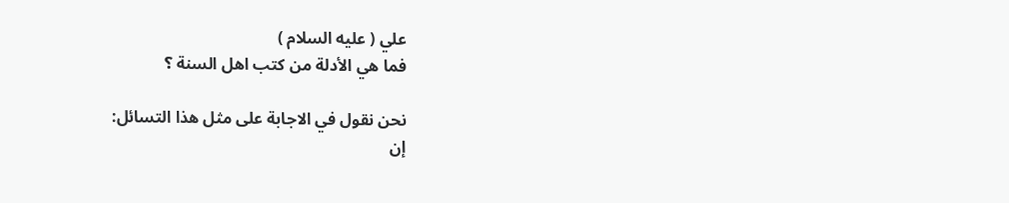علي ( عليه السلام )
فما هي الأدلة من كتب اهل السنة ؟

نحن نقول في الاجابة على مثل هذا التسائل:
إن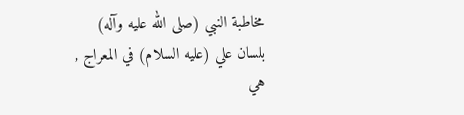مخاطبة النبي (صلى الله عليه وآله) بلسان علي (عليه السلام) في المعراج , هي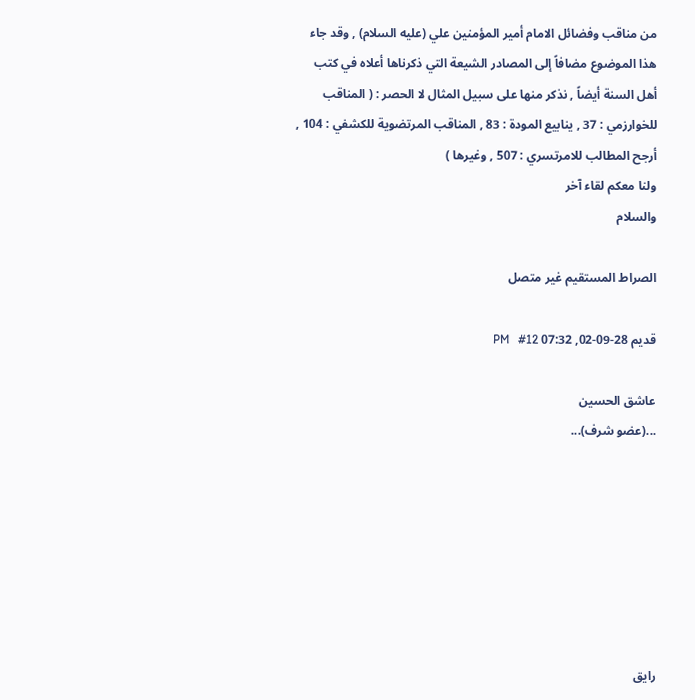من مناقب وفضائل الامام أمير المؤمنين علي (عليه السلام) , وقد جاء هذا الموضوع مضافاً إلى المصادر الشيعة التي ذكرناها أعلاه في كتب أهل السنة أيضاً , نذكر منها على سبيل المثال لا الحصر : ( المناقب للخوارزمي : 37 , ينابيع المودة : 83 , المناقب المرتضوية للكشفي : 104 , أرجح المطالب للامرتسري : 507 , وغيرها )
ولنا معكم لقاء آخر
والسلام

الصراط المستقيم غير متصل

قديم 28-09-02, 07:32 PM   #12

عاشق الحسين
...(عضو شرف)...







رايق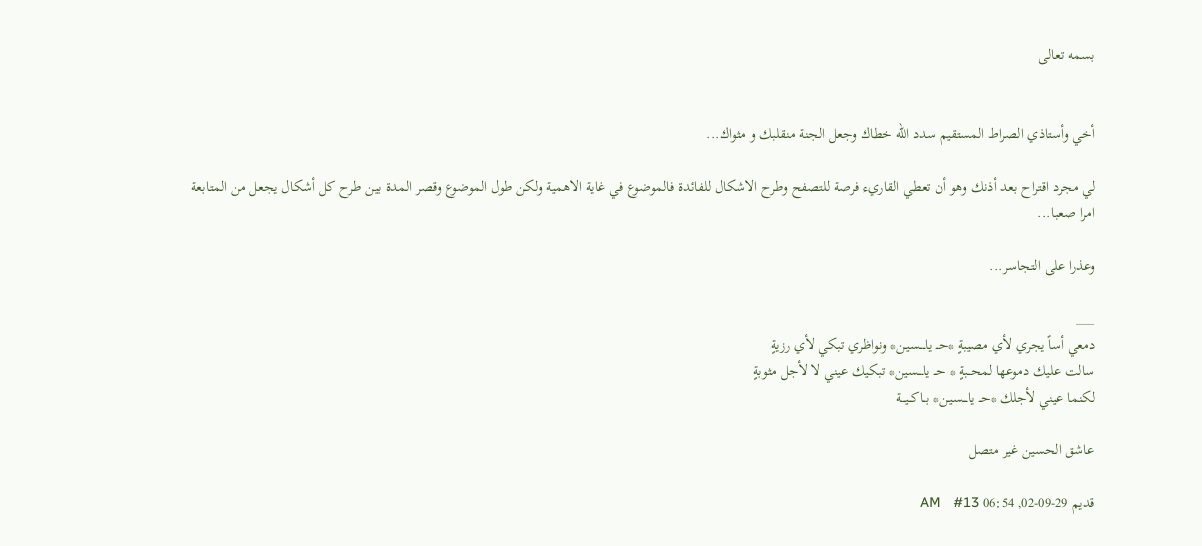بسمه تعالى


أخي وأستاذي الصراط المستقيم سدد الله خطاك وجعل الجنة منقلبك و مثواك...

لي مجرد اقتراح بعد أذنك وهو أن تعطي القاريء فرصة للتصفح وطرح الاشكال للفائدة فالموضوع في غاية الاهمية ولكن طول الموضوع وقصر المدة بين طرح كل أشكال يجعل من المتابعة امرا صعبا...

وعذرا على التجاسر...

___
دمعي أساً يجري لأي مصيبةٍ *حــ ياــــسيـن* ونواظري تبكي لأي رزيةٍ
سالت عليك دموعها لمحــبةٍ * حــ ياــــسين* تبكيك عيني لا لأجل مثوبةٍ
لكنما عيني لأجلك *حــ ياــــسيـن* بــاكــيـــة

عاشق الحسين غير متصل

قديم 29-09-02, 06:54 AM   #13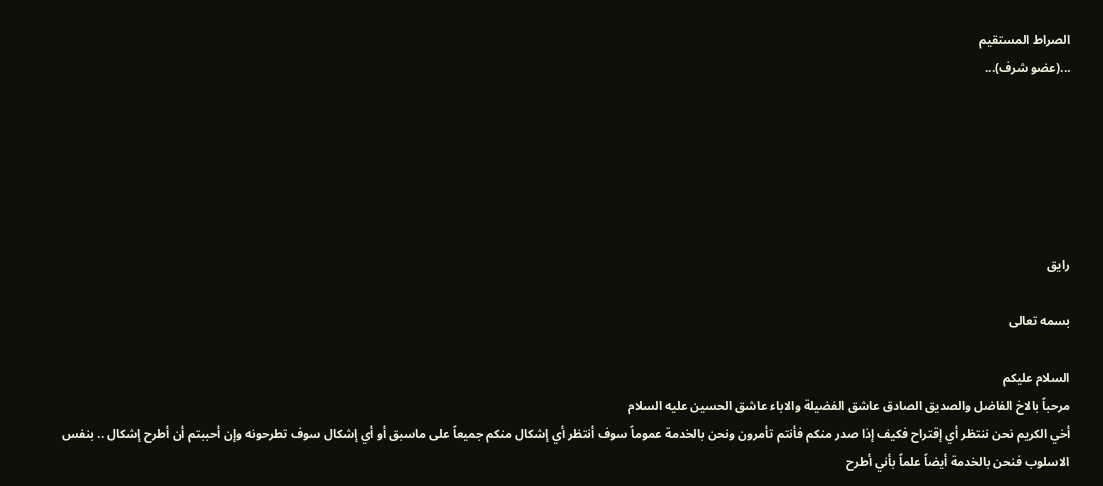الصراط المستقيم
...(عضو شرف)...






رايق

بسمه تعالى

السلام عليكم
مرحباً بالاخ الفاضل والصديق الصادق عاشق الفضيلة والاباء عاشق الحسين عليه السلام
أخي الكريم نحن ننتظر أي إقتراح فكيف إذا صدر منكم فأنتم تأمرون ونحن بالخدمة عموماً سوف أنتظر أي إشكال منكم جميعاً على ماسبق أو أي إشكال سوف تطرحونه وإن أحببتم أن أطرح إشكال .. بنفس الاسلوب فنحن بالخدمة أيضاً علماً بأني أطرح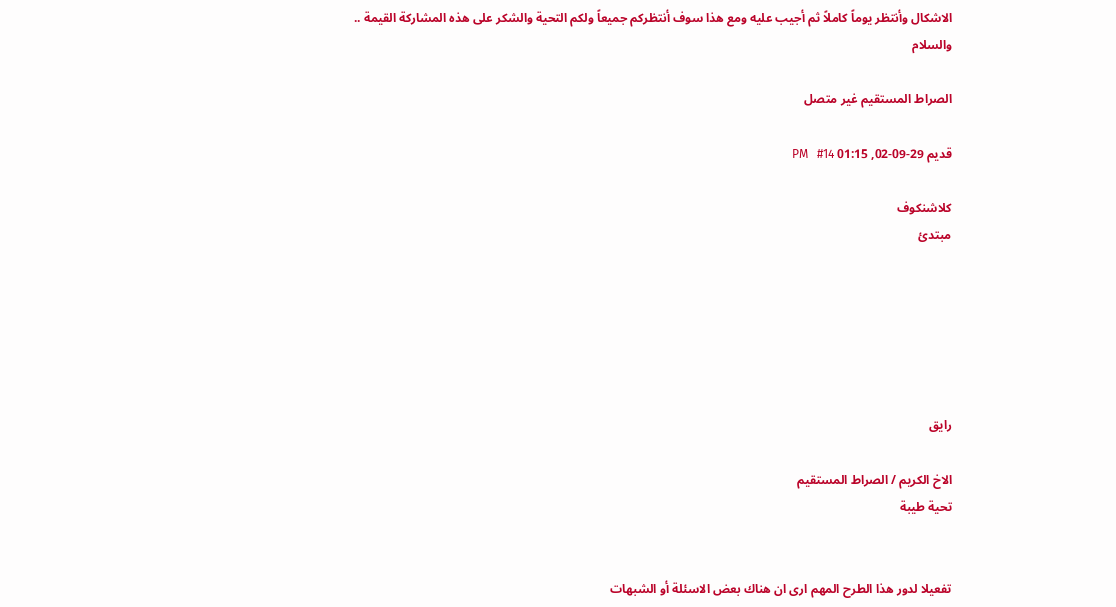الاشكال وأنتظر يوماً كاملاً ثم أجيب عليه ومع هذا سوف أنتظركم جميعاً ولكم التحية والشكر على هذه المشاركة القيمة ..
والسلام

الصراط المستقيم غير متصل

قديم 29-09-02, 01:15 PM   #14

كلاشنكوف
مبتدئ






رايق

الاخ الكريم / الصراط المستقيم
تحية طيبة


تفعيلا لدور هذا الطرح المهم ارى ان هناك بعض الاسئلة أو الشبهات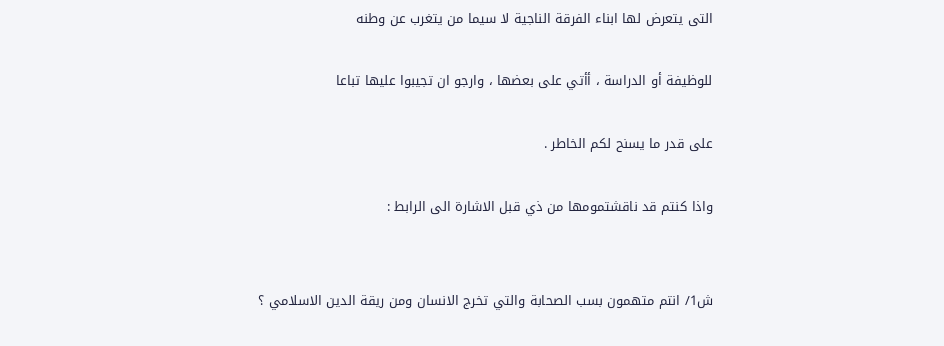التى يتعرض لها ابناء الفرقة الناجية لا سيما من يتغرب عن وطنه

للوظيفة أو الدراسة ، أأتي على بعضها ، وارجو ان تجيبوا عليها تباعا

على قدر ما يسنح لكم الخاطر .

واذا كنتم قد ناقشتمومها من ذي قبل الاشارة الى الرابط :


ش1/ انتم متهمون بسب الصحابة والتي تخرج الانسان ومن ريقة الدين الاسلامي ؟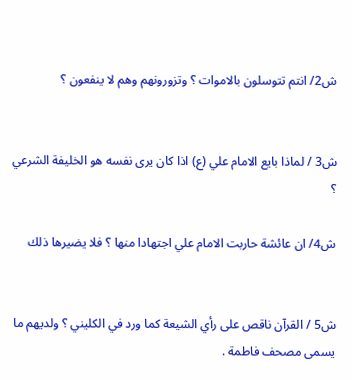ش2/ انتم تتوسلون بالاموات ؟ وتزورونهم وهم لا ينفعون ؟


ش3 / لماذا بايع الامام علي (ع) اذا كان يرى نفسه هو الخليفة الشرعي ؟

ش4/ ان عائشة حاربت الامام علي اجتهادا منها ؟ فلا يضيرها ذلك


ش5 / القرآن ناقص على رأي الشيعة كما ورد في الكليني ؟ ولديهم ما يسمى مصحف فاطمة .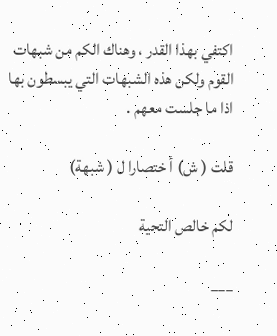اكتفي بهذا القدر ، وهناك الكم من شبهات القوم ولكن هذه الشبهات التي يبسطون بها اذا ما جلست معهم .

قلت ( ش) أ ختصارا ل ( شبهة)

لكم خالص التحية

___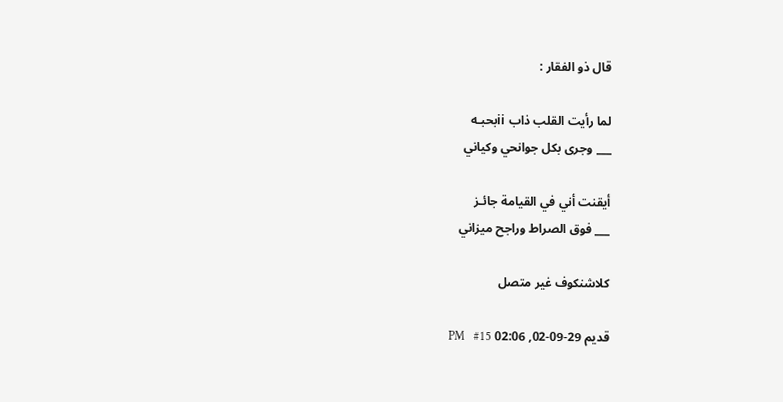قال ذو الفقار :

لما رأيت القلب ذاب iiبحبـه
___ وجرى بكل جوانحي وكياني

أيقنت أني في القيامة جائـز
___ فوق الصراط وراجح ميزاني

كلاشنكوف غير متصل

قديم 29-09-02, 02:06 PM   #15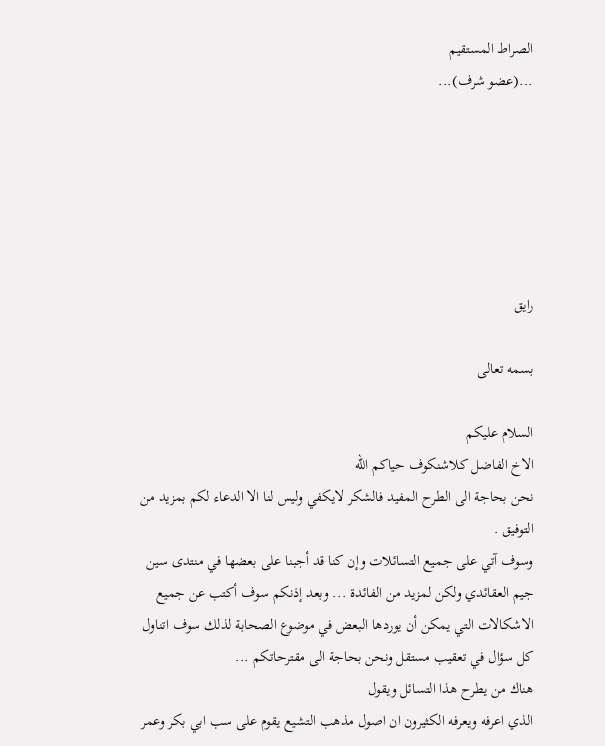الصراط المستقيم
...(عضو شرف)...






رايق

بسمه تعالى

السلام عليكم
الاخ الفاضل كلاشنكوف حياكم الله
نحن بحاجة الى الطرح المفيد فالشكر لايكفي وليس لنا الا الدعاء لكم بمزيد من التوفيق .
وسوف آتي على جميع التسائلات وإن كنا قد أجبنا على بعضها في منتدى سين جيم العقائدي ولكن لمزيد من الفائدة ... وبعد إذنكم سوف أكتب عن جميع الاشكالات التي يمكن أن يوردها البعض في موضوع الصحابة لذلك سوف اتناول كل سؤال في تعقيب مستقل ونحن بحاجة الى مقترحاتكم ...
هناك من يطرح هذا التسائل ويقول
الذي اعرفه ويعرفه الكثيرون ان اصول مذهب التشيع يقوم على سب ابي بكر وعمر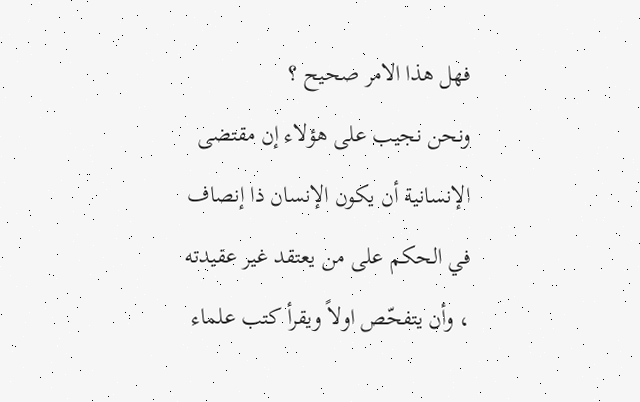فهل هذا الامر صحيح ؟
ونحن نجيب على هؤلاء إن مقتضى الإنسانية أن يكون الإنسان ذا إنصاف في الحكم على من يعتقد غير عقيدته ، وأن يتفحّص اولاً ويقرأ كتب علماء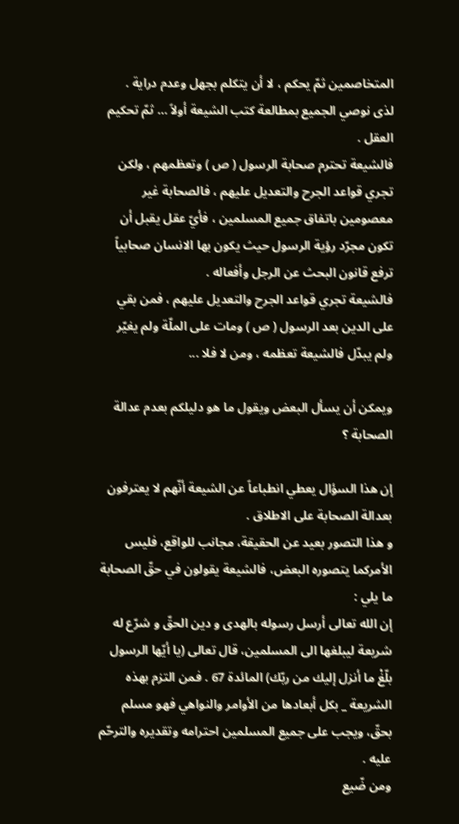المتخاصمين ثمّ يحكم ، لا أن يتكلم بجهل وعدم دراية .
لذى نوصي الجميع بمطالعة كتب الشيعة أولاً … ثمّ تحكيم العقل .
فالشيعة تحترم صحابة الرسول ( ص ) وتعظمهم ، ولكن تجري قواعد الجرح والتعديل عليهم ، فالصحابة غير معصومين باتفاق جميع المسلمين ، فأيّ عقل يقبل أن تكون مجرّد رؤية الرسول حيث يكون بها الانسان صحابياً ترفع قانون البحث عن الرجل وأفعاله .
فالشيعة تجري قواعد الجرح والتعديل عليهم ، فمن بقي على الدين بعد الرسول ( ص ) ومات على الملّة ولم يغيّر ولم يبدّل فالشيعة تعظمه ، ومن لا فلا ...

ويمكن أن يسأل البعض ويقول ما هو دليلكم بعدم عدالة الصحابة ؟

إن هذا السؤال يعطي انطباعاً عن الشيعة أنّهم لا يعترفون بعدالة الصحابة على الاطلاق .
و هذا التصور بعيد عن الحقيقة، مجانب للواقع، فليس الأمركما يتصوره البعض، فالشيعة يقولون في حقّ الصحابة ما يلي :
إن الله تعالى أرسل رسوله بالهدى و دين الحقّ و شرّع له شريعة ليبلغها الى المسلمين، قال تعالى (يا أيّها الرسول بلّغْ ما أنزل إليك من ربّك) المائدة 67 . فمن التزم بهذه الشريعة _ بكل أبعادها من الأوامر والنواهي فهو مسلم بحقّ، ويجب على جميع المسلمين احترامه وتقديره والترحّم عليه .
ومن ضّيع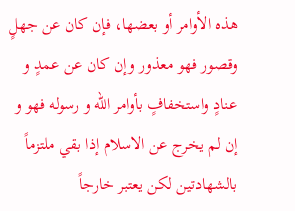هذه الأوامر أو بعضها، فإن كان عن جهلٍ وقصور فهو معذور وإن كان عن عمدٍ و عنادٍ واستخفافٍ بأوامر الله و رسوله فهو و إن لم يخرج عن الاسلام إذا بقي ملتزماً بالشهادتين لكن يعتبر خارجاً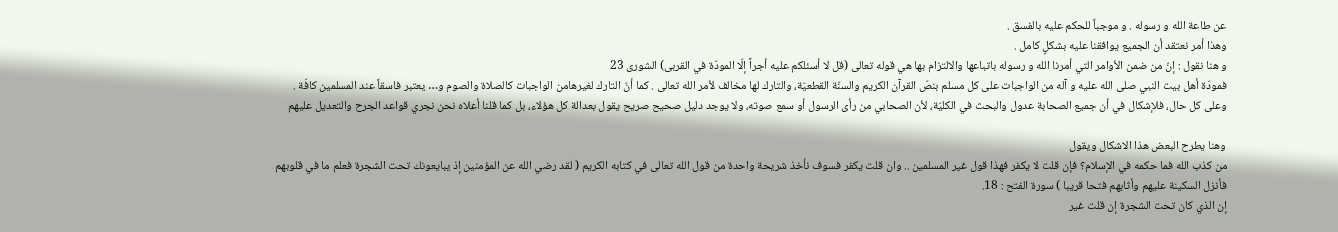عن طاعة الله و رسوله . و موجباً للحكم عليه بالفسق .
وهذا أمر نعتقد أن الجميع يوافقنا عليه بشكلٍ كامل .
و هنا نقول : إنّ من ضمن الأوامر التي أمرنا الله و رسوله باتباعها والالتزام بها هي قوله تعالى (قل لا أسئلكم عليه أجراً إلّا المودّة في القربى) الشورى 23
فمودّة أهل بيت النبي صلى الله عليه و آله من الواجبات على كل مسلم بنصّ القرآن الكريم والسنّة القطعيّة، والتارك لها مخالف لأمر الله تعالى . كما أنّ التارك لغيرهامن الواجبات كالصلاة والصوم و… يعتبر فاسقاً عند المسلمين كافّة .
وعلى كل حال، فلإشكال في أن جميع الصحابة عدول والبحث في الكليّة، لأن الصحابي من رأى الرسول أو سمع صوته، ولا يوجد دليل صحيح صريح يقول بعدالة كل هؤلاء، بل كما قلنا أعلاه نحن نجري قواعد الجرح والتعديل عليهم

وهنا يطرح البعض هذا الاشكال ويقول
من كذب الله فما حكمه في الإسلام؟ فإن قلت لا يكفر فهذا قول غير المسلمين .. وان قلت يكفر فسوف نأخذ شريحة واحدة من قول الله تعالى في كتابه الكريم ( لقد رضي الله عن المؤمنين إذ يبايعونك تحت الشجرة فعلم ما في قلوبهم فأنزل السكينة عليهم وأثابهم فتحا قريبا ) سورة الفتح : 18.
إن الذي كان تحت الشجرة إن قلت غير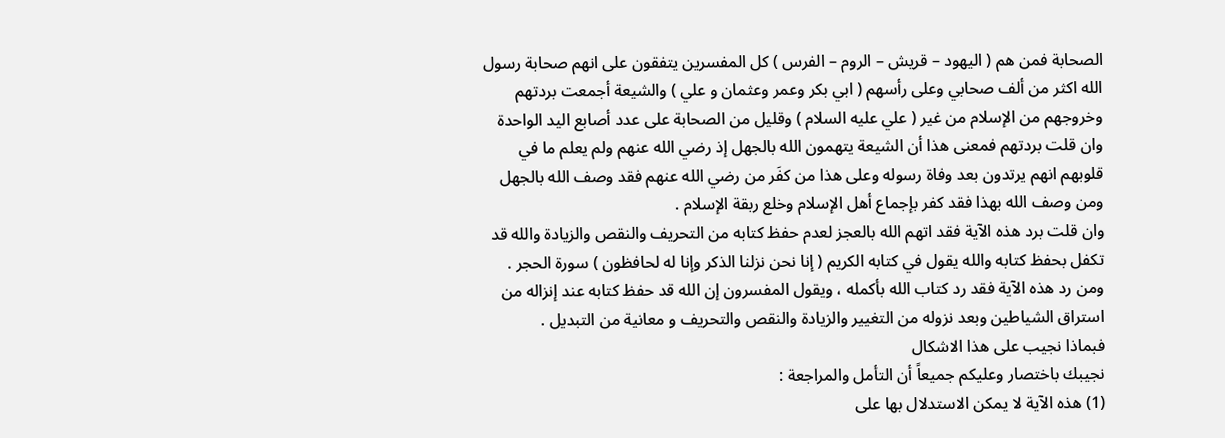الصحابة فمن هم ( اليهود – قريش – الروم – الفرس ) كل المفسرين يتفقون على انهم صحابة رسول الله اكثر من ألف صحابي وعلى رأسهم ( ابي بكر وعمر وعثمان و علي ) والشيعة أجمعت بردتهم وخروجهم من الإسلام من غير ( علي عليه السلام ) وقليل من الصحابة على عدد أصابع اليد الواحدة وان قلت بردتهم فمعنى هذا أن الشيعة يتهمون الله بالجهل إذ رضي الله عنهم ولم يعلم ما في قلوبهم انهم يرتدون بعد وفاة رسوله وعلى هذا من كفَر من رضي الله عنهم فقد وصف الله بالجهل ومن وصف الله بهذا فقد كفر بإجماع أهل الإسلام وخلع ربقة الإسلام .
وان قلت برد هذه الآية فقد اتهم الله بالعجز لعدم حفظ كتابه من التحريف والنقص والزيادة والله قد تكفل بحفظ كتابه والله يقول في كتابه الكريم ( إنا نحن نزلنا الذكر وإنا له لحافظون ) سورة الحجر .
ومن رد هذه الآية فقد رد كتاب الله بأكمله ، ويقول المفسرون إن الله قد حفظ كتابه عند إنزاله من استراق الشياطين وبعد نزوله من التغيير والزيادة والنقص والتحريف و معانية من التبديل .
فبماذا نجيب على هذا الاشكال
نجيبك باختصار وعليكم جميعاً أن التأمل والمراجعة :
(1) هذه الآية لا يمكن الاستدلال بها على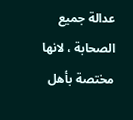عدالة جميع الصحابة ، لانها مختصة بأهل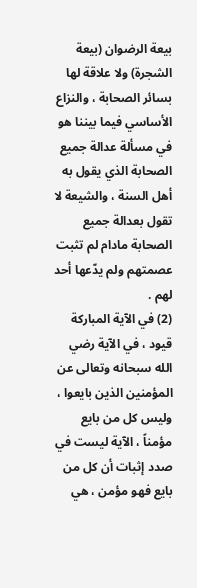بيعة الرضوان (بيعة الشجرة) ولا علاقة لها بسائر الصحابة ، والنزاع الأساسي فيما بيننا هو في مسألة عدالة جميع الصحابة الذي يقول به أهل السنة ، والشيعة لا تقول بعدالة جميع الصحابة مادام لم تثبت عصمتهم ولم يدّعها أحد لهم .
(2) في الآية المباركة قيود ، في الآية رضي الله سبحانه وتعالى عن المؤمنين الذين بايعوا ، وليس كل من بايع مؤمناً ، الآية ليست في صدد إثبات أن كل من بايع فهو مؤمن ، هي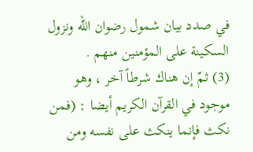في صدد بيان شمول رضوان الله ونزول السكينة على المؤمنين منهم .
(3) ثمّ إن هناك شرطاً آخر ، وهو موجود في القرآن الكريم أيضا : (فمن نكث فإنما ينكث على نفسه ومن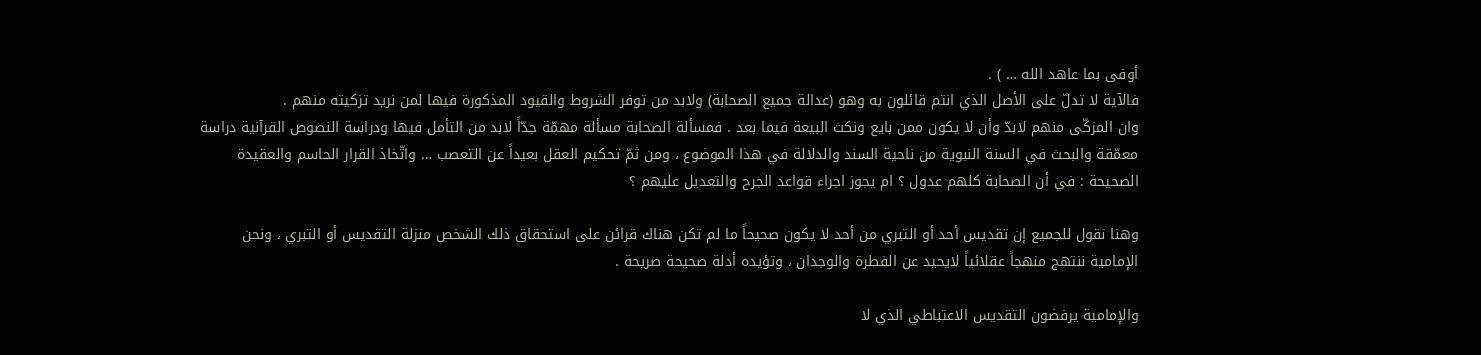أوفى بما عاهد الله … ) .
فالآية لا تدلّ على الأصل الذي انتم قائلون به وهو (عدالة جميع الصحابة) ولابد من توفر الشروط والقيود المذكورة فيها لمن نريد تزكيته منهم .
وان المزكّى منهم لابدّ وأن لا يكون ممن بايع ونكث البيعة فيما بعد . فمسألة الصحابة مسألة مهمّة جدّاً لابد من التأمل فيها ودراسة النصوص القرآنية دراسة معمّقة والبحث في السنة النبوية من ناحية السند والدلالة في هذا الموضوع ، ومن ثمّ تحكيم العقل بعيداً عن التعصب … واتّخاذ القرار الحاسم والعقيدة الصحيحة : في أن الصحابة كلهم عدول ؟ ام يجوز اجراء قواعد الجرح والتعديل عليهم ؟

وهنا نقول للجميع إن تقديس أحد أو التبري من أحد لا يكون صحيحاً ما لم تكن هناك قرائن على استحقاق ذلك الشخص منزلة التقديس أو التبري ، ونحن الإمامية ننتهج منهجاً عقلائياً لايحيد عن الفطرة والوجدان ، وتؤيده أدلة صحيحة صريحة .

والإمامية يرفضون التقديس الاعتباطي الذي لا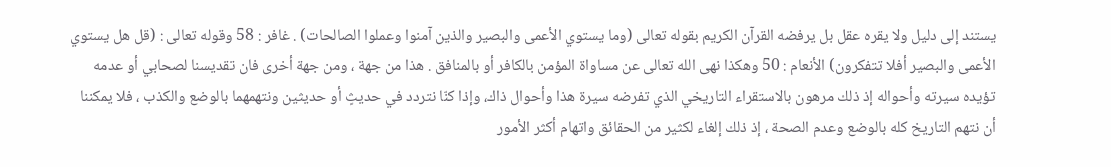يستند إلى دليل ولا يقره عقل بل يرفضه القرآن الكريم بقوله تعالى (وما يستوي الأعمى والبصير والذين آمنوا وعملوا الصالحات) . غافر : 58 وقوله تعالى : (قل هل يستوي الأعمى والبصير أفلا تتفكرون) الأنعام : 50 وهكذا نهى الله تعالى عن مساواة المؤمن بالكافر أو بالمنافق . هذا من جهة ، ومن جهة أخرى فان تقديسنا لصحابي أو عدمه تؤيده سيرته وأحواله إذ ذلك مرهون بالاستقراء التاريخي الذي تفرضه سيرة هذا وأحوال ذاك، وإذا كنّا نتردد في حديثٍ أو حديثين ونتهمهما بالوضع والكذب ، فلا يمكننا أن نتهم التاريخ كله بالوضع وعدم الصحة ، إذ ذلك إلغاء لكثير من الحقائق واتهام أكثر الأمور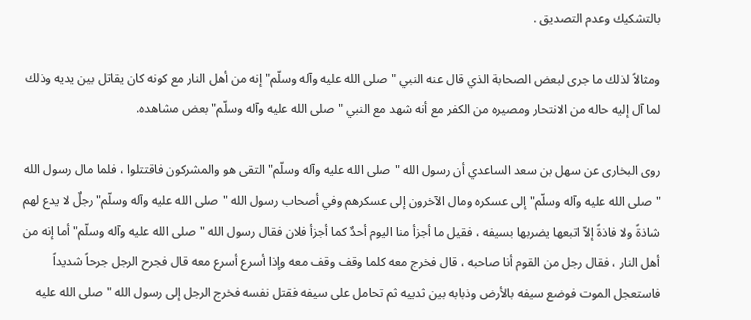بالتشكيك وعدم التصديق .

ومثالاً لذلك ما جرى لبعض الصحابة الذي قال عنه النبي "صلى الله عليه وآله وسلّم" إنه من أهل النار مع كونه كان يقاتل بين يديه وذلك لما آل إليه حاله من الانتحار ومصيره من الكفر مع أنه شهد مع النبي "صلى الله عليه وآله وسلّم" بعض مشاهده.

روى البخارى عن سهل بن سعد الساعدي أن رسول الله "صلى الله عليه وآله وسلّم" التقى هو والمشركون فاقتتلوا ، فلما مال رسول الله "صلى الله عليه وآله وسلّم" إلى عسكره ومال الآخرون إلى عسكرهم وفي أصحاب رسول الله "صلى الله عليه وآله وسلّم" رجلٌ لا يدع لهم شاذةً ولا فاذةً إلاّ اتبعها يضربها بسيفه ، فقيل ما أجزأ منا اليوم أحدٌ كما أجزأ فلان فقال رسول الله "صلى الله عليه وآله وسلّم" أما إنه من أهل النار ، فقال رجل من القوم أنا صاحبه ، قال فخرج معه كلما وقف وقف معه وإذا أسرع أسرع معه قال فجرح الرجل جرحاً شديداً فاستعجل الموت فوضع سيفه بالأرض وذبابه بين ثدييه ثم تحامل على سيفه فقتل نفسه فخرج الرجل إلى رسول الله "صلى الله عليه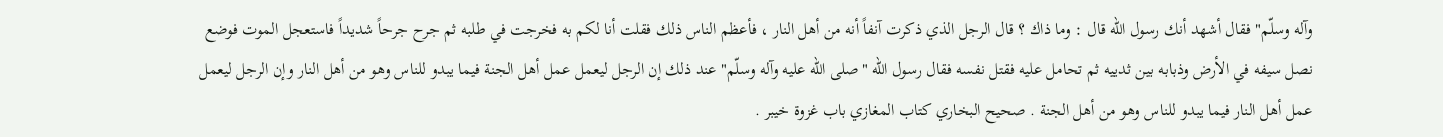وآله وسلّم" فقال أشهد أنك رسول الله قال : وما ذاك ؟ قال الرجل الذي ذكرت آنفاً أنه من أهل النار ، فأعظم الناس ذلك فقلت أنا لكم به فخرجت في طلبه ثم جرح جرحاً شديداً فاستعجل الموت فوضع نصل سيفه في الأرض وذبابه بين ثدييه ثم تحامل عليه فقتل نفسه فقال رسول الله "صلى الله عليه وآله وسلّم" عند ذلك إن الرجل ليعمل عمل أهل الجنة فيما يبدو للناس وهو من أهل النار وإن الرجل ليعمل عمل أهل النار فيما يبدو للناس وهو من أهل الجنة . صحيح البخاري كتاب المغازي باب غزوة خيبر .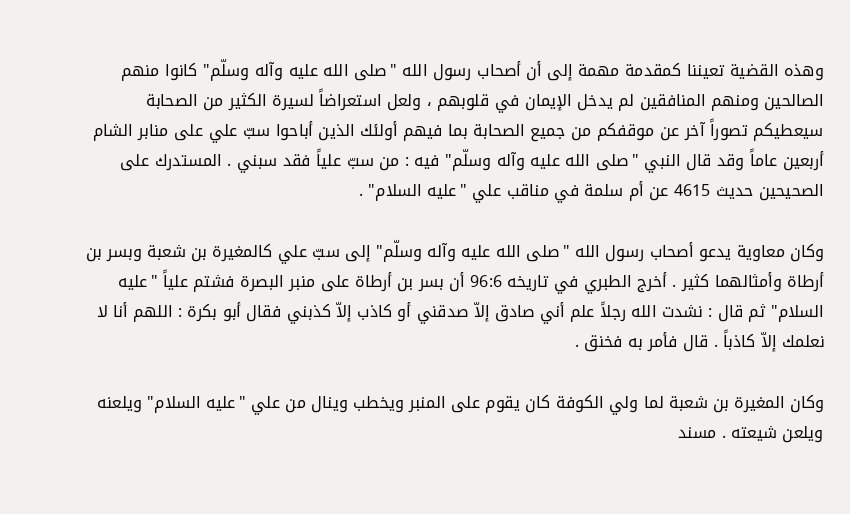وهذه القضية تعيننا كمقدمة مهمة إلى أن أصحاب رسول الله "صلى الله عليه وآله وسلّم" كانوا منهم الصالحين ومنهم المنافقين لم يدخل الإيمان في قلوبهم ، ولعل استعراضاً لسيرة الكثير من الصحابة سيعطيكم تصوراً آخر عن موقفكم من جميع الصحابة بما فيهم أولئك الذين أباحوا سبّ علي على منابر الشام أربعين عاماً وقد قال النبي "صلى الله عليه وآله وسلّم" فيه : من سبّ علياً فقد سبني . المستدرك على الصحيحين حديث 4615 عن أم سلمة في مناقب علي "عليه السلام" .

وكان معاوية يدعو أصحاب رسول الله "صلى الله عليه وآله وسلّم" إلى سبّ علي كالمغيرة بن شعبة وبسر بن أرطاة وأمثالهما كثير . أخرج الطبري في تاريخه 96:6 أن بسر بن أرطاة على منبر البصرة فشتم علياً "عليه السلام" ثم قال : نشدت الله رجلاً علم أني صادق إلاّ صدقني أو كاذب إلاّ كذبني فقال أبو بكرة : اللهم أنا لا نعلمك إلاّ كاذباً . قال فأمر به فخنق .

وكان المغيرة بن شعبة لما ولي الكوفة كان يقوم على المنبر ويخطب وينال من علي "عليه السلام" ويلعنه ويلعن شيعته . مسند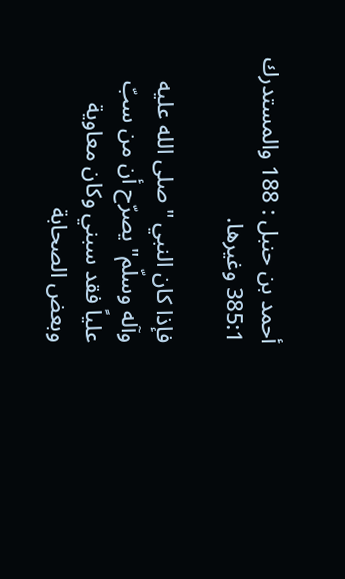أحمد بن حنبل : 188 والمستدرك 385:1 وغيرها.

فإذا كان النبي "صلى الله عليه وآله وسلّم" يصرّح أن من سبّ علياً فقد سبني وكان معاوية وبعض الصحابة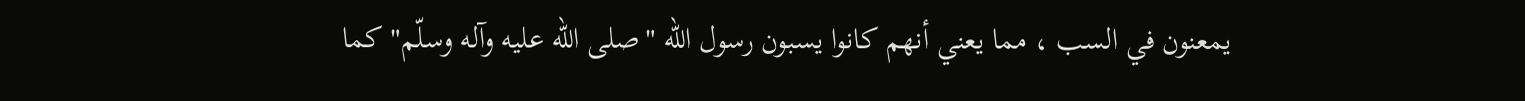يمعنون في السب ، مما يعني أنهم كانوا يسبون رسول الله "صلى الله عليه وآله وسلّم" كما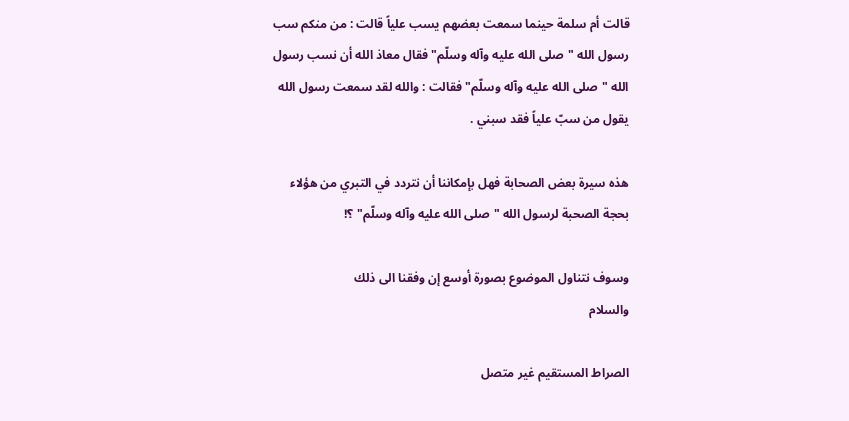قالت أم سلمة حينما سمعت بعضهم يسب علياً قالت : من منكم سب رسول الله "صلى الله عليه وآله وسلّم" فقال معاذ الله أن نسب رسول الله "صلى الله عليه وآله وسلّم" فقالت : والله لقد سمعت رسول الله يقول من سبّ علياً فقد سبني .

هذه سيرة بعض الصحابة فهل بإمكاننا أن نتردد في التبري من هؤلاء بحجة الصحبة لرسول الله "صلى الله عليه وآله وسلّم" ؟!

وسوف نتناول الموضوع بصورة أوسع إن وفقنا الى ذلك
والسلام

الصراط المستقيم غير متصل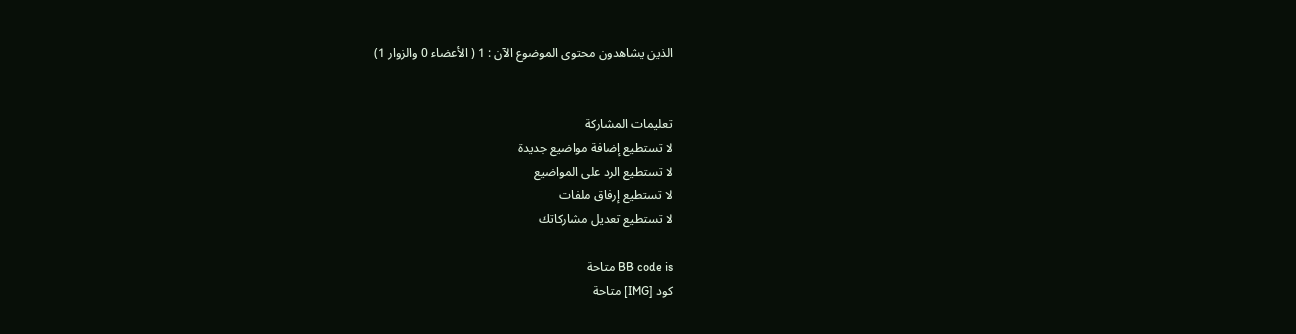الذين يشاهدون محتوى الموضوع الآن : 1 ( الأعضاء 0 والزوار 1)


تعليمات المشاركة
لا تستطيع إضافة مواضيع جديدة
لا تستطيع الرد على المواضيع
لا تستطيع إرفاق ملفات
لا تستطيع تعديل مشاركاتك

BB code is متاحة
كود [IMG] متاحة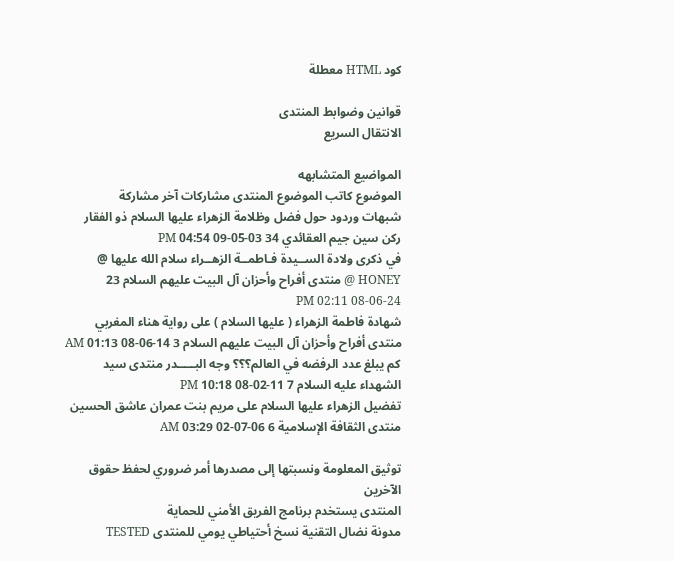كود HTML معطلة

قوانين وضوابط المنتدى
الانتقال السريع

المواضيع المتشابهه
الموضوع كاتب الموضوع المنتدى مشاركات آخر مشاركة
شبهات وردود حول فضل وظلامة الزهراء عليها السلام ذو الفقار ركن سين جيم العقائدي 34 03-05-09 04:54 PM
في ذكرى ولادة الســيدة فـاطمــة الزهــراء سلام الله عليها @ HONEY @ منتدى أفراح وأحزان آل البيت عليهم السلام 23 24-06-08 02:11 PM
شهادة فاطمة الزهراء ( عليها السلام ) على رواية هناء المغربي منتدى أفراح وأحزان آل البيت عليهم السلام 3 14-06-08 01:13 AM
كم يبلغ عدد الرفضه في العالم؟؟؟ وجه البـــــدر منتدى سيد الشهداء عليه السلام 7 11-02-08 10:18 PM
تفضيل الزهراء عليها السلام على مريم بنت عمران عاشق الحسين منتدى الثقافة الإسلامية 6 06-07-02 03:29 AM

توثيق المعلومة ونسبتها إلى مصدرها أمر ضروري لحفظ حقوق الآخرين
المنتدى يستخدم برنامج الفريق الأمني للحماية
مدونة نضال التقنية نسخ أحتياطي يومي للمنتدى TESTED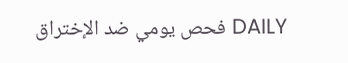DAILY فحص يومي ضد الإختراق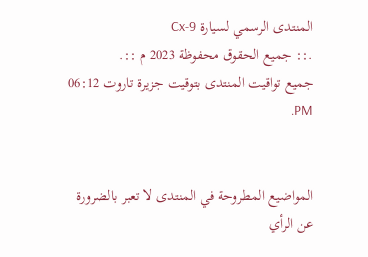المنتدى الرسمي لسيارة Cx-9
.:: جميع الحقوق محفوظة 2023 م ::.
جميع تواقيت المنتدى بتوقيت جزيرة تاروت 06:12 PM.


المواضيع المطروحة في المنتدى لا تعبر بالضرورة عن الرأي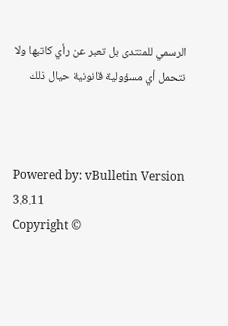الرسمي للمنتدى بل تعبر عن رأي كاتبها ولا نتحمل أي مسؤولية قانونية حيال ذلك



Powered by: vBulletin Version 3.8.11
Copyright ©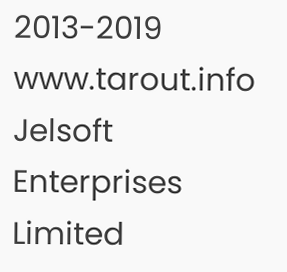2013-2019 www.tarout.info
Jelsoft Enterprises Limited